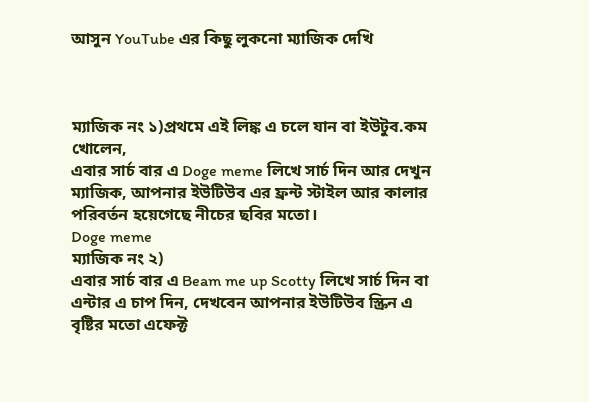আসুন YouTube এর কিছু লুকনো ম্যাজিক দেখি



ম্যাজিক নং ১)প্রথমে এই লিঙ্ক এ চলে যান বা ইউটুব.কম খোলেন,
এবার সার্চ বার এ Doge meme লিখে সার্চ দিন আর দেখুন ম্যাজিক, আপনার ইউটিউব এর ফ্রন্ট স্টাইল আর কালার পরিবর্তন হয়েগেছে নীচের ছবির মতো।
Doge meme
ম্যাজিক নং ২)
এবার সার্চ বার এ Beam me up Scotty লিখে সার্চ দিন বা এন্টার এ চাপ দিন, দেখবেন আপনার ইউটিউব স্ক্রিন এ বৃষ্টির মতো এফেক্ট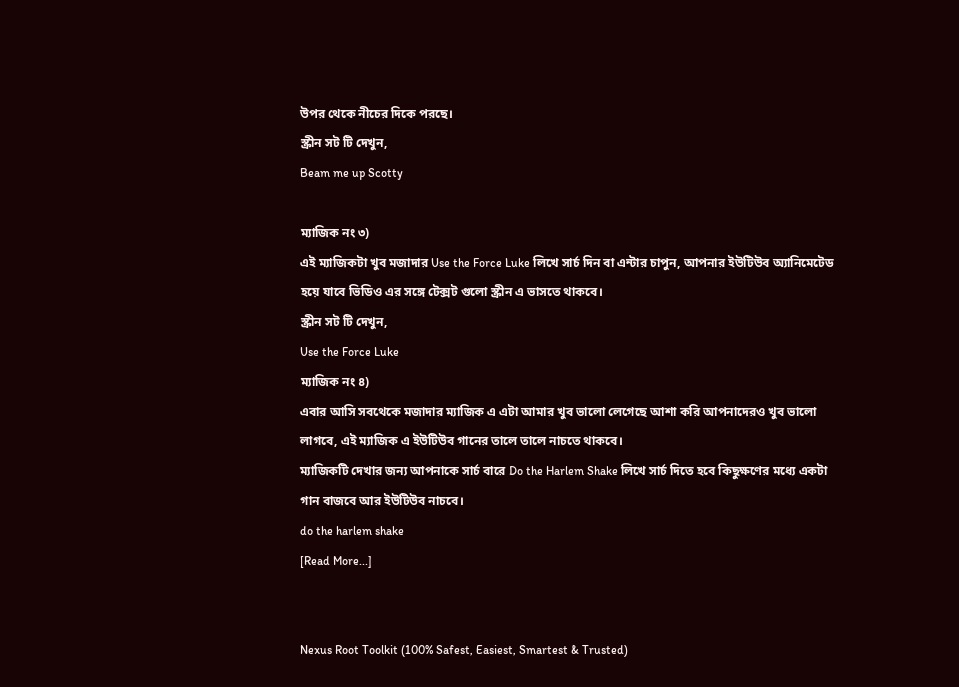উপর থেকে নীচের দিকে পরছে।
স্ক্রীন সট টি দেখুন,
Beam me up Scotty

ম্যাজিক নং ৩)
এই ম্যাজিকটা খুব মজাদার Use the Force Luke লিখে সার্চ দিন বা এন্টার চাপুন, আপনার ইউটিউব অ্যানিমেটেড হয়ে যাবে ভিডিও এর সঙ্গে টেক্সট গুলো স্ক্রীন এ ভাসতে থাকবে।
স্ক্রীন সট টি দেখুন,
Use the Force Luke
ম্যাজিক নং ৪)
এবার আসি সবথেকে মজাদার ম্যাজিক এ এটা আমার খুব ভালো লেগেছে আশা করি আপনাদেরও খুব ভালো লাগবে, এই ম্যাজিক এ ইউটিউব গানের তালে তালে নাচতে থাকবে।
ম্যাজিকটি দেখার জন্য আপনাকে সার্চ বারে Do the Harlem Shake লিখে সার্চ দিতে হবে কিছুক্ষণের মধ্যে একটা গান বাজবে আর ইউটিউব নাচবে।
do the harlem shake
[Read More...]


Nexus Root Toolkit (100% Safest, Easiest, Smartest & Trusted)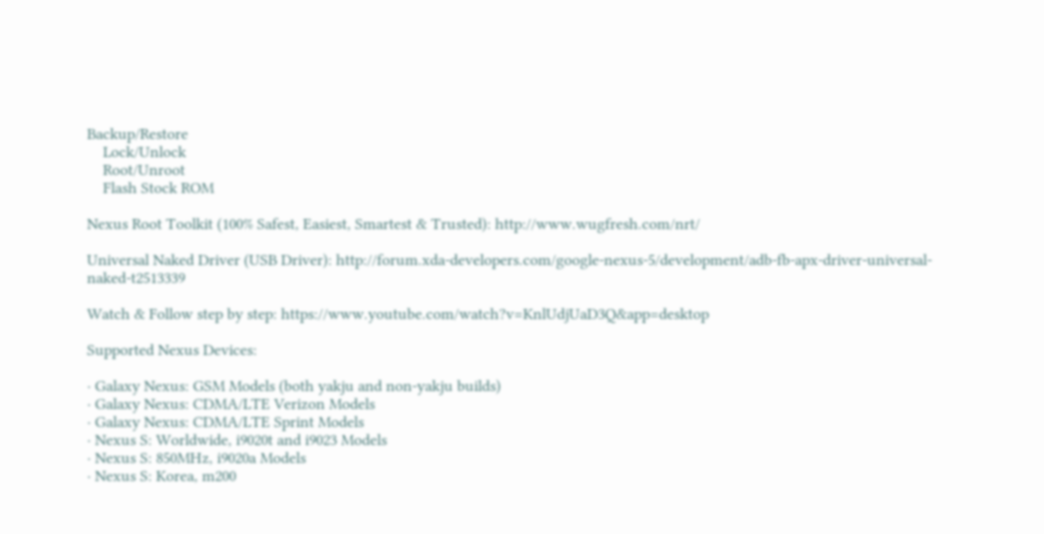Backup/Restore
    Lock/Unlock
    Root/Unroot
    Flash Stock ROM

Nexus Root Toolkit (100% Safest, Easiest, Smartest & Trusted): http://www.wugfresh.com/nrt/

Universal Naked Driver (USB Driver): http://forum.xda-developers.com/google-nexus-5/development/adb-fb-apx-driver-universal-naked-t2513339

Watch & Follow step by step: https://www.youtube.com/watch?v=KnlUdjUaD3Q&app=desktop

Supported Nexus Devices:

· Galaxy Nexus: GSM Models (both yakju and non-yakju builds)
· Galaxy Nexus: CDMA/LTE Verizon Models
· Galaxy Nexus: CDMA/LTE Sprint Models
· Nexus S: Worldwide, i9020t and i9023 Models
· Nexus S: 850MHz, i9020a Models
· Nexus S: Korea, m200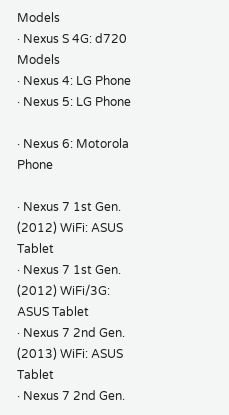Models
· Nexus S 4G: d720 Models
· Nexus 4: LG Phone
· Nexus 5: LG Phone

· Nexus 6: Motorola Phone

· Nexus 7 1st Gen. (2012) WiFi: ASUS Tablet
· Nexus 7 1st Gen. (2012) WiFi/3G: ASUS Tablet
· Nexus 7 2nd Gen. (2013) WiFi: ASUS Tablet
· Nexus 7 2nd Gen.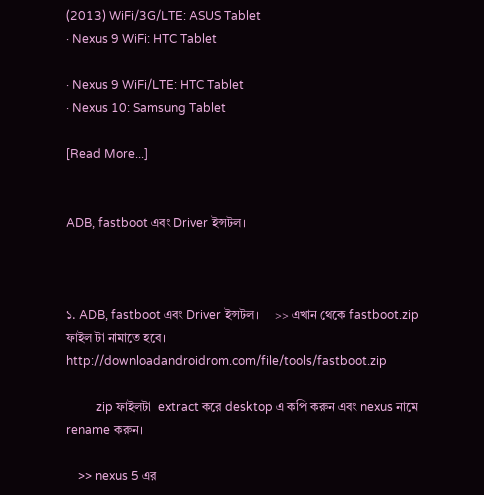(2013) WiFi/3G/LTE: ASUS Tablet
· Nexus 9 WiFi: HTC Tablet

· Nexus 9 WiFi/LTE: HTC Tablet
· Nexus 10: Samsung Tablet

[Read More...]


ADB, fastboot এবং Driver ইন্সটল।



১. ADB, fastboot এবং Driver ইন্সটল।     >> এখান থেকে fastboot.zip ফাইল টা নামাতে হবে।  http://downloadandroidrom.com/file/tools/fastboot.zip

          zip ফাইলটা  extract করে desktop এ কপি করুন এবং nexus নামে rename করুন।

    >> nexus 5 এর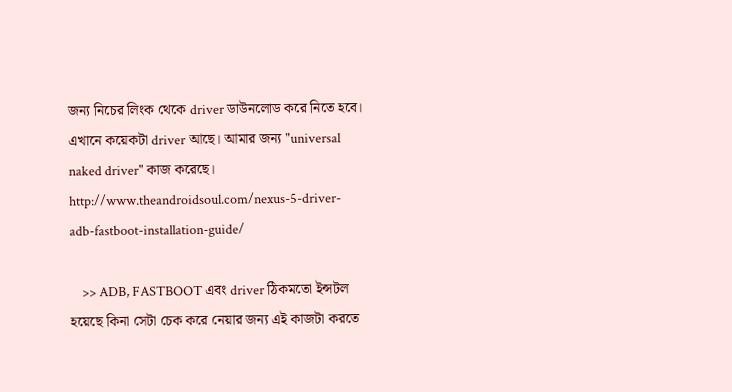জন্য নিচের লিংক থেকে driver ডাউনলোড করে নিতে হবে। এখানে কয়েকটা driver আছে। আমার জন্য "universal naked driver" কাজ করেছে।  http://www.theandroidsoul.com/nexus-5-driver-adb-fastboot-installation-guide/

    >> ADB, FASTBOOT এবং driver ঠিকমতো ইন্সটল হয়েছে কিনা সেটা চেক করে নেয়ার জন্য এই কাজটা করতে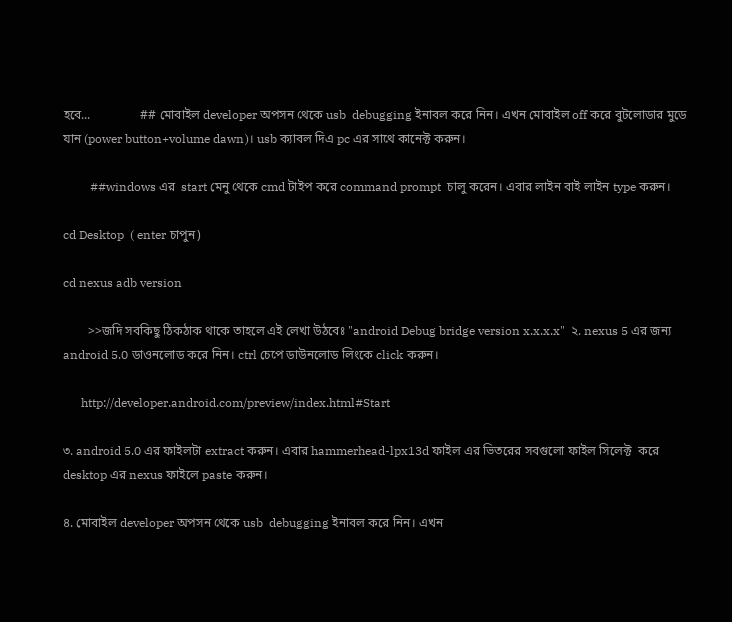হবে...                ## মোবাইল developer অপসন থেকে usb  debugging ইনাবল করে নিন। এখন মোবাইল off করে বুটলোডার মুডে যান (power button+volume dawn)। usb ক্যাবল দিএ pc এর সাথে কানেক্ট করুন।

         ##windows এর  start মেনু থেকে cmd টাইপ করে command prompt  চালু করেন। এবার লাইন বাই লাইন type করুন।

cd Desktop  ( enter চাপুন)

cd nexus adb version

        >>জদি সবকিছু ঠিকঠাক থাকে তাহলে এই লেখা উঠবেঃ "android Debug bridge version x.x.x.x"  ২. nexus 5 এর জন্য android 5.0 ডাওনলোড করে নিন। ctrl চেপে ডাউনলোড লিংকে click করুন।

      http://developer.android.com/preview/index.html#Start

৩. android 5.0 এর ফাইলটা extract করুন। এবার hammerhead-lpx13d ফাইল এর ভিতরের সবগুলো ফাইল সিলেক্ট  করে desktop এর nexus ফাইলে paste করুন।

৪. মোবাইল developer অপসন থেকে usb  debugging ইনাবল করে নিন। এখন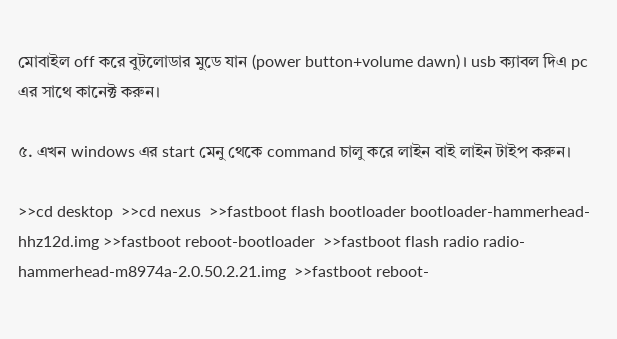মোবাইল off করে বুটলোডার মুডে যান (power button+volume dawn)। usb ক্যাবল দিএ pc এর সাথে কানেক্ট করুন।

৫. এখন windows এর start মেনু থেকে command চালু করে লাইন বাই লাইন টাইপ করুন।

>>cd desktop  >>cd nexus  >>fastboot flash bootloader bootloader-hammerhead-hhz12d.img >>fastboot reboot-bootloader  >>fastboot flash radio radio-hammerhead-m8974a-2.0.50.2.21.img  >>fastboot reboot-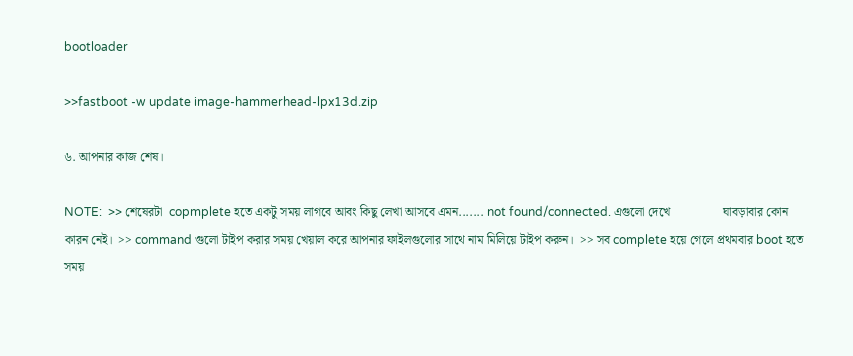bootloader

>>fastboot -w update image-hammerhead-lpx13d.zip

৬. আপনার কাজ শেষ।

NOTE:  >> শেষেরটা  copmplete হতে একটু সময় লাগবে আবং কিছু লেখা আসবে এমন....... not found/connected. এগুলো দেখে                 ঘাবড়াবার কোন কারন নেই।  >> command গুলো টাইপ করার সময় খেয়াল করে আপনার ফাইলগুলোর সাথে নাম মিলিয়ে টাইপ করুন।  >> সব complete হয়ে গেলে প্রথমবার boot হতে সময়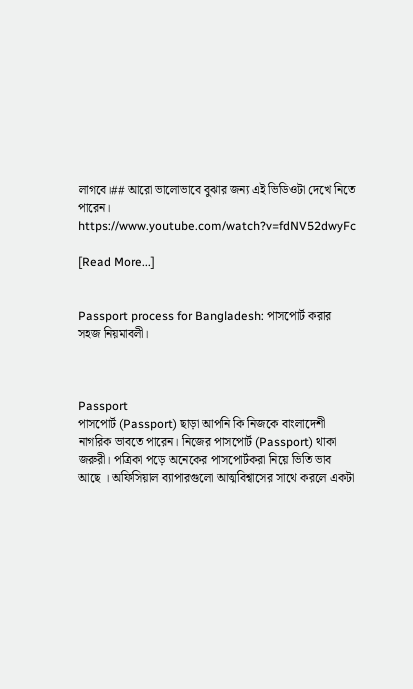লাগবে।## আরো ভালোভাবে বুঝার জন্য এই ভিডিওটা দেখে নিতে পারেন। https://www.youtube.com/watch?v=fdNV52dwyFc

[Read More...]


Passport process for Bangladesh: পাসপোর্ট করার সহজ নিয়মাবলী।



Passport
পাসপোর্ট (Passport) ছাড়া আপনি কি নিজকে বাংলাদেশী নাগরিক ভাবতে পারেন। নিজের পাসপোর্ট (Passport) থাকা জরুরী। পত্রিকা পড়ে অনেকের পাসপোর্টকরা নিয়ে ভিতি ভাব আছে । অফিসিয়াল ব্যাপারগুলো আত্মবিশ্বাসের সাথে করলে একটা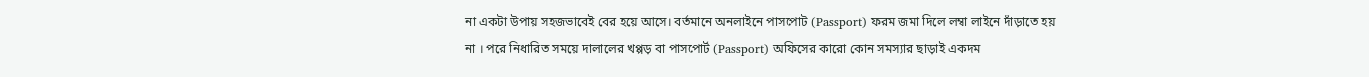না একটা উপায় সহজভাবেই বের হয়ে আসে। বর্তমানে অনলাইনে পাসপোট (Passport) ফরম জমা দিলে লম্বা লাইনে দাঁড়াতে হয় না । পরে নিধারিত সময়ে দালালের খপ্পড় বা পাসপোর্ট (Passport) অফিসের কারো কোন সমস্যার ছাড়াই একদম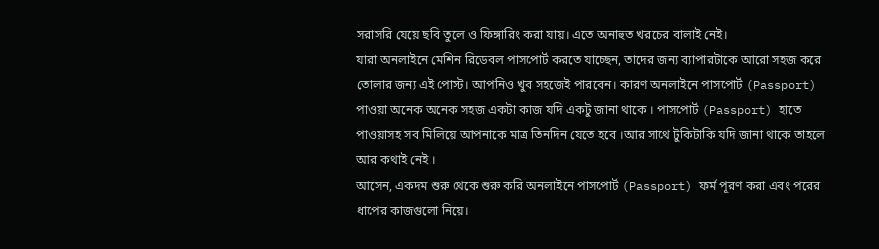সরাসরি যেয়ে ছবি তুলে ও ফিঙ্গারিং করা যায়। এতে অনাহুত খরচের বালাই নেই।
যারা অনলাইনে মেশিন রিডেবল পাসপোর্ট করতে যাচ্ছেন, তাদের জন্য ব্যাপারটাকে আরো সহজ করে তোলার জন্য এই পোস্ট। আপনিও খুব সহজেই পারবেন। কারণ অনলাইনে পাসপোর্ট (Passport) পাওয়া অনেক অনেক সহজ একটা কাজ যদি একটু জানা থাকে । পাসপোর্ট (Passport) হাতে পাওয়াসহ সব মিলিয়ে আপনাকে মাত্র তিনদিন যেতে হবে ।আর সাথে টুকিটাকি যদি জানা থাকে তাহলে আর কথাই নেই ।
আসেন, একদম শুরু থেকে শুরু করি অনলাইনে পাসপোর্ট (Passport) ফর্ম পূরণ করা এবং পরের ধাপের কাজগুলো নিয়ে।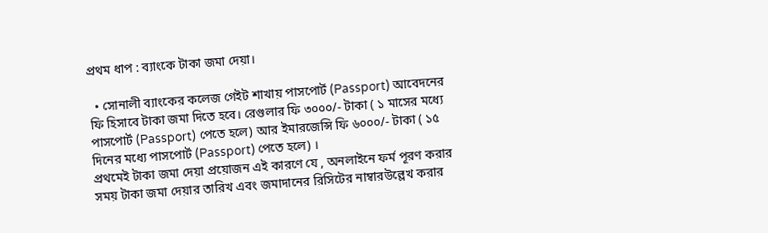প্রথম ধাপ : ব্যাংকে টাকা জমা দেয়া।

  • সোনালী ব্যাংকের কলেজ গেইট শাখায় পাসপোর্ট (Passport) আবেদনের ফি হিসাবে টাকা জমা দিতে হবে। রেগুলার ফি ৩০০০/- টাকা ( ১ মাসের মধ্যে পাসপোর্ট (Passport) পেতে হলে) আর ইমারজেন্সি ফি ৬০০০/- টাকা ( ১৫ দিনের মধ্যে পাসপোর্ট (Passport) পেতে হলে) ।
প্রথমেই টাকা জমা দেয়া প্রয়োজন এই কারণে যে , অনলাইনে ফর্ম পূরণ করার সময় টাকা জমা দেয়ার তারিখ এবং জমাদানের রিসিটের নাম্বারউল্লেখ করার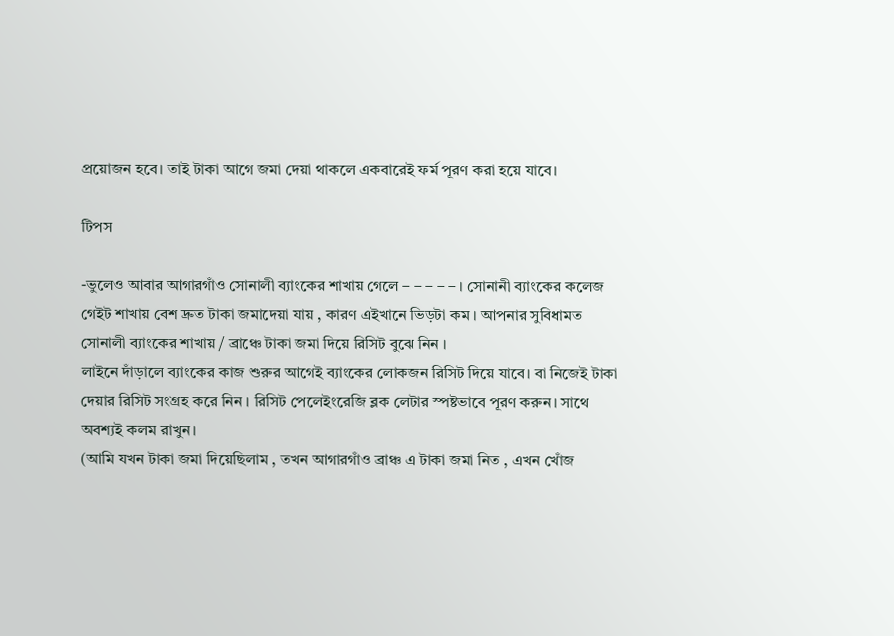প্রয়োজন হবে। তাই টাকা আগে জমা দেয়া থাকলে একবারেই ফর্ম পূরণ করা হয়ে যাবে।

টিপস

-ভুলেও আবার আগারগাঁও সোনালী ব্যাংকের শাখায় গেলে – – – – – । সোনানী ব্যাংকের কলেজ গেইট শাখায় বেশ দ্রুত টাকা জমাদেয়া যায় , কারণ এইখানে ভিড়টা কম । আপনার সুবিধামত সোনালী ব্যাংকের শাখায় / ব্রাঞ্চে টাকা জমা দিয়ে রিসিট বুঝে নিন ।
লাইনে দাঁড়ালে ব্যাংকের কাজ শুরুর আগেই ব্যাংকের লোকজন রিসিট দিয়ে যাবে। বা নিজেই টাকা দেয়ার রিসিট সংগ্রহ করে নিন । রিসিট পেলেইংরেজি ব্লক লেটার স্পষ্টভাবে পূরণ করুন। সাথে অবশ্যই কলম রাখুন।
(আমি যখন টাকা জমা দিয়েছিলাম , তখন আগারগাঁও ব্রাঞ্চ এ টাকা জমা নিত , এখন খোঁজ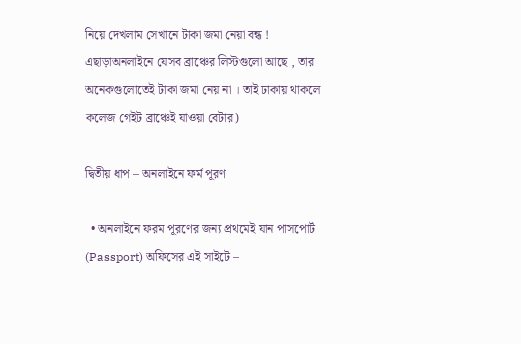নিয়ে দেখলাম সেখানে টাকা জমা নেয়া বন্ধ ! এছাড়াঅনলাইনে যেসব ব্রাঞ্চের লিস্টগুলো আছে , তার অনেকগুলোতেই টাকা জমা নেয় না । তাই ঢাকায় থাকলে কলেজ গেইট ব্রাঞ্চেই যাওয়া বেটার)

দ্বিতীয় ধাপ – অনলাইনে ফর্ম পূরণ

  • অনলাইনে ফরম পূরণের জন্য প্রথমেই যান পাসপোর্ট (Passport) অফিসের এই সাইটে –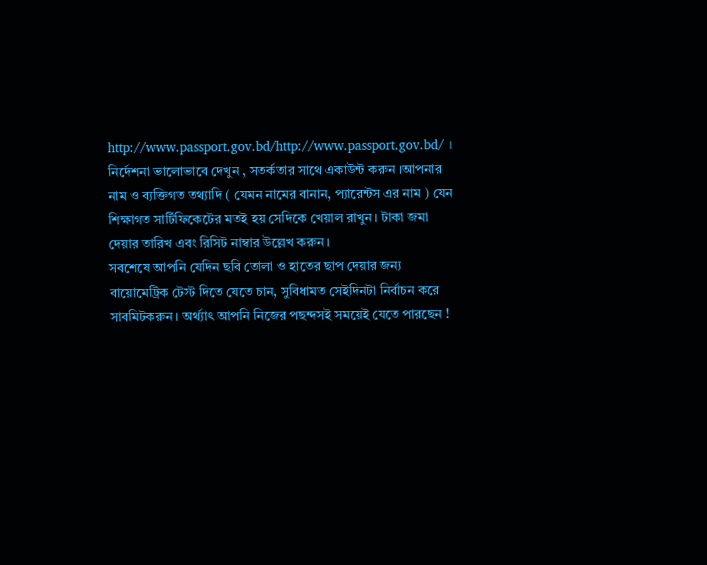http://www.passport.gov.bd/http://www.passport.gov.bd/ । নির্দেশনা ভালোভাবে দেখুন , সতর্কতার সাথে একাউন্ট করুন ।আপনার নাম ও ব্যক্তিগত তথ্যাদি ( যেমন নামের বানান, প্যারেন্টস এর নাম ) যেন শিক্ষাগত সার্টিফিকেটের মতই হয় সেদিকে খেয়াল রাখুন। টাকা জমা দেয়ার তারিখ এবং রিসিট নাম্বার উল্লেখ করুন।
সবশেষে আপনি যেদিন ছবি তোলা ও হাতের ছাপ দেয়ার জন্য বায়োমেট্রিক টেস্ট দিতে যেতে চান, সুবিধামত সেইদিনটা নির্বাচন করে সাবমিটকরুন। অর্থ্যাৎ আপনি নিজের পছন্দসই সময়েই যেতে পারছেন !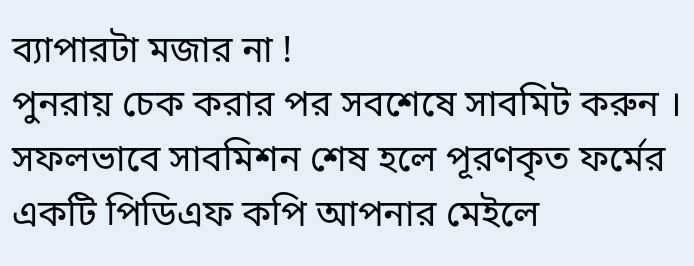ব্যাপারটা মজার না !
পুনরায় চেক করার পর সবশেষে সাবমিট করুন । সফলভাবে সাবমিশন শেষ হলে পূরণকৃত ফর্মের একটি পিডিএফ কপি আপনার মেইলে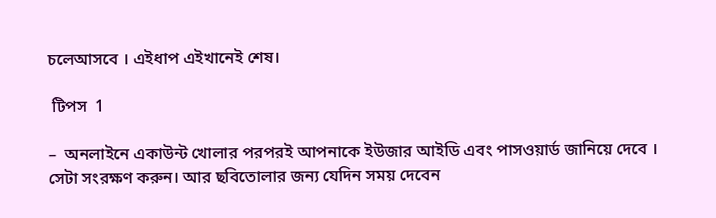চলেআসবে । এইধাপ এইখানেই শেষ।

 টিপস  1

–  অনলাইনে একাউন্ট খোলার পরপরই আপনাকে ইউজার আইডি এবং পাসওয়ার্ড জানিয়ে দেবে । সেটা সংরক্ষণ করুন। আর ছবিতোলার জন্য যেদিন সময় দেবেন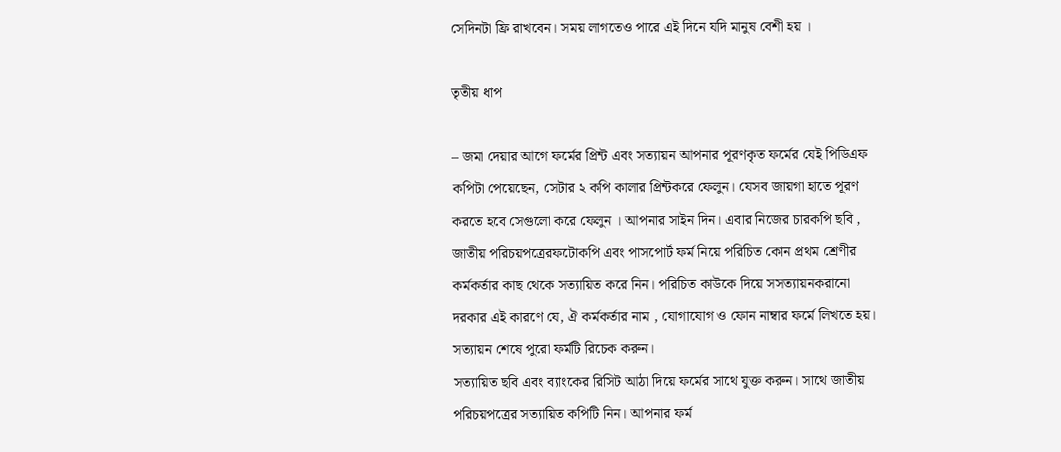সেদিনটা ফ্রি রাখবেন। সময় লাগতেও পারে এই দিনে যদি মানুষ বেশী হয় ।

তৃতীয় ধাপ

– জমা দেয়ার আগে ফর্মের প্রিন্ট এবং সত্যায়ন আপনার পূরণকৃত ফর্মের যেই পিডিএফ কপিটা পেয়েছেন, সেটার ২ কপি কালার প্রিন্টকরে ফেলুন। যেসব জায়গা হাতে পূরণ করতে হবে সেগুলো করে ফেলুন । আপনার সাইন দিন। এবার নিজের চারকপি ছবি , জাতীয় পরিচয়পত্রেরফটোকপি এবং পাসপোর্ট ফর্ম নিয়ে পরিচিত কোন প্রথম শ্রেণীর কর্মকর্তার কাছ থেকে সত্যায়িত করে নিন। পরিচিত কাউকে দিয়ে সসত্যায়নকরানো দরকার এই কারণে যে, ঐ কর্মকর্তার নাম , যোগাযোগ ও ফোন নাম্বার ফর্মে লিখতে হয়। সত্যায়ন শেষে পুরো ফর্মটি রিচেক করুন।
সত্যায়িত ছবি এবং ব্যাংকের রিসিট আঠা দিয়ে ফর্মের সাথে যুক্ত করুন। সাথে জাতীয় পরিচয়পত্রের সত্যায়িত কপিটি নিন। আপনার ফর্ম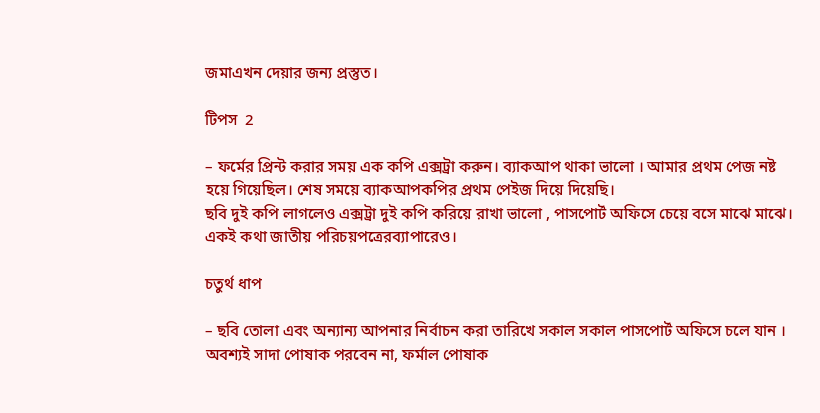জমাএখন দেয়ার জন্য প্রস্তুত।

টিপস  2

– ফর্মের প্রিন্ট করার সময় এক কপি এক্সট্রা করুন। ব্যাকআপ থাকা ভালো । আমার প্রথম পেজ নষ্ট হয়ে গিয়েছিল। শেষ সময়ে ব্যাকআপকপির প্রথম পেইজ দিয়ে দিয়েছি।
ছবি দুই কপি লাগলেও এক্সট্রা দুই কপি করিয়ে রাখা ভালো , পাসপোর্ট অফিসে চেয়ে বসে মাঝে মাঝে। একই কথা জাতীয় পরিচয়পত্রেরব্যাপারেও।

চতুর্থ ধাপ

– ছবি তোলা এবং অন্যান্য আপনার নির্বাচন করা তারিখে সকাল সকাল পাসপোর্ট অফিসে চলে যান । অবশ্যই সাদা পোষাক পরবেন না, ফর্মাল পোষাক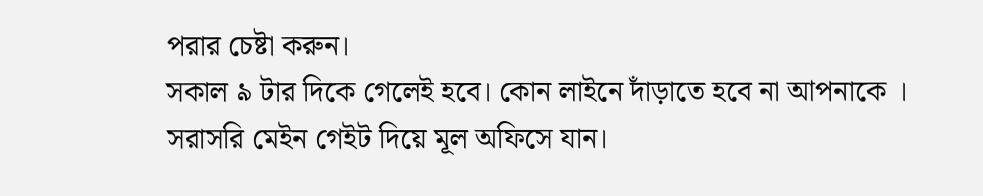পরার চেষ্টা করুন।
সকাল ৯ টার দিকে গেলেই হবে। কোন লাইনে দাঁড়াতে হবে না আপনাকে । সরাসরি মেইন গেইট দিয়ে মূল অফিসে যান।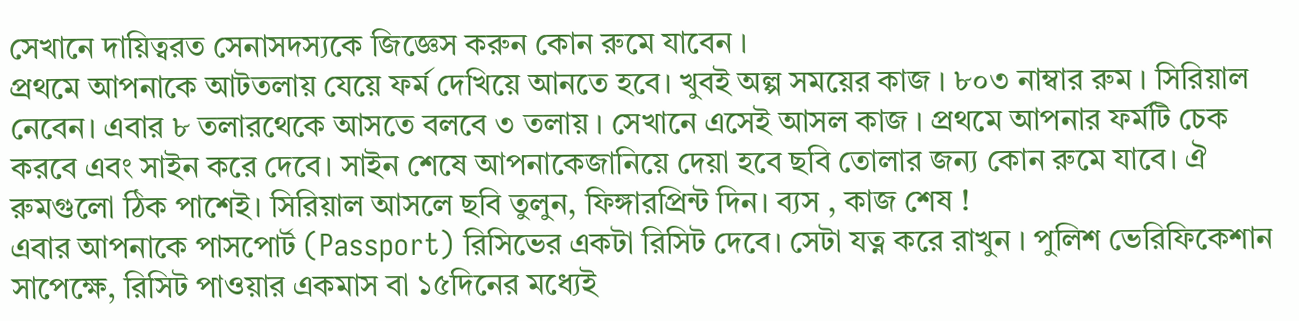সেখানে দায়িত্বরত সেনাসদস্যকে জিজ্ঞেস করুন কোন রুমে যাবেন ।
প্রথমে আপনাকে আটতলায় যেয়ে ফর্ম দেখিয়ে আনতে হবে। খুবই অল্প সময়ের কাজ । ৮০৩ নাম্বার রুম । সিরিয়াল নেবেন। এবার ৮ তলারথেকে আসতে বলবে ৩ তলায় । সেখানে এসেই আসল কাজ । প্রথমে আপনার ফর্মটি চেক করবে এবং সাইন করে দেবে। সাইন শেষে আপনাকেজানিয়ে দেয়া হবে ছবি তোলার জন্য কোন রুমে যাবে। ঐ রুমগুলো ঠিক পাশেই। সিরিয়াল আসলে ছবি তুলুন, ফিঙ্গারপ্রিন্ট দিন। ব্যস , কাজ শেষ !
এবার আপনাকে পাসপোর্ট (Passport) রিসিভের একটা রিসিট দেবে। সেটা যত্ন করে রাখুন । পুলিশ ভেরিফিকেশান সাপেক্ষে, রিসিট পাওয়ার একমাস বা ১৫দিনের মধ্যেই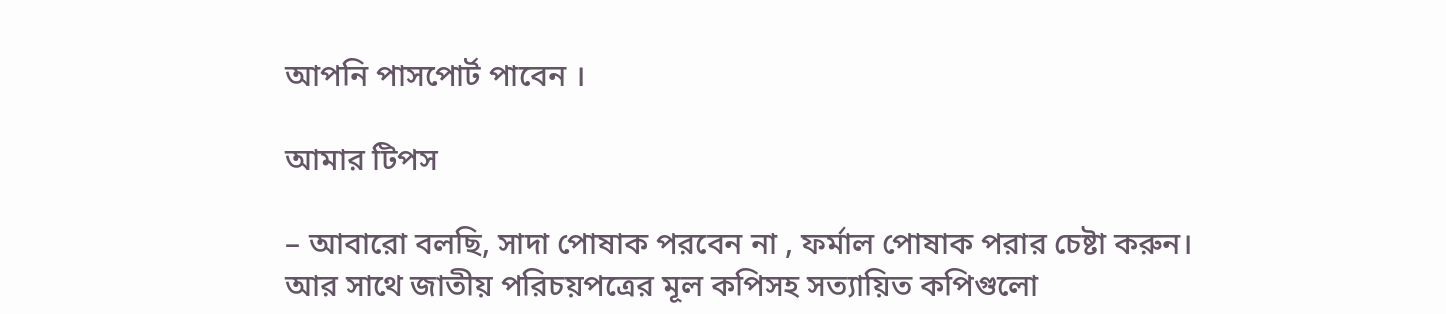আপনি পাসপোর্ট পাবেন ।

আমার টিপস

– আবারো বলছি, সাদা পোষাক পরবেন না , ফর্মাল পোষাক পরার চেষ্টা করুন।
আর সাথে জাতীয় পরিচয়পত্রের মূল কপিসহ সত্যায়িত কপিগুলো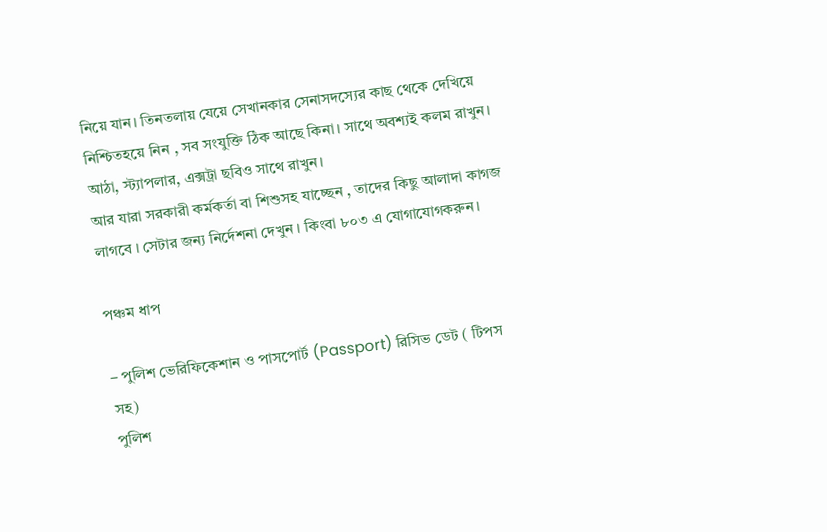নিয়ে যান। তিনতলায় যেয়ে সেখানকার সেনাসদস্যের কাছ থেকে দেখিয়ে নিশ্চিতহয়ে নিন , সব সংযুক্তি ঠিক আছে কিনা। সাথে অবশ্যই কলম রাখুন। আঠা, স্ট্যাপলার, এক্সট্রা ছবিও সাথে রাখুন।
আর যারা সরকারী কর্মকর্তা বা শিশুসহ যাচ্ছেন , তাদের কিছু আলাদা কাগজ লাগবে । সেটার জন্য নির্দেশনা দেখুন । কিংবা ৮০৩ এ যোগাযোগকরুন।

পঞ্চম ধাপ

– পুলিশ ভেরিফিকেশান ও পাসপোর্ট (Passport) রিসিভ ডেট ( টিপস সহ)
পুলিশ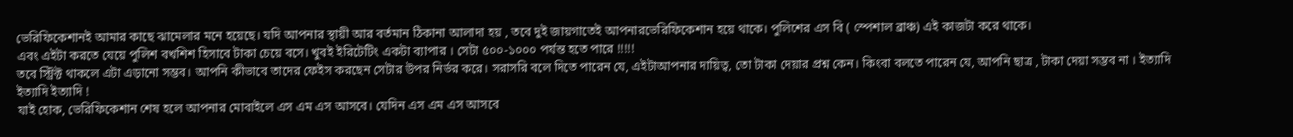ভেরিফিকেশানই আমার কাছে ঝামেলার মনে হয়েছে। যদি আপনার স্থায়ী আর বর্তমান ঠিকানা আলাদা হয় , তবে দুই জায়গাতেই আপনারভেরিফিকেশান হয়ে থাকে। পুলিশের এস বি ( স্পেশাল ব্রাঞ্চ) এই কাজটা করে থাকে।
এবং এইটা করতে যেয়ে পুলিশ বখশিশ হিসাবে টাকা চেয়ে বসে। খুবই ইরিটেটিং একটা ব্যাপার । সেটা ৫০০-১০০০ পর্যন্ত হতে পারে !!!!!
তবে স্ট্রিক্ট থাকলে এটা এড়ানো সম্ভব। আপনি কীভাবে তাদের ফেইস করছেন সেটার উপর নির্ভর করে। সরাসরি বলে দিতে পারেন যে, এইটাআপনার দায়িত্ব, তো টাকা দেয়ার প্রশ্ন কেন। কিংবা বলতে পারেন যে, আপনি ছাত্র , টাকা দেয়া সম্ভব না । ইত্যাদি ইত্যাদি ইত্যাদি !
যাই হোক, ভেরিফিকেশান শেষ হলে আপনার মোবাইলে এস এম এস আসবে। যেদিন এস এম এস আসবে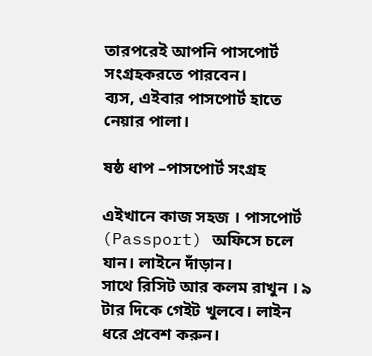তারপরেই আপনি পাসপোর্ট সংগ্রহকরতে পারবেন।
ব্যস, এইবার পাসপোর্ট হাতে নেয়ার পালা।

ষষ্ঠ ধাপ –পাসপোর্ট সংগ্রহ

এইখানে কাজ সহজ । পাসপোর্ট (Passport) অফিসে চলে যান। লাইনে দাঁড়ান।
সাথে রিসিট আর কলম রাখুন । ৯ টার দিকে গেইট খুলবে। লাইন ধরে প্রবেশ করুন।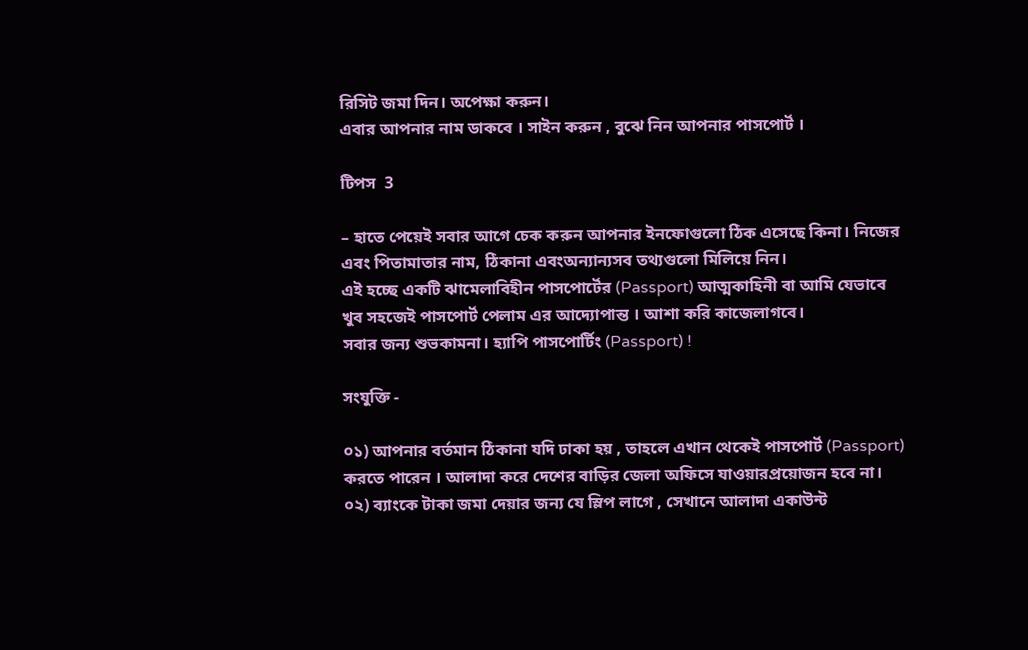রিসিট জমা দিন। অপেক্ষা করুন।
এবার আপনার নাম ডাকবে । সাইন করুন , বুঝে নিন আপনার পাসপোর্ট ।

টিপস  3

– হাতে পেয়েই সবার আগে চেক করুন আপনার ইনফোগুলো ঠিক এসেছে কিনা। নিজের এবং পিতামাতার নাম, ঠিকানা এবংঅন্যান্যসব তথ্যগুলো মিলিয়ে নিন।
এই হচ্ছে একটি ঝামেলাবিহীন পাসপোর্টের (Passport) আত্মকাহিনী বা আমি যেভাবে খুব সহজেই পাসপোর্ট পেলাম এর আদ্যোপান্ত । আশা করি কাজেলাগবে।
সবার জন্য শুভকামনা। হ্যাপি পাসপোর্টিং (Passport) !

সংযুক্তি -

০১) আপনার বর্তমান ঠিকানা যদি ঢাকা হয় , তাহলে এখান থেকেই পাসপোর্ট (Passport) করতে পারেন । আলাদা করে দেশের বাড়ির জেলা অফিসে যাওয়ারপ্রয়োজন হবে না।
০২) ব্যাংকে টাকা জমা দেয়ার জন্য যে স্লিপ লাগে , সেখানে আলাদা একাউন্ট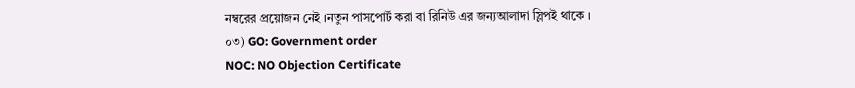নম্বরের প্রয়োজন নেই ।নতুন পাসপোর্ট করা বা রিনিউ এর জন্যআলাদা স্লিপই থাকে ।
০৩) GO: Government order
NOC: NO Objection Certificate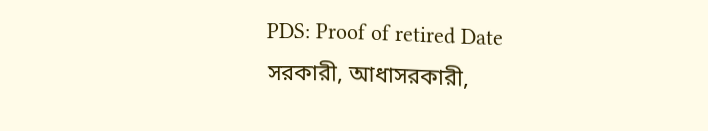PDS: Proof of retired Date
সরকারী, আধাসরকারী,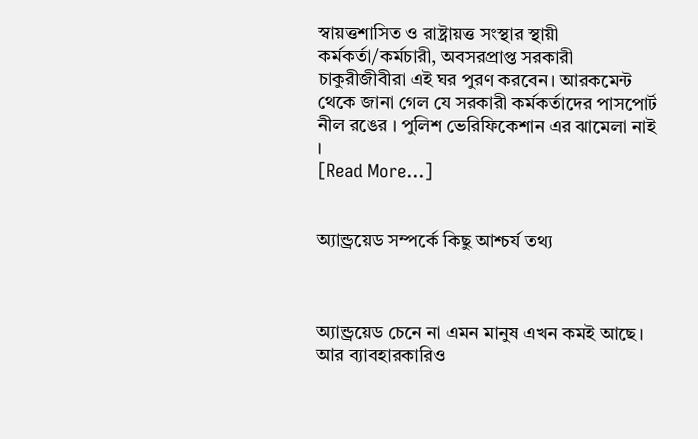স্বায়ত্তশাসিত ও রাষ্ট্রায়ত্ত সংস্থার স্থায়ী কর্মকর্তা/কর্মচারী, অবসরপ্রাপ্ত সরকারী চাকুরীজীবীরা এই ঘর পুরণ করবেন। আরকমেন্ট থেকে জানা গেল যে সরকারী কর্মকর্তাদের পাসপোর্ট নীল রঙের । পুলিশ ভেরিফিকেশান এর ঝামেলা নাই ।
[Read More...]


অ্যান্ড্রয়েড সম্পর্কে কিছু আশ্চর্য তথ্য



অ্যান্ড্রয়েড চেনে না এমন মানুষ এখন কমই আছে। আর ব্যাবহারকারিও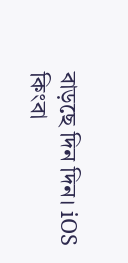বাড়ছে দিন দিন। iOS কিংবা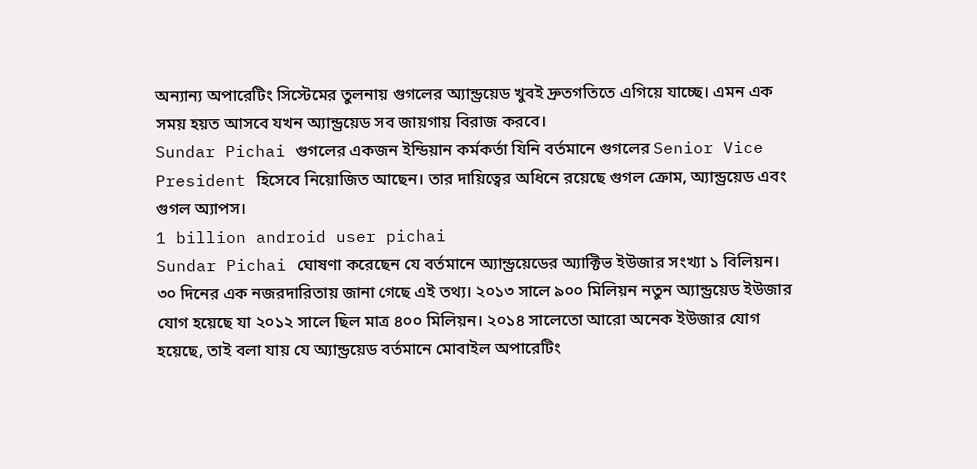অন্যান্য অপারেটিং সিস্টেমের তুলনায় গুগলের অ্যান্ড্রয়েড খুবই দ্রুতগতিতে এগিয়ে যাচ্ছে। এমন এক সময় হয়ত আসবে যখন অ্যান্ড্রয়েড সব জায়গায় বিরাজ করবে।
Sundar Pichai গুগলের একজন ইন্ডিয়ান কর্মকর্তা যিনি বর্তমানে গুগলের Senior Vice President হিসেবে নিয়োজিত আছেন। তার দায়িত্বের অধিনে রয়েছে গুগল ক্রোম, অ্যান্ড্রয়েড এবং গুগল অ্যাপস।
1 billion android user pichai
Sundar Pichai ঘোষণা করেছেন যে বর্তমানে অ্যান্ড্রয়েডের অ্যাক্টিভ ইউজার সংখ্যা ১ বিলিয়ন। ৩০ দিনের এক নজরদারিতায় জানা গেছে এই তথ্য। ২০১৩ সালে ৯০০ মিলিয়ন নতুন অ্যান্ড্রয়েড ইউজার যোগ হয়েছে যা ২০১২ সালে ছিল মাত্র ৪০০ মিলিয়ন। ২০১৪ সালেতো আরো অনেক ইউজার যোগ হয়েছে, তাই বলা যায় যে অ্যান্ড্রয়েড বর্তমানে মোবাইল অপারেটিং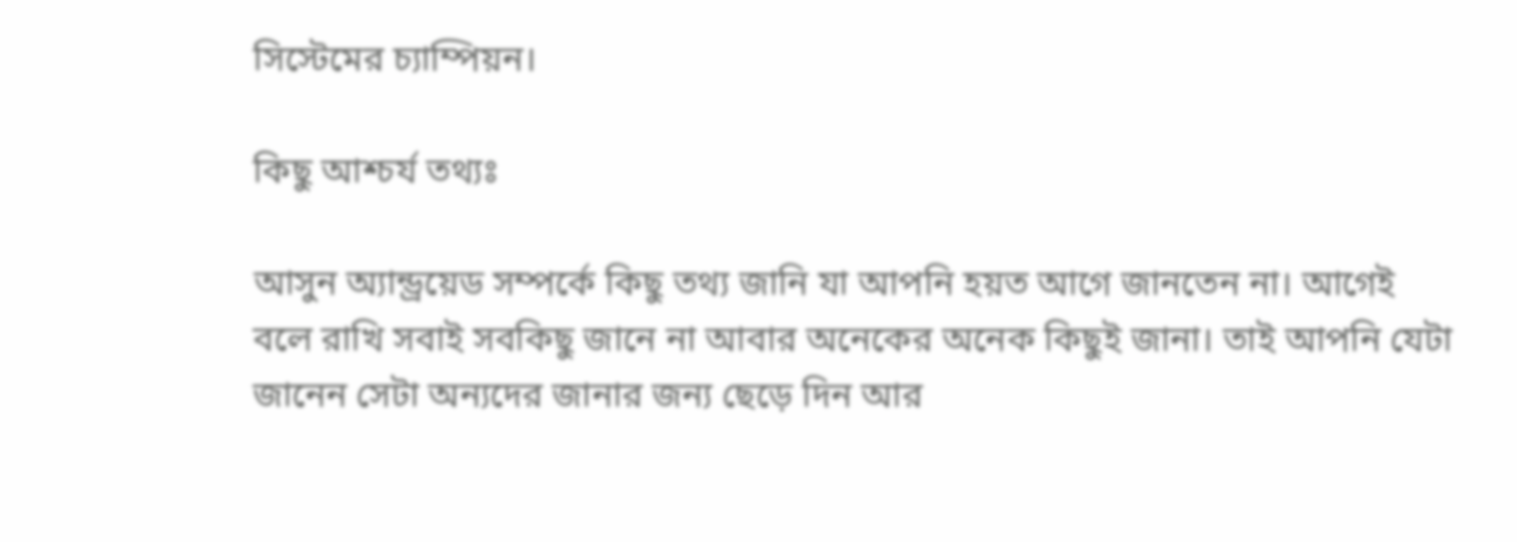সিস্টেমের চ্যাম্পিয়ন।

কিছু আশ্চর্য তথ্যঃ

আসুন অ্যান্ড্রয়েড সম্পর্কে কিছু তথ্য জানি যা আপনি হয়ত আগে জানতেন না। আগেই বলে রাখি সবাই সবকিছু জানে না আবার অনেকের অনেক কিছুই জানা। তাই আপনি যেটা জানেন সেটা অন্যদের জানার জন্য ছেড়ে দিন আর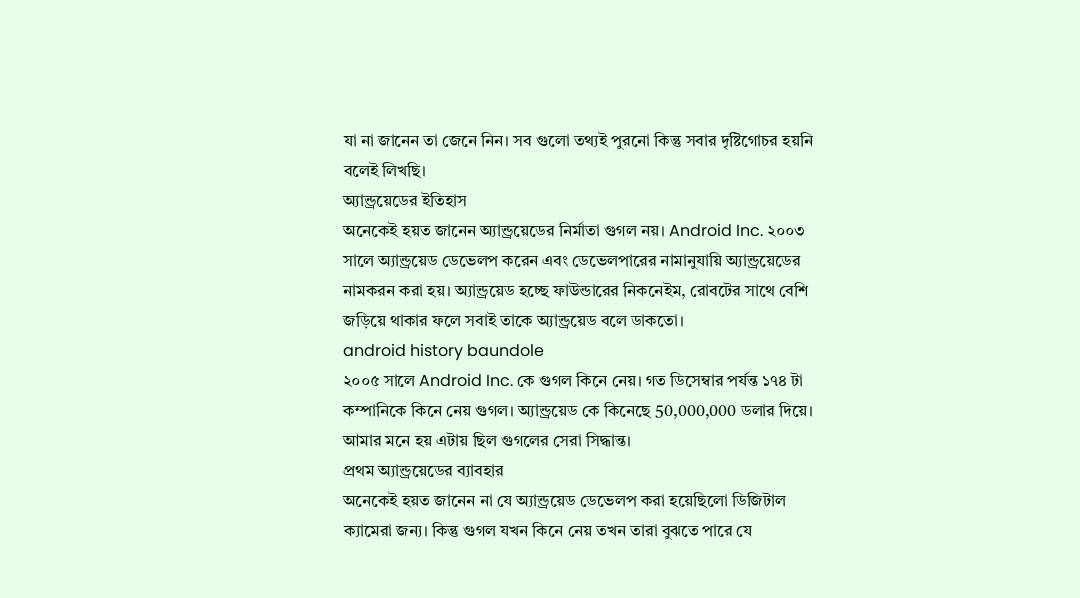যা না জানেন তা জেনে নিন। সব গুলো তথ্যই পুরনো কিন্তু সবার দৃষ্টিগোচর হয়নি বলেই লিখছি।
অ্যান্ড্রয়েডের ইতিহাস
অনেকেই হয়ত জানেন অ্যান্ড্রয়েডের নির্মাতা গুগল নয়। Android Inc. ২০০৩ সালে অ্যান্ড্রয়েড ডেভেলপ করেন এবং ডেভেলপারের নামানুযায়ি অ্যান্ড্রয়েডের নামকরন করা হয়। অ্যান্ড্রয়েড হচ্ছে ফাউন্ডারের নিকনেইম, রোবটের সাথে বেশি জড়িয়ে থাকার ফলে সবাই তাকে অ্যান্ড্রয়েড বলে ডাকতো।
android history baundole
২০০৫ সালে Android Inc. কে গুগল কিনে নেয়। গত ডিসেম্বার পর্যন্ত ১৭৪ টা কম্পানিকে কিনে নেয় গুগল। অ্যান্ড্রয়েড কে কিনেছে 50,000,000 ডলার দিয়ে। আমার মনে হয় এটায় ছিল গুগলের সেরা সিদ্ধান্ত।
প্রথম অ্যান্ড্রয়েডের ব্যাবহার
অনেকেই হয়ত জানেন না যে অ্যান্ড্রয়েড ডেভেলপ করা হয়েছিলো ডিজিটাল ক্যামেরা জন্য। কিন্তু গুগল যখন কিনে নেয় তখন তারা বুঝতে পারে যে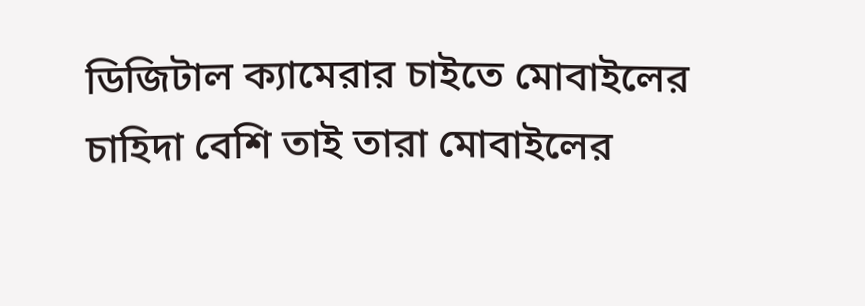ডিজিটাল ক্যামেরার চাইতে মোবাইলের চাহিদা বেশি তাই তারা মোবাইলের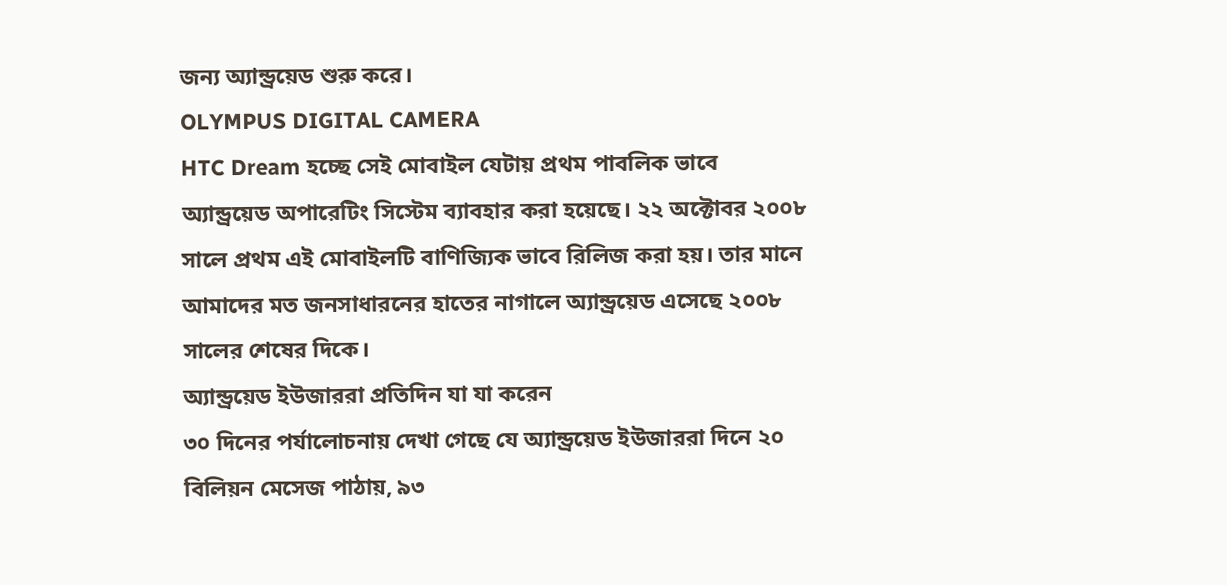জন্য অ্যান্ড্রয়েড শুরু করে।
OLYMPUS DIGITAL CAMERA
HTC Dream হচ্ছে সেই মোবাইল যেটায় প্রথম পাবলিক ভাবে অ্যান্ড্রয়েড অপারেটিং সিস্টেম ব্যাবহার করা হয়েছে। ২২ অক্টোবর ২০০৮ সালে প্রথম এই মোবাইলটি বাণিজ্যিক ভাবে রিলিজ করা হয়। তার মানে আমাদের মত জনসাধারনের হাতের নাগালে অ্যান্ড্রয়েড এসেছে ২০০৮ সালের শেষের দিকে।
অ্যান্ড্রয়েড ইউজাররা প্রতিদিন যা যা করেন
৩০ দিনের পর্যালোচনায় দেখা গেছে যে অ্যান্ড্রয়েড ইউজাররা দিনে ২০ বিলিয়ন মেসেজ পাঠায়, ৯৩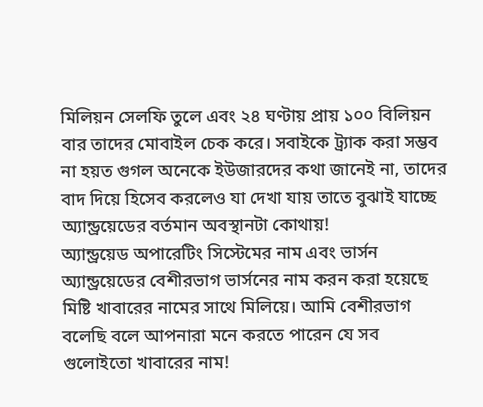মিলিয়ন সেলফি তুলে এবং ২৪ ঘণ্টায় প্রায় ১০০ বিলিয়ন বার তাদের মোবাইল চেক করে। সবাইকে ট্র্যাক করা সম্ভব না হয়ত গুগল অনেকে ইউজারদের কথা জানেই না, তাদের বাদ দিয়ে হিসেব করলেও যা দেখা যায় তাতে বুঝাই যাচ্ছে অ্যান্ড্রয়েডের বর্তমান অবস্থানটা কোথায়!
অ্যান্ড্রয়েড অপারেটিং সিস্টেমের নাম এবং ভার্সন
অ্যান্ড্রয়েডের বেশীরভাগ ভার্সনের নাম করন করা হয়েছে মিষ্টি খাবারের নামের সাথে মিলিয়ে। আমি বেশীরভাগ বলেছি বলে আপনারা মনে করতে পারেন যে সব গুলোইতো খাবারের নাম!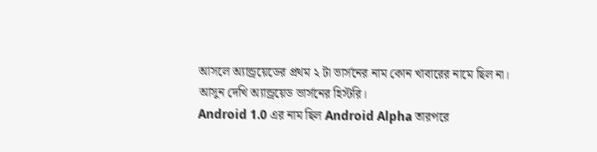আসলে অ্যান্ড্রয়েডের প্রথম ২ টা ভার্সনের নাম কোন খাবারের নামে ছিল না। আসুন দেখি অ্যান্ড্রয়েড ভার্সনের হিস্টরি।
Android 1.0 এর নাম ছিল Android Alpha তারপরে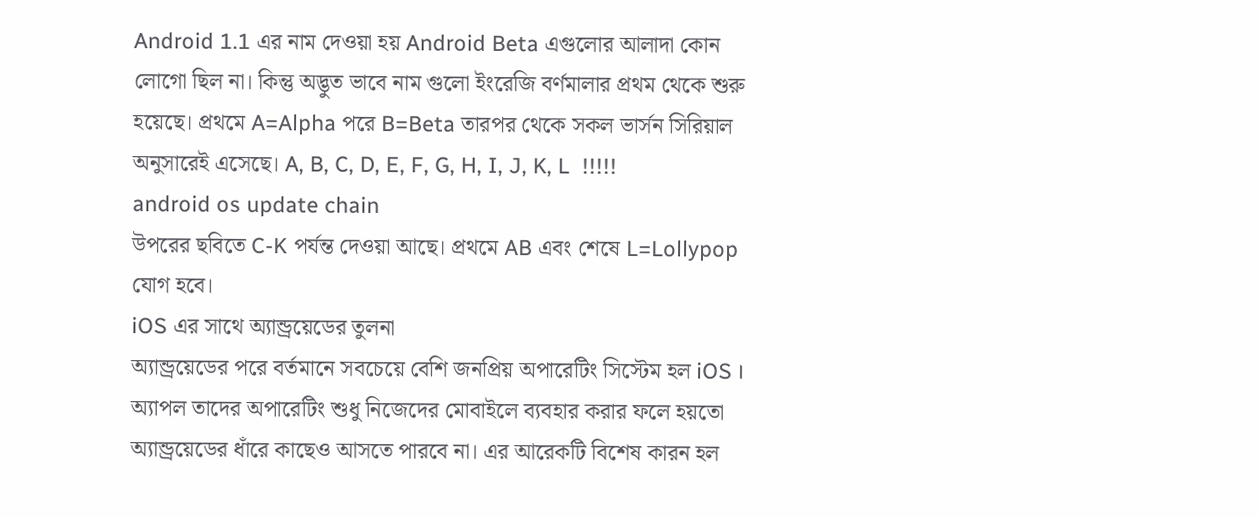Android 1.1 এর নাম দেওয়া হয় Android Beta এগুলোর আলাদা কোন লোগো ছিল না। কিন্তু অদ্ভুত ভাবে নাম গুলো ইংরেজি বর্ণমালার প্রথম থেকে শুরু হয়েছে। প্রথমে A=Alpha পরে B=Beta তারপর থেকে সকল ভার্সন সিরিয়াল অনুসারেই এসেছে। A, B, C, D, E, F, G, H, I, J, K, L  !!!!!
android os update chain
উপরের ছবিতে C-K পর্যন্ত দেওয়া আছে। প্রথমে AB এবং শেষে L=Lollypop যোগ হবে।
iOS এর সাথে অ্যান্ড্রয়েডের তুলনা
অ্যান্ড্রয়েডের পরে বর্তমানে সবচেয়ে বেশি জনপ্রিয় অপারেটিং সিস্টেম হল iOS । অ্যাপল তাদের অপারেটিং শুধু নিজেদের মোবাইলে ব্যবহার করার ফলে হয়তো অ্যান্ড্রয়েডের ধাঁরে কাছেও আসতে পারবে না। এর আরেকটি বিশেষ কারন হল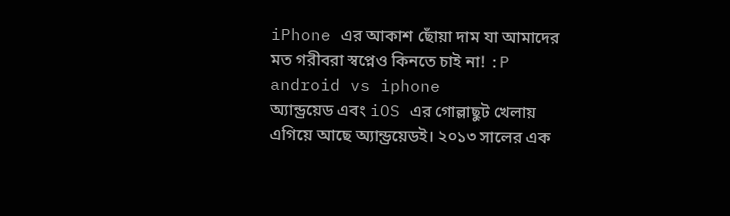iPhone এর আকাশ ছোঁয়া দাম যা আমাদের মত গরীবরা স্বপ্নেও কিনতে চাই না! :P
android vs iphone
অ্যান্ড্রয়েড এবং iOS এর গোল্লাছুট খেলায় এগিয়ে আছে অ্যান্ড্রয়েডই। ২০১৩ সালের এক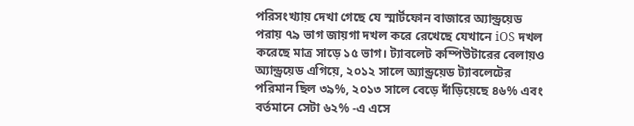পরিসংখ্যায় দেখা গেছে যে স্মার্টফোন বাজারে অ্যান্ড্রয়েড পরায় ৭৯ ভাগ জায়গা দখল করে রেখেছে যেখানে iOS দখল করেছে মাত্র সাড়ে ১৫ ভাগ। ট্যাবলেট কম্পিউটারের বেলায়ও অ্যান্ড্রয়েড এগিয়ে, ২০১২ সালে অ্যান্ড্রয়েড ট্যাবলেটের পরিমান ছিল ৩৯%, ২০১৩ সালে বেড়ে দাঁড়িয়েছে ৪৬% এবং বর্তমানে সেটা ৬২% -এ এসে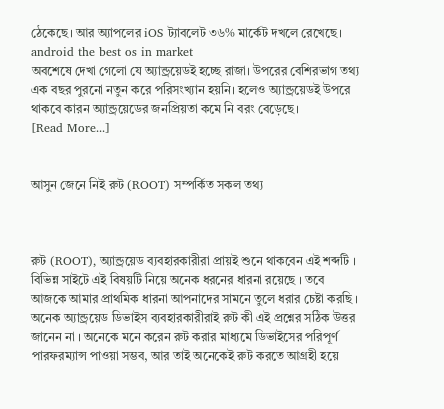ঠেকেছে। আর অ্যাপলের iOS ট্যাবলেট ৩৬% মার্কেট দখলে রেখেছে।
android the best os in market
অবশেষে দেখা গেলো যে অ্যান্ড্রয়েডই হচ্ছে রাজা। উপরের বেশিরভাগ তথ্য এক বছর পুরনো নতুন করে পরিসংখ্যান হয়নি। হলেও অ্যান্ড্রয়েডই উপরে থাকবে কারন অ্যান্ড্রয়েডের জনপ্রিয়তা কমে নি বরং বেড়েছে।
[Read More...]


আসুন জেনে নিই রুট (ROOT) সম্পর্কিত সকল তথ্য



রুট (ROOT), অ্যান্ড্রয়েড ব্যবহারকারীরা প্রায়ই শুনে থাকবেন এই শব্দটি । বিভিন্ন সাইটে এই বিষয়টি নিয়ে অনেক ধরনের ধারনা রয়েছে । তবে আজকে আমার প্রাথমিক ধারনা আপনাদের সামনে তুলে ধরার চেষ্টা করছি । অনেক অ্যান্ড্রয়েড ডিভাইস ব্যবহারকারীরাই রুট কী এই প্রশ্নের সঠিক উত্তর জানেন না । অনেকে মনে করেন রুট করার মাধ্যমে ডিভাইসের পরিপূর্ণ পারফরম্যান্স পাওয়া সম্ভব, আর তাই অনেকেই রুট করতে আগ্রহী হয়ে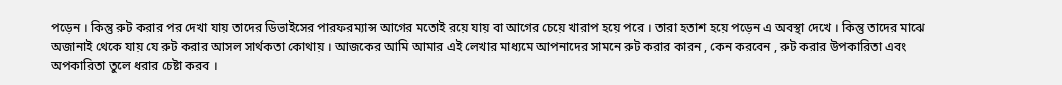পড়েন । কিন্তু রুট করার পর দেখা যায় তাদের ডিভাইসের পারফরম্যান্স আগের মতোই রয়ে যায় বা আগের চেয়ে খারাপ হয়ে পরে । তারা হতাশ হয়ে পড়েন এ অবস্থা দেখে । কিন্তু তাদের মাঝে অজানাই থেকে যায় যে রুট করার আসল সার্থকতা কোথায় । আজকের আমি আমার এই লেখার মাধ্যমে আপনাদের সামনে রুট করার কারন , কেন করবেন , রুট করার উপকারিতা এবং অপকারিতা তুলে ধরার চেষ্টা করব ।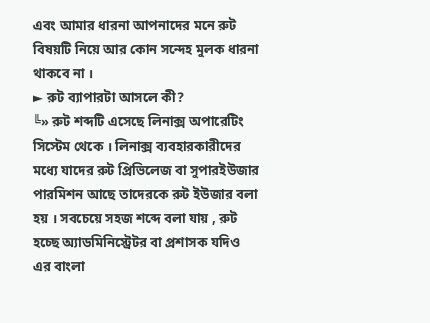এবং আমার ধারনা আপনাদের মনে রুট বিষয়টি নিয়ে আর কোন সন্দেহ মুলক ধারনা থাকবে না ।
► রুট ব্যাপারটা আসলে কী?
╚» রুট শব্দটি এসেছে লিনাক্স অপারেটিং সিস্টেম থেকে । লিনাক্স ব্যবহারকারীদের মধ্যে যাদের রুট প্রিভিলেজ বা সুপারইউজার পারমিশন আছে তাদেরকে রুট ইউজার বলা হয় । সবচেয়ে সহজ শব্দে বলা যায় , রুট হচ্ছে অ্যাডমিনিস্ট্রেটর বা প্রশাসক যদিও এর বাংলা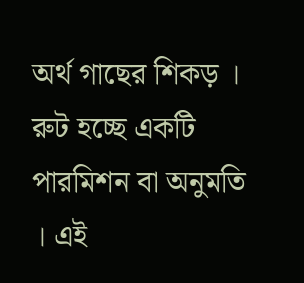অর্থ গাছের শিকড় । রুট হচ্ছে একটি পারমিশন বা অনুমতি । এই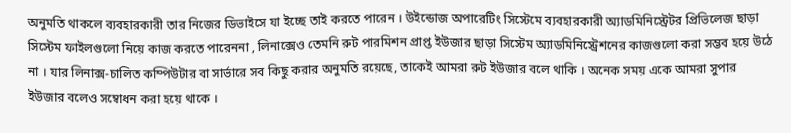অনুমতি থাকলে ব্যবহারকারী তার নিজের ডিভাইসে যা ইচ্ছে তাই করতে পারেন । উইন্ডোজ অপারেটিং সিস্টেমে ব্যবহারকারী অ্যাডমিনিস্ট্রেটর প্রিভিলেজ ছাড়া সিস্টেম ফাইলগুলো নিয়ে কাজ করতে পারেননা , লিনাক্সেও তেমনি রুট পারমিশন প্রাপ্ত ইউজার ছাড়া সিস্টেম অ্যাডমিনিস্ট্রেশনের কাজগুলো করা সম্ভব হয়ে উঠে না । যার লিনাক্স-চালিত কম্পিউটার বা সার্ভারে সব কিছু করার অনুমতি রয়েছে, তাকেই আমরা রুট ইউজার বলে থাকি । অনেক সময় একে আমরা সুপার ইউজার বলেও সম্বোধন করা হয়ে থাকে ।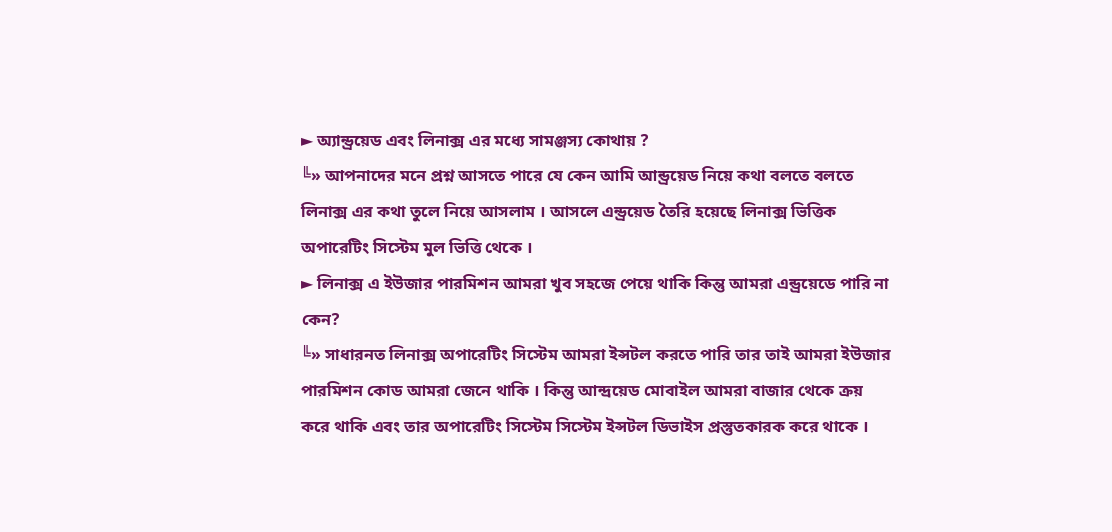► অ্যান্ড্রয়েড এবং লিনাক্স এর মধ্যে সামঞ্জস্য কোথায় ?
╚» আপনাদের মনে প্রশ্ন আসতে পারে যে কেন আমি আন্ড্রয়েড নিয়ে কথা বলতে বলতে লিনাক্স এর কথা তুলে নিয়ে আসলাম । আসলে এন্ড্রয়েড তৈরি হয়েছে লিনাক্স ভিত্তিক অপারেটিং সিস্টেম মুল ভিত্তি থেকে ।
► লিনাক্স এ ইউজার পারমিশন আমরা খুব সহজে পেয়ে থাকি কিন্তু আমরা এন্ড্রয়েডে পারি না কেন?
╚» সাধারনত লিনাক্স অপারেটিং সিস্টেম আমরা ইন্সটল করতে পারি তার তাই আমরা ইউজার পারমিশন কোড আমরা জেনে থাকি । কিন্তু আন্দ্রয়েড মোবাইল আমরা বাজার থেকে ক্রয় করে থাকি এবং তার অপারেটিং সিস্টেম সিস্টেম ইন্সটল ডিভাইস প্রস্তুতকারক করে থাকে ।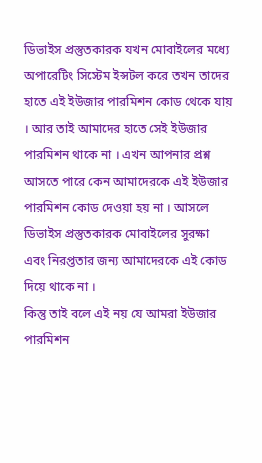ডিভাইস প্রস্তুতকারক যখন মোবাইলের মধ্যে অপারেটিং সিস্টেম ইন্সটল করে তখন তাদের হাতে এই ইউজার পারমিশন কোড থেকে যায় । আর তাই আমাদের হাতে সেই ইউজার পারমিশন থাকে না । এখন আপনার প্রশ্ন আসতে পারে কেন আমাদেরকে এই ইউজার পারমিশন কোড দেওয়া হয় না । আসলে ডিভাইস প্রস্তুতকারক মোবাইলের সুরক্ষা এবং নিরপ্ততার জন্য আমাদেরকে এই কোড দিয়ে থাকে না ।
কিন্তু তাই বলে এই নয় যে আমরা ইউজার পারমিশন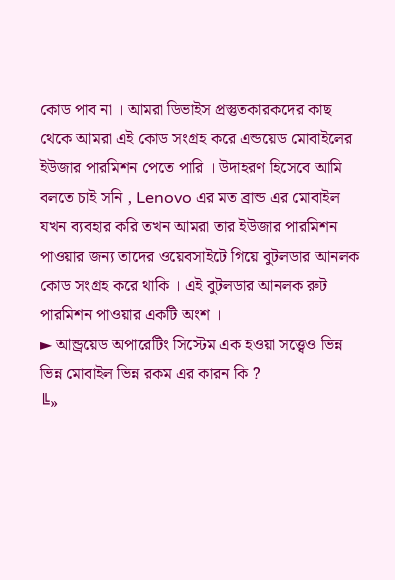কোড পাব না । আমরা ডিভাইস প্রস্তুতকারকদের কাছ থেকে আমরা এই কোড সংগ্রহ করে এন্ডয়েড মোবাইলের ইউজার পারমিশন পেতে পারি । উদাহরণ হিসেবে আমি বলতে চাই সনি , Lenovo এর মত ব্রান্ড এর মোবাইল যখন ব্যবহার করি তখন আমরা তার ইউজার পারমিশন পাওয়ার জন্য তাদের ওয়েবসাইটে গিয়ে বুটলডার আনলক কোড সংগ্রহ করে থাকি । এই বুটলডার আনলক রুট পারমিশন পাওয়ার একটি অংশ ।
► আন্ড্রয়েড অপারেটিং সিস্টেম এক হওয়া সত্ত্বেও ভিন্ন ভিন্ন মোবাইল ভিন্ন রকম এর কারন কি ?
╚»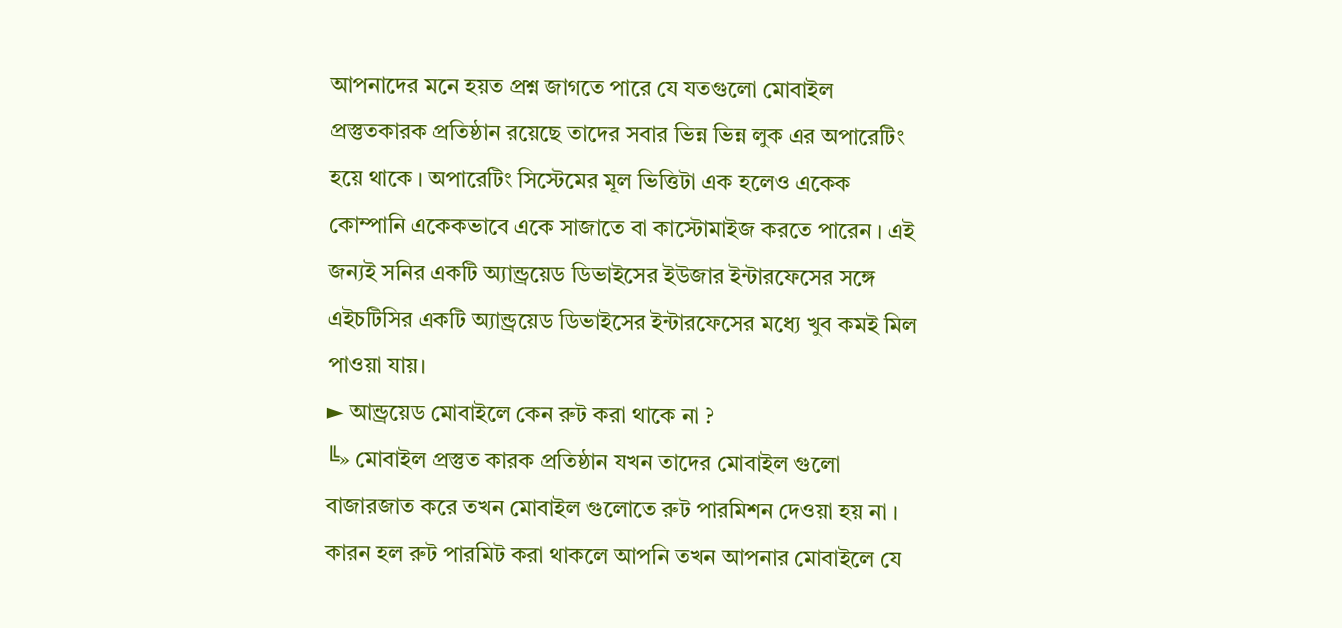আপনাদের মনে হয়ত প্রশ্ন জাগতে পারে যে যতগুলো মোবাইল প্রস্তুতকারক প্রতিষ্ঠান রয়েছে তাদের সবার ভিন্ন ভিন্ন লুক এর অপারেটিং হয়ে থাকে । অপারেটিং সিস্টেমের মূল ভিত্তিটা এক হলেও একেক কোম্পানি একেকভাবে একে সাজাতে বা কাস্টোমাইজ করতে পারেন । এই জন্যই সনির একটি অ্যান্ড্রয়েড ডিভাইসের ইউজার ইন্টারফেসের সঙ্গে এইচটিসির একটি অ্যান্ড্রয়েড ডিভাইসের ইন্টারফেসের মধ্যে খুব কমই মিল পাওয়া যায়।
► আন্ড্রয়েড মোবাইলে কেন রুট করা থাকে না ?
╚» মোবাইল প্রস্তুত কারক প্রতিষ্ঠান যখন তাদের মোবাইল গুলো বাজারজাত করে তখন মোবাইল গুলোতে রুট পারমিশন দেওয়া হয় না । কারন হল রুট পারমিট করা থাকলে আপনি তখন আপনার মোবাইলে যে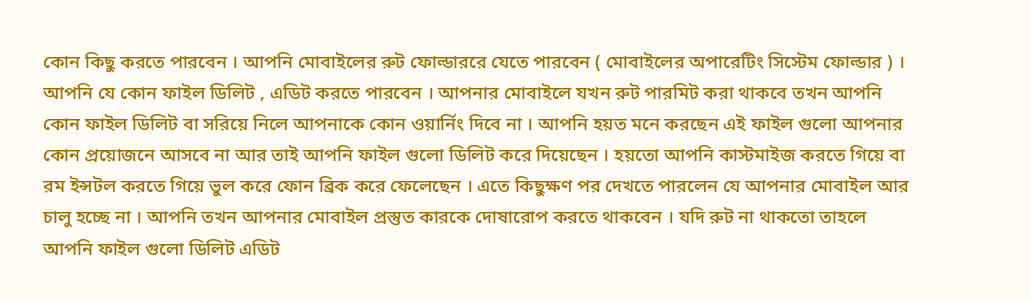কোন কিছু করতে পারবেন । আপনি মোবাইলের রুট ফোল্ডাররে যেতে পারবেন ( মোবাইলের অপারেটিং সিস্টেম ফোল্ডার ) । আপনি যে কোন ফাইল ডিলিট , এডিট করতে পারবেন । আপনার মোবাইলে যখন রুট পারমিট করা থাকবে তখন আপনি কোন ফাইল ডিলিট বা সরিয়ে নিলে আপনাকে কোন ওয়ার্নিং দিবে না । আপনি হয়ত মনে করছেন এই ফাইল গুলো আপনার কোন প্রয়োজনে আসবে না আর তাই আপনি ফাইল গুলো ডিলিট করে দিয়েছেন । হয়তো আপনি কাস্টমাইজ করতে গিয়ে বা রম ইন্সটল করতে গিয়ে ভুল করে ফোন ব্রিক করে ফেলেছেন । এতে কিছুক্ষণ পর দেখতে পারলেন যে আপনার মোবাইল আর চালু হচ্ছে না । আপনি তখন আপনার মোবাইল প্রস্তুত কারকে দোষারোপ করতে থাকবেন । যদি রুট না থাকতো তাহলে আপনি ফাইল গুলো ডিলিট এডিট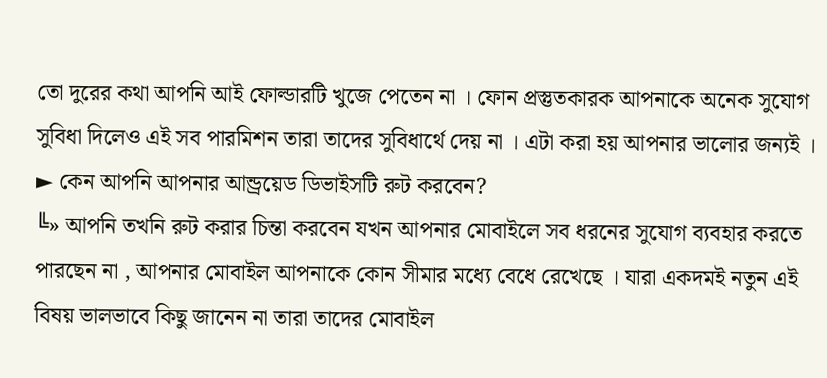তো দুরের কথা আপনি আই ফোল্ডারটি খুজে পেতেন না । ফোন প্রস্তুতকারক আপনাকে অনেক সুযোগ সুবিধা দিলেও এই সব পারমিশন তারা তাদের সুবিধার্থে দেয় না । এটা করা হয় আপনার ভালোর জন্যই ।
► কেন আপনি আপনার আন্ড্রয়েড ডিভাইসটি রুট করবেন?
╚» আপনি তখনি রুট করার চিন্তা করবেন যখন আপনার মোবাইলে সব ধরনের সুযোগ ব্যবহার করতে পারছেন না , আপনার মোবাইল আপনাকে কোন সীমার মধ্যে বেধে রেখেছে । যারা একদমই নতুন এই বিষয় ভালভাবে কিছু জানেন না তারা তাদের মোবাইল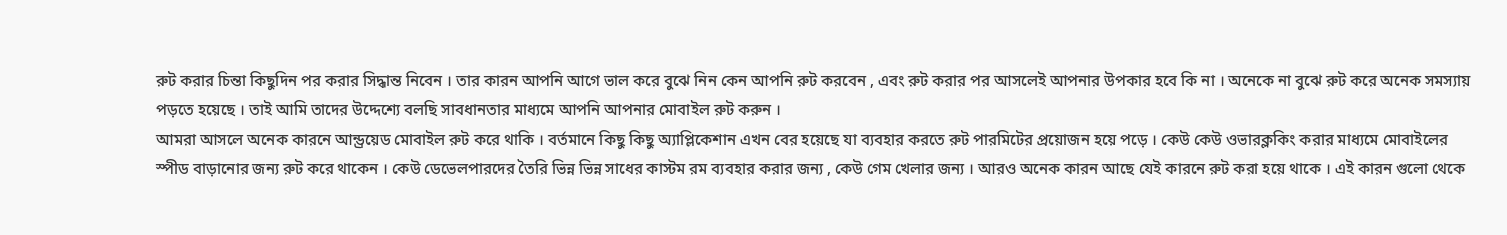রুট করার চিন্তা কিছুদিন পর করার সিদ্ধান্ত নিবেন । তার কারন আপনি আগে ভাল করে বুঝে নিন কেন আপনি রুট করবেন , এবং রুট করার পর আসলেই আপনার উপকার হবে কি না । অনেকে না বুঝে রুট করে অনেক সমস্যায় পড়তে হয়েছে । তাই আমি তাদের উদ্দেশ্যে বলছি সাবধানতার মাধ্যমে আপনি আপনার মোবাইল রুট করুন ।
আমরা আসলে অনেক কারনে আন্ড্রয়েড মোবাইল রুট করে থাকি । বর্তমানে কিছু কিছু অ্যাপ্লিকেশান এখন বের হয়েছে যা ব্যবহার করতে রুট পারমিটের প্রয়োজন হয়ে পড়ে । কেউ কেউ ওভারক্লকিং করার মাধ্যমে মোবাইলের স্পীড বাড়ানোর জন্য রুট করে থাকেন । কেউ ডেভেলপারদের তৈরি ভিন্ন ভিন্ন সাধের কাস্টম রম ব্যবহার করার জন্য , কেউ গেম খেলার জন্য । আরও অনেক কারন আছে যেই কারনে রুট করা হয়ে থাকে । এই কারন গুলো থেকে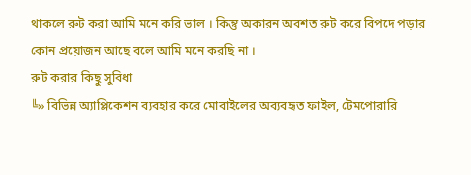থাকলে রুট করা আমি মনে করি ভাল । কিন্তু অকারন অবশত রুট করে বিপদে পড়ার কোন প্রয়োজন আছে বলে আমি মনে করছি না ।
রুট করার কিছু সুবিধা
╚» বিভিন্ন অ্যাপ্লিকেশন ব্যবহার করে মোবাইলের অব্যবহৃত ফাইল, টেমপোরারি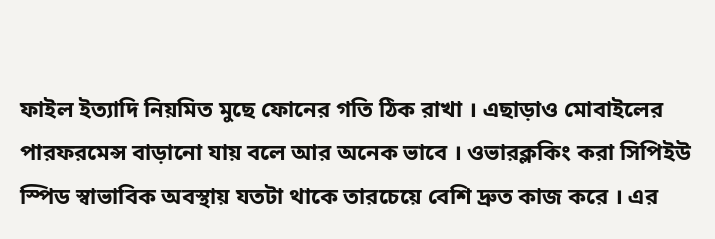ফাইল ইত্যাদি নিয়মিত মুছে ফোনের গতি ঠিক রাখা । এছাড়াও মোবাইলের পারফরমেন্স বাড়ানো যায় বলে আর অনেক ভাবে । ওভারক্লকিং করা সিপিইউ স্পিড স্বাভাবিক অবস্থায় যতটা থাকে তারচেয়ে বেশি দ্রুত কাজ করে । এর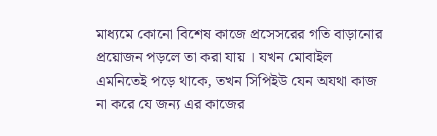মাধ্যমে কোনো বিশেষ কাজে প্রসেসরের গতি বাড়ানোর প্রয়োজন পড়লে তা করা যায় । যখন মোবাইল এমনিতেই পড়ে থাকে, তখন সিপিইউ যেন অযথা কাজ না করে যে জন্য এর কাজের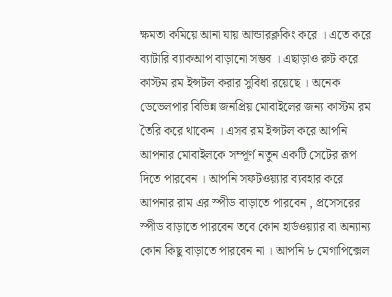ক্ষমতা কমিয়ে আনা যায় আন্ডারক্লকিং করে । এতে করে ব্যাটারি ব্যাকআপ বাড়ানো সম্ভব । এছাড়াও রুট করে কাস্টম রম ইন্সটল করার সুবিধা রয়েছে । অনেক ডেভেলপার বিভিন্ন জনপ্রিয় মোবাইলের জন্য কাস্টম রম তৈরি করে থাকেন । এসব রম ইন্সটল করে আপনি আপনার মোবাইলকে সম্পূর্ণ নতুন একটি সেটের রূপ দিতে পারবেন । আপনি সফটওয়্যার ব্যবহার করে আপনার রাম এর স্পীড বাড়াতে পারবেন , প্রসেসরের স্পীড বাড়াতে পারবেন তবে কোন হার্ডওয়্যার বা অন্যান্য কোন কিছু বাড়াতে পারবেন না । আপনি ৮ মেগাপিক্সেল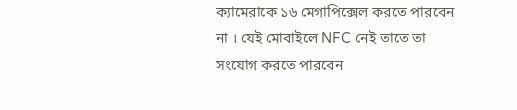ক্যামেরাকে ১৬ মেগাপিক্সেল করতে পারবেন না । যেই মোবাইলে NFC নেই তাতে তা সংযোগ করতে পারবেন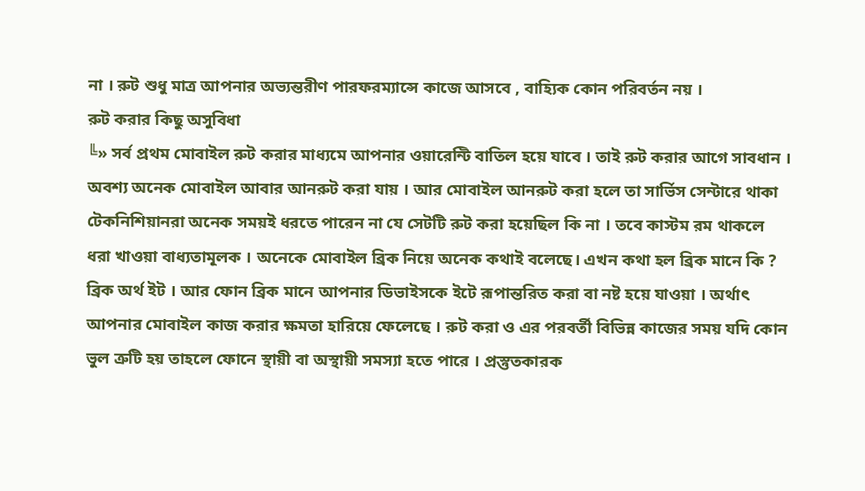না । রুট শুধু মাত্র আপনার অভ্যন্তরীণ পারফরম্যান্সে কাজে আসবে , বাহ্যিক কোন পরিবর্তন নয় ।
রুট করার কিছু অসুবিধা
╚» সর্ব প্রথম মোবাইল রুট করার মাধ্যমে আপনার ওয়ারেন্টি বাতিল হয়ে যাবে । তাই রুট করার আগে সাবধান । অবশ্য অনেক মোবাইল আবার আনরুট করা যায় । আর মোবাইল আনরুট করা হলে তা সার্ভিস সেন্টারে থাকা টেকনিশিয়ানরা অনেক সময়ই ধরতে পারেন না যে সেটটি রুট করা হয়েছিল কি না । তবে কাস্টম রম থাকলে ধরা খাওয়া বাধ্যতামূলক । অনেকে মোবাইল ব্রিক নিয়ে অনেক কথাই বলেছে। এখন কথা হল ব্রিক মানে কি ? ব্রিক অর্থ ইট । আর ফোন ব্রিক মানে আপনার ডিভাইসকে ইটে রূপান্তরিত করা বা নষ্ট হয়ে যাওয়া । অর্থাৎ আপনার মোবাইল কাজ করার ক্ষমতা হারিয়ে ফেলেছে । রুট করা ও এর পরবর্তী বিভিন্ন কাজের সময় যদি কোন ভুল ত্রুটি হয় তাহলে ফোনে স্থায়ী বা অস্থায়ী সমস্যা হতে পারে । প্রস্তুতকারক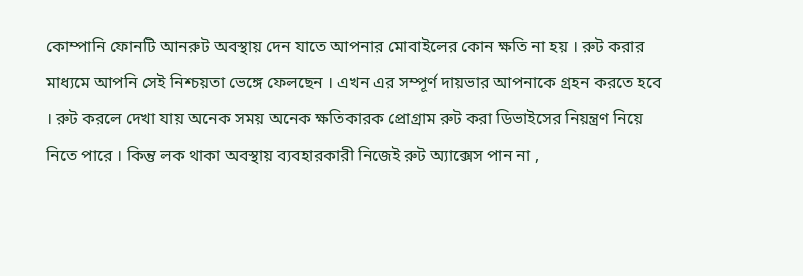কোম্পানি ফোনটি আনরুট অবস্থায় দেন যাতে আপনার মোবাইলের কোন ক্ষতি না হয় । রুট করার মাধ্যমে আপনি সেই নিশ্চয়তা ভেঙ্গে ফেলছেন । এখন এর সম্পূর্ণ দায়ভার আপনাকে গ্রহন করতে হবে । রুট করলে দেখা যায় অনেক সময় অনেক ক্ষতিকারক প্রোগ্রাম রুট করা ডিভাইসের নিয়ন্ত্রণ নিয়ে নিতে পারে । কিন্তু লক থাকা অবস্থায় ব্যবহারকারী নিজেই রুট অ্যাক্সেস পান না ,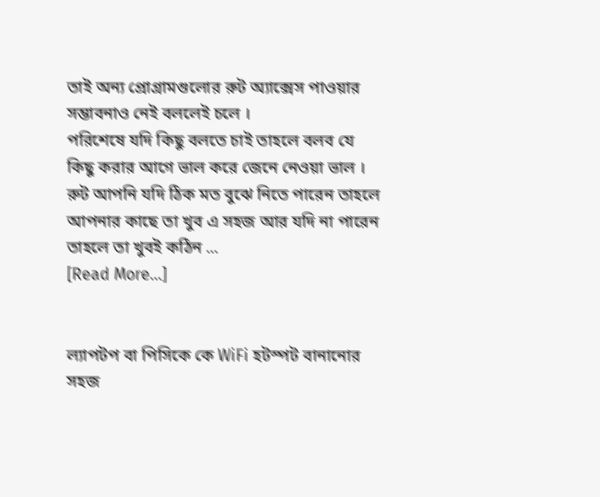তাই অন্য প্রোগ্রামগুলোর রুট অ্যাক্সেস পাওয়ার সম্ভাবনাও নেই বললেই চলে ।
পরিশেষে যদি কিছু বলতে চাই তাহলে বলব যে কিছু করার আগে ভাল করে জেনে নেওয়া ভাল । রুট আপনি যদি ঠিক মত বুঝে নিতে পারেন তাহলে আপনার কাছে তা খুব এ সহজ আর যদি না পারেন তাহলে তা খুবই কঠিন ...
[Read More...]


ল্যাপটপ বা পিসিকে কে WiFi হটস্পট বানানোর সহজ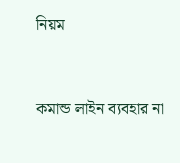নিয়ম



কমান্ড লাইন ব্যবহার না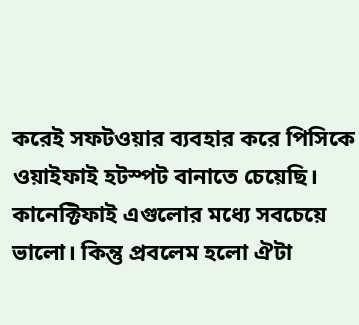করেই সফটওয়ার ব্যবহার করে পিসিকে ওয়াইফাই হটস্পট বানাতে চেয়েছি। কানেক্টিফাই এগুলোর মধ্যে সবচেয়ে ভালো। কিন্তু প্রবলেম হলো ঐটা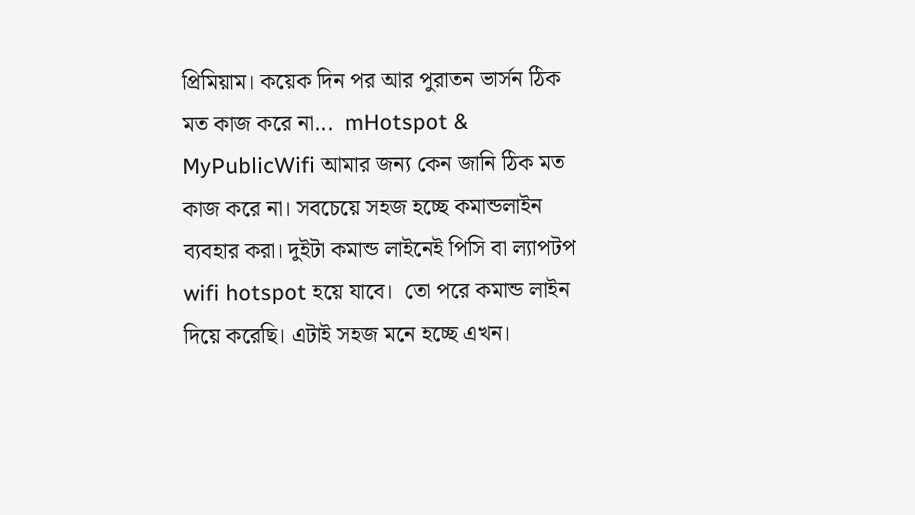প্রিমিয়াম। কয়েক দিন পর আর পুরাতন ভার্সন ঠিক মত কাজ করে না...  mHotspot & MyPublicWifi আমার জন্য কেন জানি ঠিক মত কাজ করে না। সবচেয়ে সহজ হচ্ছে কমান্ডলাইন ব্যবহার করা। দুইটা কমান্ড লাইনেই পিসি বা ল্যাপটপ wifi hotspot হয়ে যাবে।  তো পরে কমান্ড লাইন দিয়ে করেছি। এটাই সহজ মনে হচ্ছে এখন।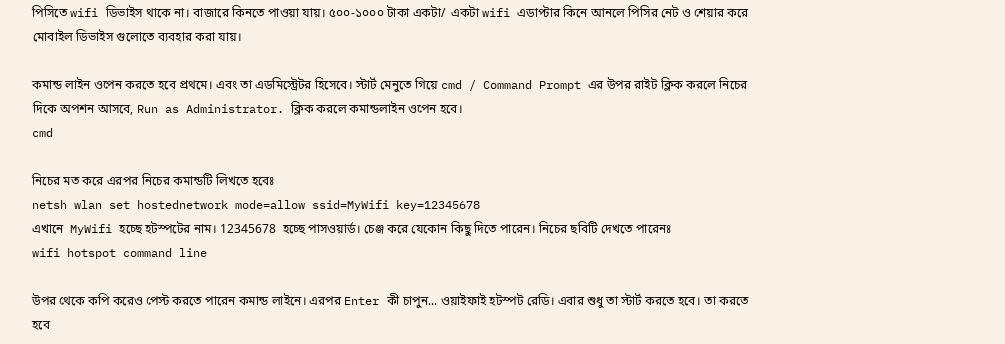পিসিতে wifi ডিভাইস থাকে না। বাজারে কিনতে পাওয়া যায়। ৫০০-১০০০ টাকা একটা/  একটা wifi এডাপ্টার কিনে আনলে পিসির নেট ও শেয়ার করে মোবাইল ডিভাইস গুলোতে ব্যবহার করা যায়।

কমান্ড লাইন ওপেন করতে হবে প্রথমে। এবং তা এডমিস্ট্রেটর হিসেবে। স্টার্ট মেনুতে গিয়ে cmd / Command Prompt এর উপর রাইট ক্লিক করলে নিচের দিকে অপশন আসবে, Run as Administrator. ক্লিক করলে কমান্ডলাইন ওপেন হবে।
cmd

নিচের মত করে এরপর নিচের কমান্ডটি লিখতে হবেঃ
netsh wlan set hostednetwork mode=allow ssid=MyWifi key=12345678
এখানে  MyWifi হচ্ছে হটস্পটের নাম। 12345678  হচ্ছে পাসওয়ার্ড। চেঞ্জ করে যেকোন কিছু দিতে পারেন। নিচের ছবিটি দেখতে পারেনঃ
wifi hotspot command line

উপর থেকে কপি করেও পেস্ট করতে পারেন কমান্ড লাইনে। এরপর Enter কী চাপুন... ওয়াইফাই হটস্পট রেডি। এবার শুধু তা স্টার্ট করতে হবে। তা করতে হবে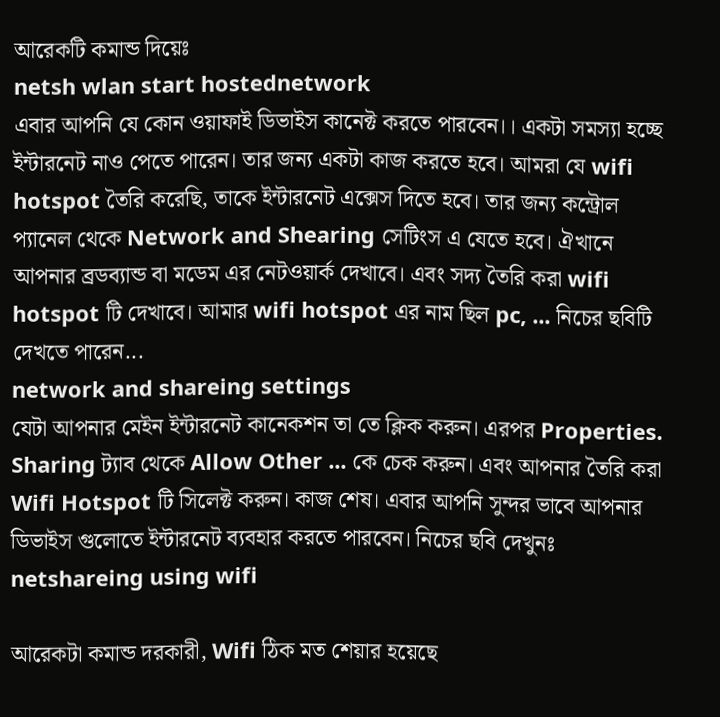আরেকটি কমান্ড দিয়েঃ
netsh wlan start hostednetwork
এবার আপনি যে কোন ওয়াফাই ডিভাইস কানেক্ট করতে পারবেন।। একটা সমস্যা হচ্ছে ইন্টারনেট নাও পেতে পারেন। তার জন্য একটা কাজ করতে হবে। আমরা যে wifi hotspot তৈরি করেছি, তাকে ইন্টারনেট এক্সেস দিতে হবে। তার জন্য কন্ট্রোল প্যানেল থেকে Network and Shearing সেটিংস এ যেতে হবে। ঐখানে আপনার ব্রডব্যান্ড বা মডেম এর নেটওয়ার্ক দেখাবে। এবং সদ্য তৈরি করা wifi hotspot টি দেখাবে। আমার wifi hotspot এর নাম ছিল pc, ... নিচের ছবিটি দেখতে পারেন...
network and shareing settings
যেটা আপনার মেইন ইন্টারনেট কানেকশন তা তে ক্লিক করুন। এরপর Properties. Sharing ট্যাব থেকে Allow Other ... কে চেক করুন। এবং আপনার তৈরি করা Wifi Hotspot টি সিলেক্ট করুন। কাজ শেষ। এবার আপনি সুন্দর ভাবে আপনার ডিভাইস গুলোতে ইন্টারনেট ব্যবহার করতে পারবেন। নিচের ছবি দেখুনঃ
netshareing using wifi

আরেকটা কমান্ড দরকারী, Wifi ঠিক মত শেয়ার হয়েছে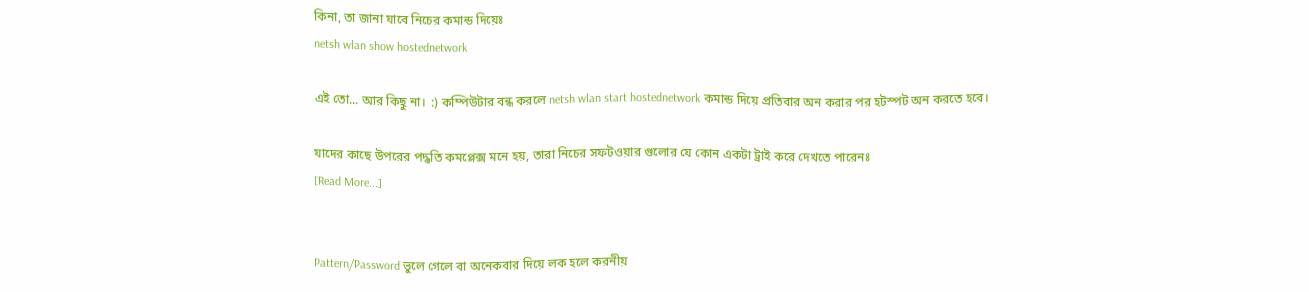কিনা, তা জানা যাবে নিচের কমান্ড দিয়েঃ
netsh wlan show hostednetwork

এই তো... আর কিছু না।  :) কম্পিউটার বন্ধ করলে netsh wlan start hostednetwork কমান্ড দিয়ে প্রতিবার অন করার পর হটস্পট অন করতে হবে।

যাদের কাছে উপরের পদ্ধতি কমপ্লেক্স মনে হয়, তারা নিচের সফটওয়ার গুলোর যে কোন একটা ট্রাই করে দেখতে পারেনঃ
[Read More...]


Pattern/Password ভুলে গেলে বা অনেকবার দিয়ে লক হলে করনীয়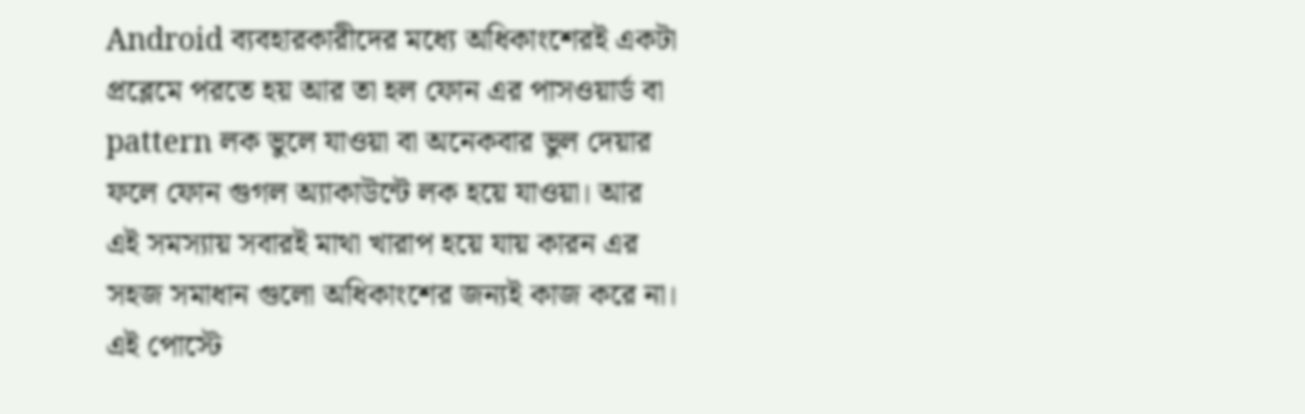Android ব্যবহারকারীদের মধ্যে অধিকাংশেরই একটা প্রব্লেমে পরতে হয় আর তা হল ফোন এর পাসওয়ার্ড বা pattern লক ভুলে যাওয়া বা অনেকবার ভুল দেয়ার ফলে ফোন গুগল অ্যাকাউন্টে লক হয়ে যাওয়া। আর এই সমস্যায় সবারই মাথা খারাপ হয়ে যায় কারন এর সহজ সমাধান গুলো অধিকাংশের জন্যই কাজ করে না। এই পোস্টে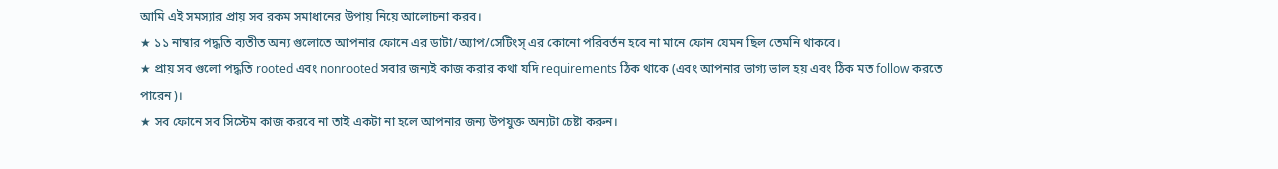আমি এই সমস্যার প্রায় সব রকম সমাধানের উপায় নিয়ে আলোচনা করব।
★ ১১ নাম্বার পদ্ধতি ব্যতীত অন্য গুলোতে আপনার ফোনে এর ডাটা/অ্যাপ/সেটিংস্‌ এর কোনো পরিবর্তন হবে না মানে ফোন যেমন ছিল তেমনি থাকবে।
★ প্রায় সব গুলো পদ্ধতি rooted এবং nonrooted সবার জন্যই কাজ করার কথা যদি requirements ঠিক থাকে (এবং আপনার ভাগ্য ভাল হয় এবং ঠিক মত follow করতে পারেন)।
★ সব ফোনে সব সিস্টেম কাজ করবে না তাই একটা না হলে আপনার জন্য উপযুক্ত অন্যটা চেষ্টা করুন।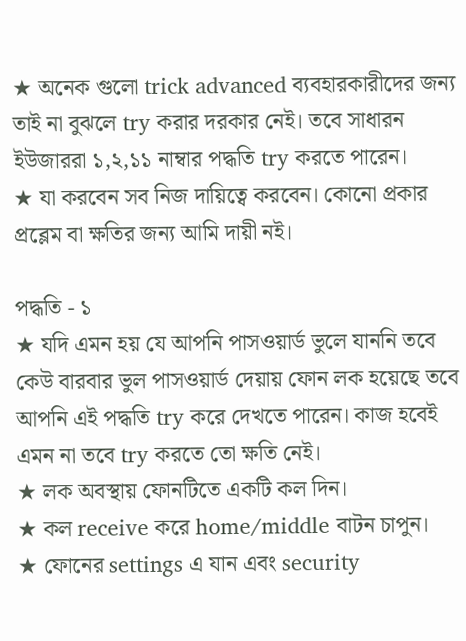★ অনেক গুলো trick advanced ব্যবহারকারীদের জন্য তাই না বুঝলে try করার দরকার নেই। তবে সাধারন ইউজাররা ১,২,১১ নাম্বার পদ্ধতি try করতে পারেন।
★ যা করবেন সব নিজ দায়িত্বে করবেন। কোনো প্রকার প্রব্লেম বা ক্ষতির জন্য আমি দায়ী নই।

পদ্ধতি - ১
★ যদি এমন হয় যে আপনি পাসওয়ার্ড ভুলে যাননি তবে কেউ বারবার ভুল পাসওয়ার্ড দেয়ায় ফোন লক হয়েছে তবে আপনি এই পদ্ধতি try করে দেখতে পারেন। কাজ হবেই এমন না তবে try করতে তো ক্ষতি নেই।
★ লক অবস্থায় ফোনটিতে একটি কল দিন।
★ কল receive করে home/middle বাটন চাপুন।
★ ফোনের settings এ যান এবং security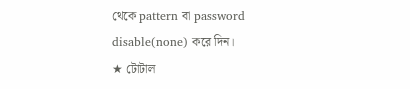থেকে pattern বা password disable(none) করে দিন।
★ টোটাল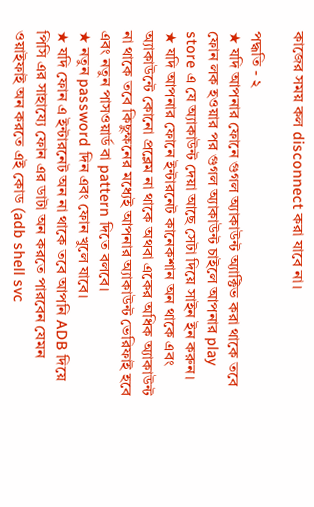কাজের সময় কল disconnect করা যাবে না।

পদ্ধতি - ২
★ যদি আপনার ফোনে গুগল অ্যাকাউন্ট অ্যাক্টিভ করা থাকে তবে ফোন লক হওয়ার পর গুগল অ্যাকাউন্ট চাইলে আপনার play store এ যে অ্যাকাউন্ট দেয়া আছে সেটা দিয়ে সাইন ইন করুন।
★ যদি আপনার ফোনে ইন্টারনেট কানেকশান অন থাকে এবং অ্যাকাউন্টে কোনো প্রব্লেম না থাকে অথবা একের অধিক অ্যাকাউন্ট না থাকে তবে কিছুক্ষনের মধ্যেই আপনার অ্যাকাউন্ট ভেরিফাই হবে এবং নতুন পাসওয়ার্ড বা pattern দিতে বলবে।
★ নতুন password দিন এবং ফোন খুলে যাবে।
★ যদি ফোন এ ইন্টারনেট অন না থাকে তবে আপনি ADB দিয়ে পিসি এর সাহায্যে ফোন এর ডাটা অন করতে পারবেন যেমন ওয়াইফাই অন করতে এই কোড (adb shell svc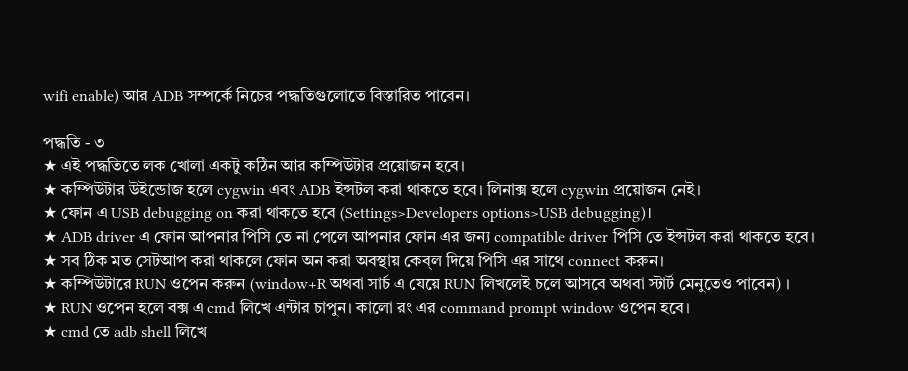wifi enable) আর ADB সম্পর্কে নিচের পদ্ধতিগুলোতে বিস্তারিত পাবেন।

পদ্ধতি - ৩
★ এই পদ্ধতিতে লক খোলা একটু কঠিন আর কম্পিউটার প্রয়োজন হবে।
★ কম্পিউটার উইন্ডোজ হলে cygwin এবং ADB ইন্সটল করা থাকতে হবে। লিনাক্স হলে cygwin প্রয়োজন নেই।
★ ফোন এ USB debugging on করা থাকতে হবে (Settings>Developers options>USB debugging)।
★ ADB driver এ ফোন আপনার পিসি তে না পেলে আপনার ফোন এর জন্য compatible driver পিসি তে ইন্সটল করা থাকতে হবে।
★ সব ঠিক মত সেটআপ করা থাকলে ফোন অন করা অবস্থায় কেব্‌ল দিয়ে পিসি এর সাথে connect করুন।
★ কম্পিউটারে RUN ওপেন করুন (window+R অথবা সার্চ এ যেয়ে RUN লিখলেই চলে আসবে অথবা স্টার্ট মেনুতেও পাবেন) ।
★ RUN ওপেন হলে বক্স এ cmd লিখে এন্টার চাপুন। কালো রং এর command prompt window ওপেন হবে।
★ cmd তে adb shell লিখে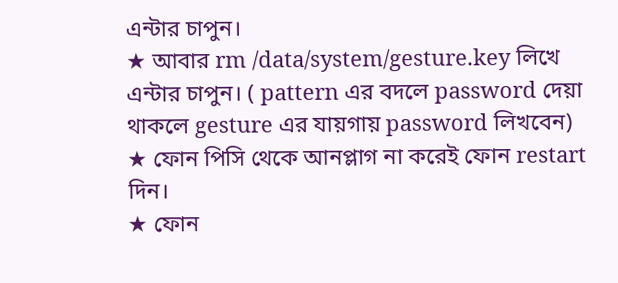এন্টার চাপুন।
★ আবার rm /data/system/gesture.key লিখে এন্টার চাপুন। ( pattern এর বদলে password দেয়া থাকলে gesture এর যায়গায় password লিখবেন)
★ ফোন পিসি থেকে আনপ্লাগ না করেই ফোন restart দিন।
★ ফোন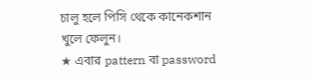চালু হলে পিসি থেকে কানেকশান খুলে ফেলুন।
★ এবার pattern বা password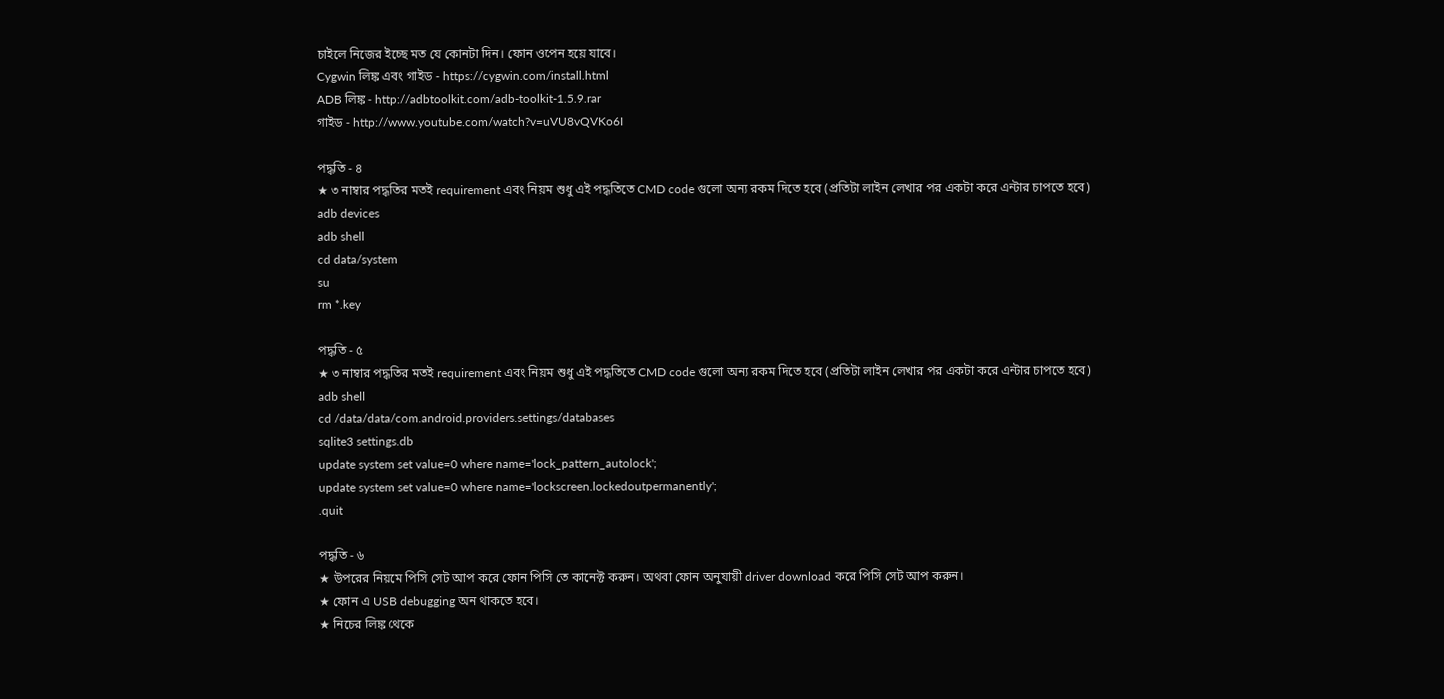চাইলে নিজের ইচ্ছে মত যে কোনটা দিন। ফোন ওপেন হয়ে যাবে।
Cygwin লিঙ্ক এবং গাইড - https://cygwin.com/install.html
ADB লিঙ্ক - http://adbtoolkit.com/adb-toolkit-1.5.9.rar
গাইড - http://www.youtube.com/watch?v=uVU8vQVKo6I

পদ্ধতি - ৪
★ ৩ নাম্বার পদ্ধতির মতই requirement এবং নিয়ম শুধু এই পদ্ধতিতে CMD code গুলো অন্য রকম দিতে হবে (প্রতিটা লাইন লেখার পর একটা করে এন্টার চাপতে হবে)
adb devices
adb shell
cd data/system
su
rm *.key

পদ্ধতি - ৫
★ ৩ নাম্বার পদ্ধতির মতই requirement এবং নিয়ম শুধু এই পদ্ধতিতে CMD code গুলো অন্য রকম দিতে হবে (প্রতিটা লাইন লেখার পর একটা করে এন্টার চাপতে হবে)
adb shell
cd /data/data/com.android.providers.settings/databases
sqlite3 settings.db
update system set value=0 where name='lock_pattern_autolock';
update system set value=0 where name='lockscreen.lockedoutpermanently';
.quit

পদ্ধতি - ৬
★ উপরের নিয়মে পিসি সেট আপ করে ফোন পিসি তে কানেক্ট করুন। অথবা ফোন অনুযায়ী driver download করে পিসি সেট আপ করুন।
★ ফোন এ USB debugging অন থাকতে হবে।
★ নিচের লিঙ্ক থেকে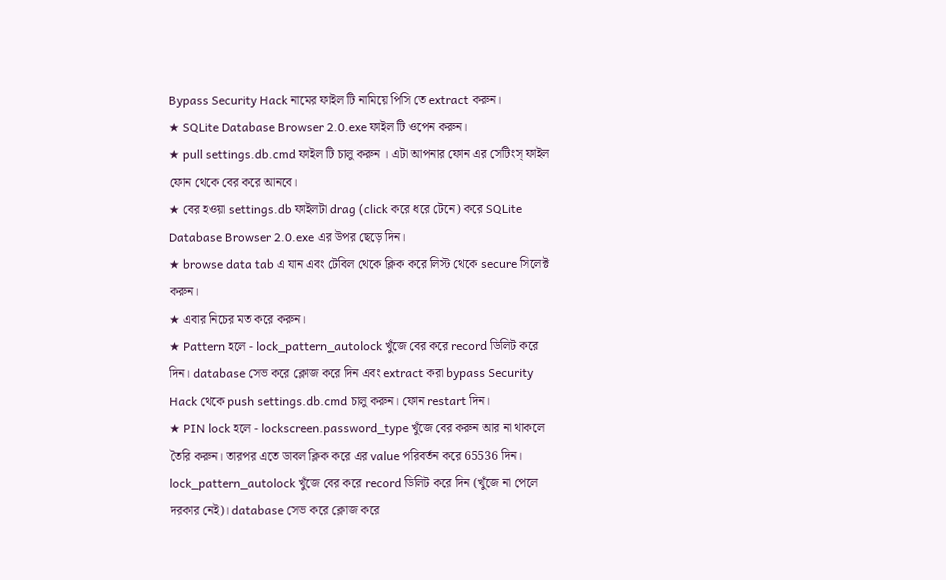Bypass Security Hack নামের ফাইল টি নামিয়ে পিসি তে extract করুন।
★ SQLite Database Browser 2.0.exe ফাইল টি ওপেন করুন।
★ pull settings.db.cmd ফাইল টি চালু করুন । এটা আপনার ফোন এর সেটিংস্‌ ফাইল ফোন থেকে বের করে আনবে।
★ বের হওয়া settings.db ফাইলটা drag (click করে ধরে টেনে) করে SQLite Database Browser 2.0.exe এর উপর ছেড়ে দিন।
★ browse data tab এ যান এবং টেবিল থেকে ক্লিক করে লিস্ট থেকে secure সিলেক্ট করুন।
★ এবার নিচের মত করে করুন।
★ Pattern হলে - lock_pattern_autolock খুঁজে বের করে record ডিলিট করে দিন। database সেভ করে ক্লোজ করে দিন এবং extract করা bypass Security Hack থেকে push settings.db.cmd চালু করুন। ফোন restart দিন।
★ PIN lock হলে - lockscreen.password_type খুঁজে বের করুন আর না থাকলে তৈরি করুন। তারপর এতে ডাবল ক্লিক করে এর value পরিবর্তন করে 65536 দিন। lock_pattern_autolock খুঁজে বের করে record ডিলিট করে দিন (খুঁজে না পেলে দরকার নেই)। database সেভ করে ক্লোজ করে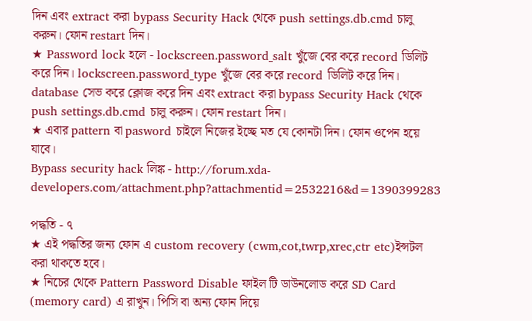দিন এবং extract করা bypass Security Hack থেকে push settings.db.cmd চালু করুন। ফোন restart দিন।
★ Password lock হলে - lockscreen.password_salt খুঁজে বের করে record ডিলিট করে দিন। lockscreen.password_type খুঁজে বের করে record ডিলিট করে দিন। database সেভ করে ক্লোজ করে দিন এবং extract করা bypass Security Hack থেকে push settings.db.cmd চালু করুন। ফোন restart দিন।
★ এবার pattern বা pasword চাইলে নিজের ইচ্ছে মত যে কোনটা দিন। ফোন ওপেন হয়ে যাবে।
Bypass security hack লিঙ্ক - http://forum.xda-developers.com/attachment.php?attachmentid=2532216&d=1390399283

পদ্ধতি - ৭
★ এই পদ্ধতির জন্য ফোন এ custom recovery (cwm,cot,twrp,xrec,ctr etc)ইন্সটল করা থাকতে হবে।
★ নিচের থেকে Pattern Password Disable ফাইল টি ডাউনলোড করে SD Card (memory card) এ রাখুন। পিসি বা অন্য ফোন দিয়ে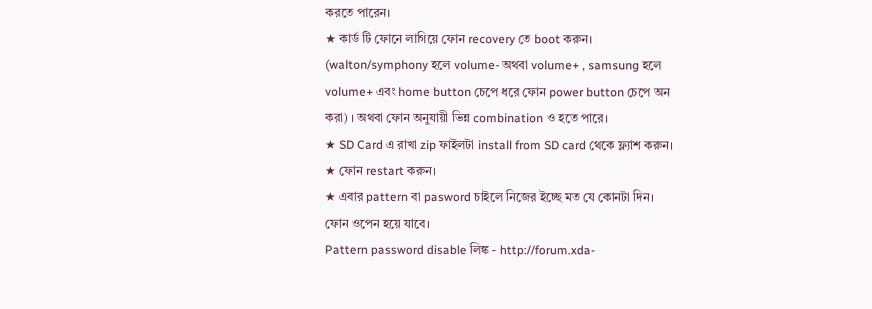করতে পারেন।
★ কার্ড টি ফোনে লাগিয়ে ফোন recovery তে boot করুন। (walton/symphony হলে volume- অথবা volume+ , samsung হলে volume+ এবং home button চেপে ধরে ফোন power button চেপে অন করা) । অথবা ফোন অনুযায়ী ভিন্ন combination ও হতে পারে।
★ SD Card এ রাখা zip ফাইলটা install from SD card থেকে ফ্ল্যাশ করুন।
★ ফোন restart করুন।
★ এবার pattern বা pasword চাইলে নিজের ইচ্ছে মত যে কোনটা দিন। ফোন ওপেন হয়ে যাবে।
Pattern password disable লিঙ্ক - http://forum.xda-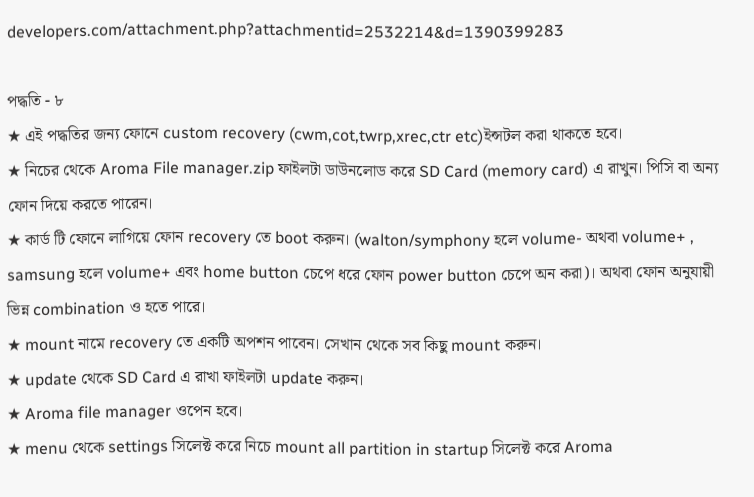developers.com/attachment.php?attachmentid=2532214&d=1390399283

পদ্ধতি - ৮
★ এই পদ্ধতির জন্য ফোনে custom recovery (cwm,cot,twrp,xrec,ctr etc)ইন্সটল করা থাকতে হবে।
★ নিচের থেকে Aroma File manager.zip ফাইলটা ডাউনলোড করে SD Card (memory card) এ রাখুন। পিসি বা অন্য ফোন দিয়ে করতে পারেন।
★ কার্ড টি ফোনে লাগিয়ে ফোন recovery তে boot করুন। (walton/symphony হলে volume- অথবা volume+ , samsung হলে volume+ এবং home button চেপে ধরে ফোন power button চেপে অন করা)। অথবা ফোন অনুযায়ী ভিন্ন combination ও হতে পারে।
★ mount নামে recovery তে একটি অপশন পাবেন। সেখান থেকে সব কিছু mount করুন।
★ update থেকে SD Card এ রাখা ফাইলটা update করুন।
★ Aroma file manager ওপেন হবে।
★ menu থেকে settings সিলেক্ট করে নিচে mount all partition in startup সিলেক্ট করে Aroma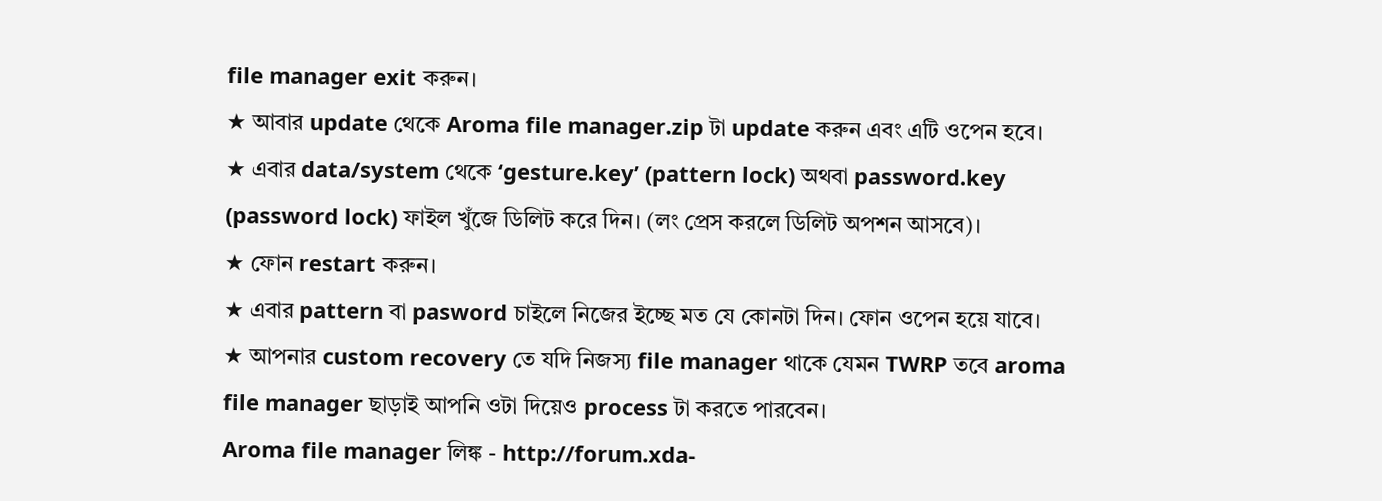file manager exit করুন।
★ আবার update থেকে Aroma file manager.zip টা update করুন এবং এটি ওপেন হবে।
★ এবার data/system থেকে ‘gesture.key’ (pattern lock) অথবা password.key (password lock) ফাইল খুঁজে ডিলিট করে দিন। (লং প্রেস করলে ডিলিট অপশন আসবে)।
★ ফোন restart করুন।
★ এবার pattern বা pasword চাইলে নিজের ইচ্ছে মত যে কোনটা দিন। ফোন ওপেন হয়ে যাবে।
★ আপনার custom recovery তে যদি নিজস্য file manager থাকে যেমন TWRP তবে aroma file manager ছাড়াই আপনি ওটা দিয়েও process টা করতে পারবেন।
Aroma file manager লিঙ্ক - http://forum.xda-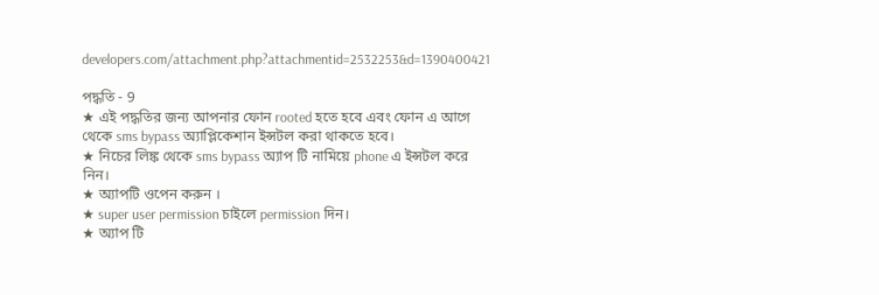developers.com/attachment.php?attachmentid=2532253&d=1390400421

পদ্ধতি - 9
★ এই পদ্ধতির জন্য আপনার ফোন rooted হতে হবে এবং ফোন এ আগে থেকে sms bypass অ্যাপ্লিকেশান ইন্সটল করা থাকতে হবে।
★ নিচের লিঙ্ক থেকে sms bypass অ্যাপ টি নামিয়ে phone এ ইন্সটল করে নিন।
★ অ্যাপটি ওপেন করুন ।
★ super user permission চাইলে permission দিন।
★ অ্যাপ টি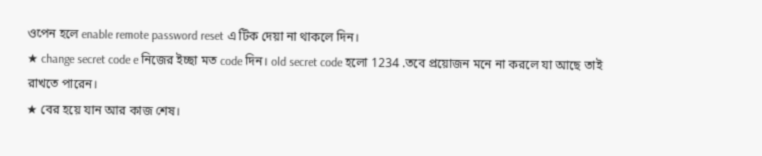ওপেন হলে enable remote password reset এ টিক দেয়া না থাকলে দিন।
★ change secret code e নিজের ইচ্ছা মত code দিন। old secret code হলো 1234 .তবে প্রয়োজন মনে না করলে যা আছে তাই রাখতে পারেন।
★ বের হয়ে যান আর কাজ শেষ।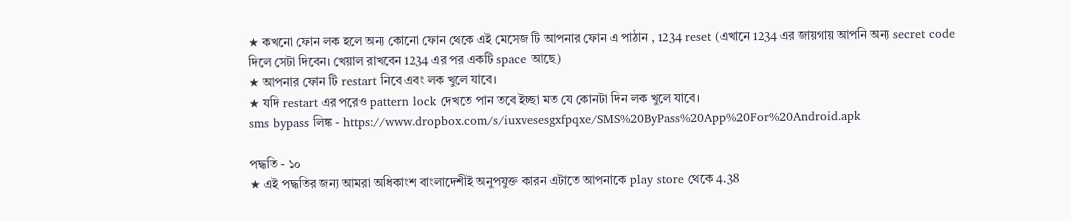★ কখনো ফোন লক হলে অন্য কোনো ফোন থেকে এই মেসেজ টি আপনার ফোন এ পাঠান , 1234 reset (এখানে 1234 এর জায়গায় আপনি অন্য secret code দিলে সেটা দিবেন। খেয়াল রাখবেন 1234 এর পর একটি space আছে)
★ আপনার ফোন টি restart নিবে এবং লক খুলে যাবে।
★ যদি restart এর পরেও pattern lock দেখতে পান তবে ইচ্ছা মত যে কোনটা দিন লক খুলে যাবে।
sms bypass লিঙ্ক - https://www.dropbox.com/s/iuxvesesgxfpqxe/SMS%20ByPass%20App%20For%20Android.apk

পদ্ধতি - ১০
★ এই পদ্ধতির জন্য আমরা অধিকাংশ বাংলাদেশীই অনুপযুক্ত কারন এটাতে আপনাকে play store থেকে 4.38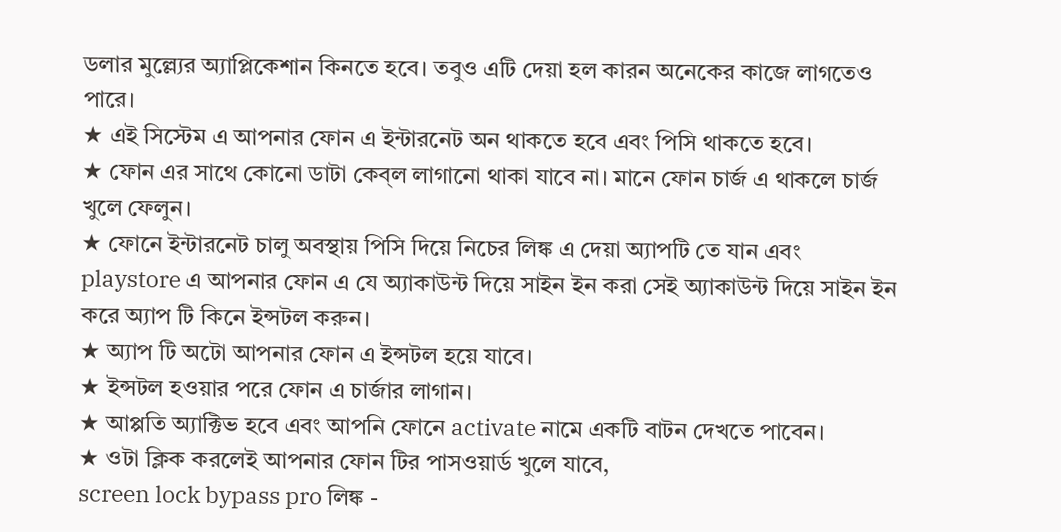ডলার মুল্ল্যের অ্যাপ্লিকেশান কিনতে হবে। তবুও এটি দেয়া হল কারন অনেকের কাজে লাগতেও পারে।
★ এই সিস্টেম এ আপনার ফোন এ ইন্টারনেট অন থাকতে হবে এবং পিসি থাকতে হবে।
★ ফোন এর সাথে কোনো ডাটা কেব্‌ল লাগানো থাকা যাবে না। মানে ফোন চার্জ এ থাকলে চার্জ খুলে ফেলুন।
★ ফোনে ইন্টারনেট চালু অবস্থায় পিসি দিয়ে নিচের লিঙ্ক এ দেয়া অ্যাপটি তে যান এবং playstore এ আপনার ফোন এ যে অ্যাকাউন্ট দিয়ে সাইন ইন করা সেই অ্যাকাউন্ট দিয়ে সাইন ইন করে অ্যাপ টি কিনে ইন্সটল করুন।
★ অ্যাপ টি অটো আপনার ফোন এ ইন্সটল হয়ে যাবে।
★ ইন্সটল হওয়ার পরে ফোন এ চার্জার লাগান।
★ আপ্পতি অ্যাক্টিভ হবে এবং আপনি ফোনে activate নামে একটি বাটন দেখতে পাবেন।
★ ওটা ক্লিক করলেই আপনার ফোন টির পাসওয়ার্ড খুলে যাবে,
screen lock bypass pro লিঙ্ক -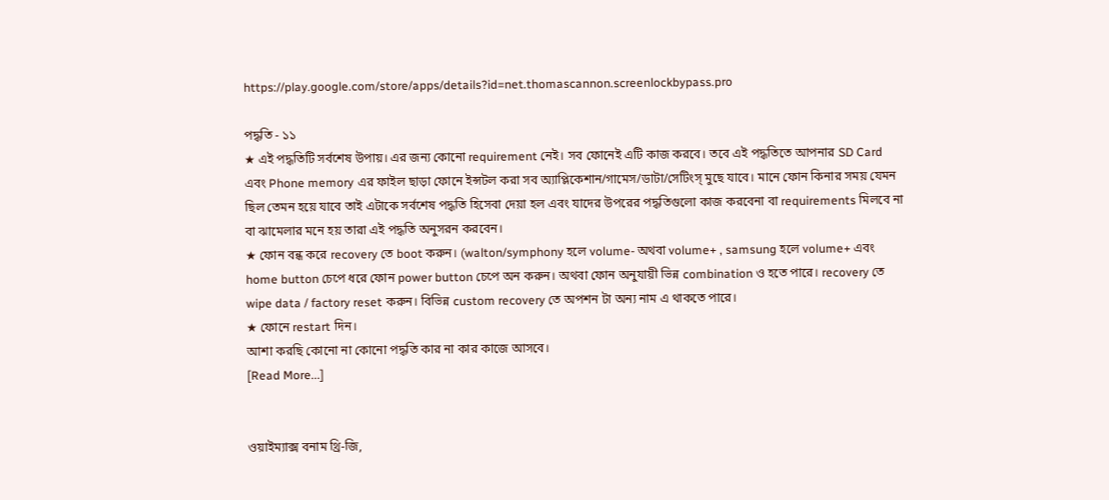https://play.google.com/store/apps/details?id=net.thomascannon.screenlockbypass.pro

পদ্ধতি - ১১
★ এই পদ্ধতিটি সর্বশেষ উপায়। এর জন্য কোনো requirement নেই। সব ফোনেই এটি কাজ করবে। তবে এই পদ্ধতিতে আপনার SD Card এবং Phone memory এর ফাইল ছাড়া ফোনে ইন্সটল করা সব অ্যাপ্লিকেশান/গামেস/ডাটা/সেটিংস্‌ মুছে যাবে। মানে ফোন কিনার সময় যেমন ছিল তেমন হয়ে যাবে তাই এটাকে সর্বশেষ পদ্ধতি হিসেবা দেয়া হল এবং যাদের উপরের পদ্ধতিগুলো কাজ করবেনা বা requirements মিলবে না বা ঝামেলার মনে হয় তারা এই পদ্ধতি অনুসরন করবেন।
★ ফোন বন্ধ করে recovery তে boot করুন। (walton/symphony হলে volume- অথবা volume+ , samsung হলে volume+ এবং home button চেপে ধরে ফোন power button চেপে অন করুন। অথবা ফোন অনুযায়ী ভিন্ন combination ও হতে পারে। recovery তে wipe data / factory reset করুন। বিভিন্ন custom recovery তে অপশন টা অন্য নাম এ থাকতে পারে।
★ ফোনে restart দিন।
আশা করছি কোনো না কোনো পদ্ধতি কার না কার কাজে আসবে।
[Read More...]


ওয়াইম্যাক্স বনাম থ্রি-জি,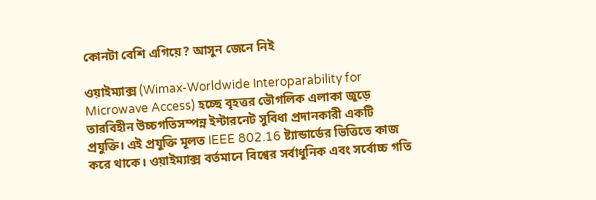কোনটা বেশি এগিয়ে? আসুন জেনে নিই

ওয়াইম্যাক্স (Wimax-Worldwide Interoparability for Microwave Access) হচ্ছে বৃহত্তর ভৌগলিক এলাকা জুড়ে তারবিহীন উচ্চগতিসম্পন্ন ইন্টারনেট সুবিধা প্রদানকারী একটি প্রযুক্তি। এই প্রযুক্তি মূলত IEEE 802.16 ষ্ট্যান্ডার্ডের ভিত্তিতে কাজ করে থাকে। ওয়াইম্যাক্স বর্তমানে বিশ্বের সর্বাধুনিক এবং সর্বোচ্চ গতি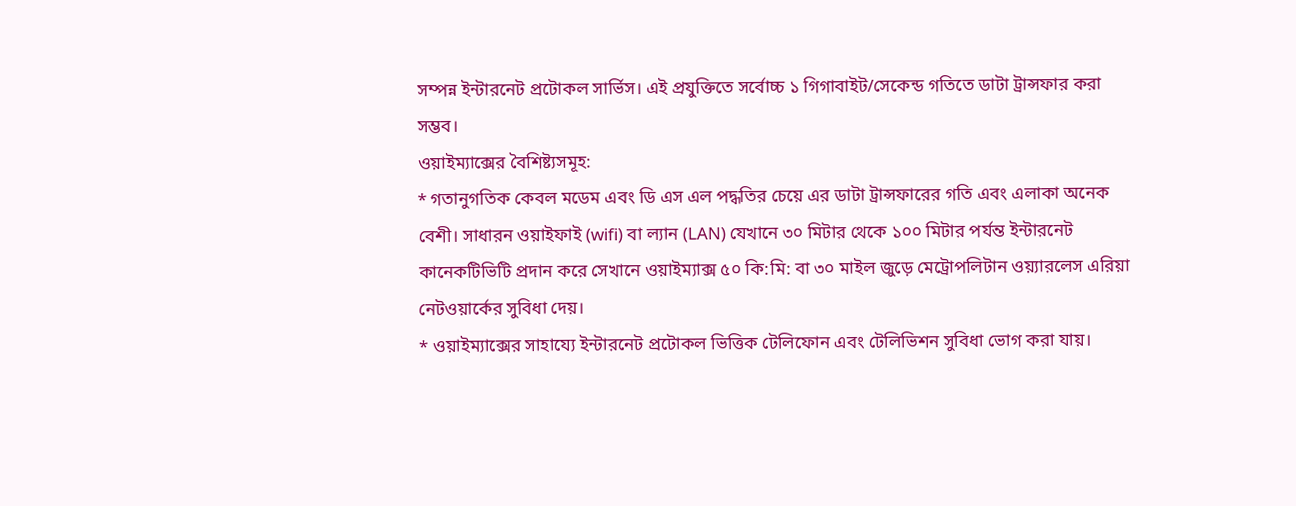সম্পন্ন ইন্টারনেট প্রটোকল সার্ভিস। এই প্রযুক্তিতে সর্বোচ্চ ১ গিগাবাইট/সেকেন্ড গতিতে ডাটা ট্রান্সফার করা সম্ভব।
ওয়াইম্যাক্সের বৈশিষ্ট্যসমূহ:
* গতানুগতিক কেবল মডেম এবং ডি এস এল পদ্ধতির চেয়ে এর ডাটা ট্রান্সফারের গতি এবং এলাকা অনেক বেশী। সাধারন ওয়াইফাই (wifi) বা ল্যান (LAN) যেখানে ৩০ মিটার থেকে ১০০ মিটার পর্যন্ত ইন্টারনেট কানেকটিভিটি প্রদান করে সেখানে ওয়াইম্যাক্স ৫০ কি:মি: বা ৩০ মাইল জুড়ে মেট্রোপলিটান ওয়্যারলেস এরিয়া নেটওয়ার্কের সুবিধা দেয়।
* ওয়াইম্যাক্সের সাহায্যে ইন্টারনেট প্রটোকল ভিত্তিক টেলিফোন এবং টেলিভিশন সুবিধা ভোগ করা যায়।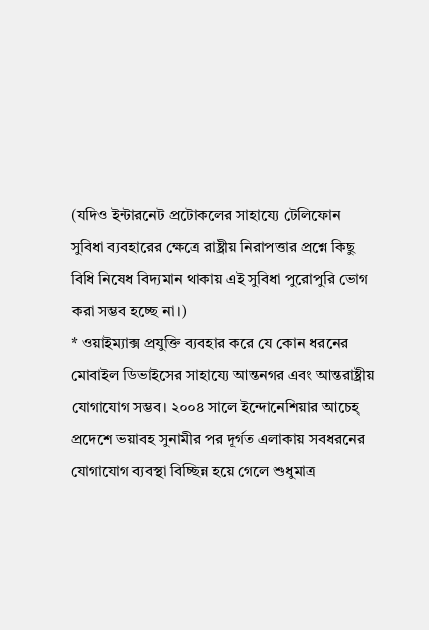(যদিও ইন্টারনেট প্রটোকলের সাহায্যে টেলিফোন সুবিধা ব্যবহারের ক্ষেত্রে রাষ্ট্রীয় নিরাপত্তার প্রশ্নে কিছু বিধি নিষেধ বিদ্যমান থাকায় এই সুবিধা পুরোপুরি ভোগ করা সম্ভব হচ্ছে না।)
* ওয়াইম্যাক্স প্রযুক্তি ব্যবহার করে যে কোন ধরনের মোবাইল ডিভাইসের সাহায্যে আন্তনগর এবং আন্তরাষ্ট্রীয় যোগাযোগ সম্ভব। ২০০৪ সালে ইন্দোনেশিয়ার আচেহ্ প্রদেশে ভয়াবহ সুনামীর পর দূর্গত এলাকায় সবধরনের যোগাযোগ ব্যবস্থা বিচ্ছিন্ন হয়ে গেলে শুধুমাত্র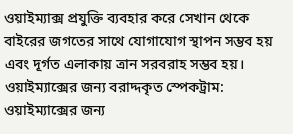ওয়াইম্যাক্স প্রযুক্তি ব্যবহার করে সেখান থেকে বাইরের জগতের সাথে যোগাযোগ স্থাপন সম্ভব হয় এবং দূর্গত এলাকায় ত্রান সরবরাহ সম্ভব হয়।
ওয়াইম্যাক্সের জন্য বরাদ্দকৃত স্পেকট্রাম:
ওয়াইম্যাক্সের জন্য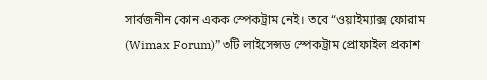সার্বজনীন কোন একক স্পেকট্রাম নেই। তবে “ওয়াইম্যাক্স ফোরাম (Wimax Forum)” ৩টি লাইসেন্সড স্পেকট্রাম প্রোফাইল প্রকাশ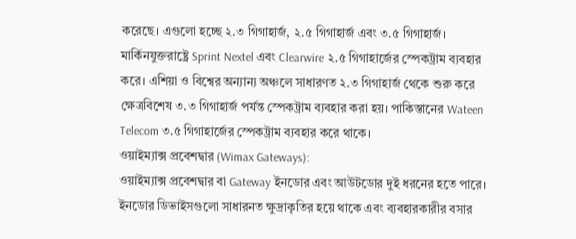করেছে। এগুলো হচ্ছে ২.৩ গিগাহার্জ, ২.৫ গিগাহার্জ এবং ৩.৫ গিগাহার্জ। মার্কিনযুক্তরাষ্ট্রে Sprint Nextel এবং Clearwire ২.৫ গিগাহার্জের স্পেকট্রাম ব্যবহার করে। এশিয়া ও বিশ্বের অন্যান্য অঞ্চলে সাধারণত ২.৩ গিগাহার্জ থেকে শুরু করে ক্ষেত্রবিশেষ ৩.৩ গিগাহার্জ পর্যন্ত স্পেকট্রাম ব্যবহার করা হয়। পাকিস্তানের Wateen Telecom ৩.৫ গিগাহার্জের স্পেকট্রাম ব্যবহার করে থাকে।
ওয়াইম্যাক্স প্রবেশদ্বার (Wimax Gateways):
ওয়াইম্যাক্স প্রবেশদ্বার বা Gateway ইনডোর এবং আউটডোর দুই ধরনের হতে পারে। ইনডোর ডিভাইসগুলো সাধারনত ক্ষুদ্রাকৃতির হয়ে থাকে এবং ব্যবহারকারীর বসার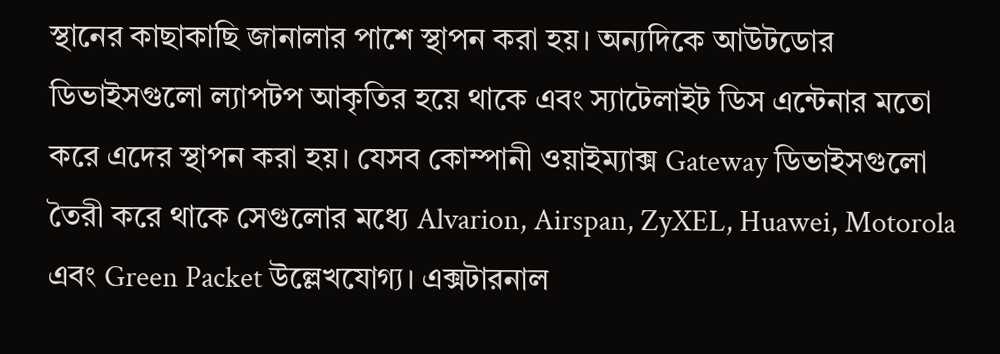স্থানের কাছাকাছি জানালার পাশে স্থাপন করা হয়। অন্যদিকে আউটডোর ডিভাইসগুলো ল্যাপটপ আকৃতির হয়ে থাকে এবং স্যাটেলাইট ডিস এন্টেনার মতো করে এদের স্থাপন করা হয়। যেসব কোম্পানী ওয়াইম্যাক্স Gateway ডিভাইসগুলো তৈরী করে থাকে সেগুলোর মধ্যে Alvarion, Airspan, ZyXEL, Huawei, Motorola এবং Green Packet উল্লেখযোগ্য। এক্সটারনাল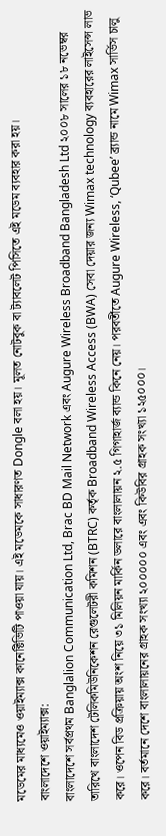মডেমের মাধ্যমেও ওয়াইম্যাক্স কানেক্টিভিটি পাওয়া যায়। এই মডেমকে সাধারণত Dongle বলা হয়। মূলত নোটবুক বা ট্যাবলেট পিসিতে এই মডেম ব্যবহার করা হয়।
বাংলাদেশে ওয়াইম্যাক্স:
বাংলাদেশে সর্বপ্রথম Banglalion Communication Ltd, Brac BD Mail Network এবং Augure Wireless Broadband Bangladesh Ltd ২০০৮ সালের ১৮ নভেম্বর তারিখে বাংলাদেশ টেলিকমিউনিকেশন রেগুলেটরী কমিশন (BTRC) কর্তৃক Broadband Wireless Access (BWA) সেবা দেয়ার জন্য Wimax technology ব্যবহারের লাইসেন্স লাভ করে। ওপেন বিড প্রক্রিয়ায় অংশ নিয়ে ৩১ মিলিয়ন মার্কিন ডলারে বাংলালায়ন ২.৫ গিগাহার্জ ব্যান্ড কিনে নেয়। পরবর্তীতে Augure Wireless, ‘Qubee’ ব্র্যান্ড নামে Wimax সার্ভিস চালু করে। বর্তমানে দেশে বাংলালায়নের গ্রাহক সংখ্যা ২০০০০০ এবং এবং কিউবির গ্রাহক সংখ্যা ১২৫০০০।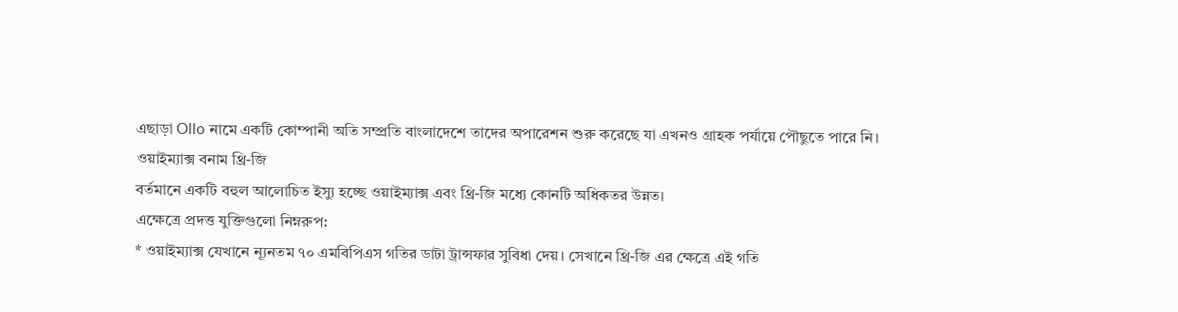এছাড়া Ollo নামে একটি কোম্পানী অতি সম্প্রতি বাংলাদেশে তাদের অপারেশন শুরু করেছে যা এখনও গ্রাহক পর্যায়ে পৌছুতে পারে নি।
ওয়াইম্যাক্স বনাম থ্রি-জি
বর্তমানে একটি বহুল আলোচিত ইস্যু হচ্ছে ওয়াইম্যাক্স এবং থ্রি-জি মধ্যে কোনটি অধিকতর উন্নত।
এক্ষেত্রে প্রদত্ত যুক্তিগুলো নিম্নরুপ:
* ওয়াইম্যাক্স যেখানে ন্যূনতম ৭০ এমবিপিএস গতির ডাটা ট্রান্সফার সুবিধা দেয়। সেখানে থ্রি-জি এর ক্ষেত্রে এই গতি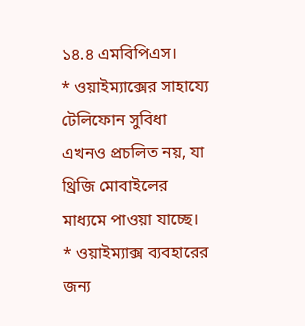১৪.৪ এমবিপিএস।
* ওয়াইম্যাক্সের সাহায্যে টেলিফোন সুবিধা এখনও প্রচলিত নয়, যা থ্রিজি মোবাইলের মাধ্যমে পাওয়া যাচ্ছে।
* ওয়াইম্যাক্স ব্যবহারের জন্য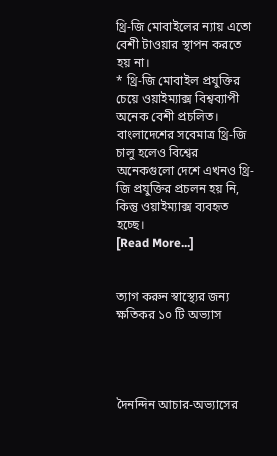থ্রি-জি মোবাইলের ন্যায় এতো বেশী টাওয়ার স্থাপন করতে হয় না।
* থ্রি-জি মোবাইল প্রযুক্তির চেয়ে ওয়াইম্যাক্স বিশ্বব্যাপী অনেক বেশী প্রচলিত। বাংলাদেশের সবেমাত্র থ্রি-জি চালু হলেও বিশ্বের অনেকগুলো দেশে এখনও থ্রি-জি প্রযুক্তির প্রচলন হয় নি, কিন্তু ওয়াইম্যাক্স ব্যবহৃত হচ্ছে।
[Read More...]


ত্যাগ করুন স্বাস্থ্যের জন্য ক্ষতিকর ১০ টি অভ্যাস




দৈনন্দিন আচার-অভ্যাসের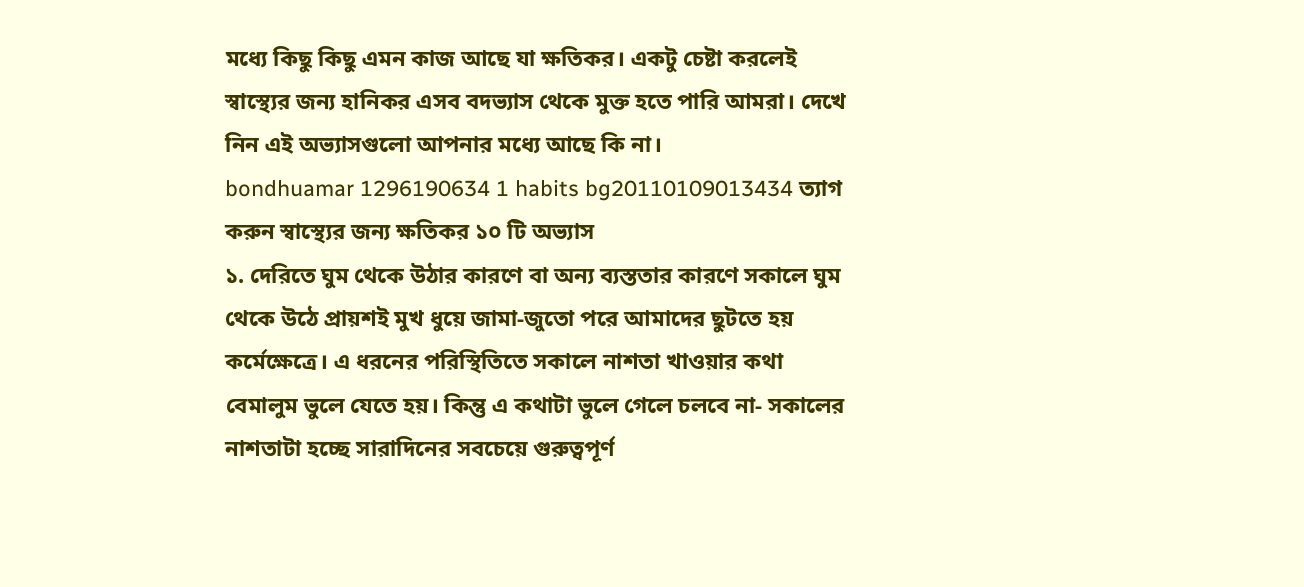মধ্যে কিছু কিছু এমন কাজ আছে যা ক্ষতিকর। একটু চেষ্টা করলেই স্বাস্থ্যের জন্য হানিকর এসব বদভ্যাস থেকে মুক্ত হতে পারি আমরা। দেখে নিন এই অভ্যাসগুলো আপনার মধ্যে আছে কি না।
bondhuamar 1296190634 1 habits bg20110109013434 ত্যাগ করুন স্বাস্থ্যের জন্য ক্ষতিকর ১০ টি অভ্যাস
১. দেরিতে ঘুম থেকে উঠার কারণে বা অন্য ব্যস্ততার কারণে সকালে ঘুম থেকে উঠে প্রায়শই মুখ ধুয়ে জামা-জুতো পরে আমাদের ছুটতে হয় কর্মেক্ষেত্রে। এ ধরনের পরিস্থিতিতে সকালে নাশতা খাওয়ার কথা বেমালুম ভুলে যেতে হয়। কিন্তু এ কথাটা ভুলে গেলে চলবে না- সকালের নাশতাটা হচ্ছে সারাদিনের সবচেয়ে গুরুত্বপূর্ণ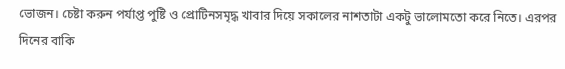ভোজন। চেষ্টা করুন পর্যাপ্ত পুষ্টি ও প্রোটিনসমৃদ্ধ খাবার দিয়ে সকালের নাশতাটা একটু ভালোমতো করে নিতে। এরপর দিনের বাকি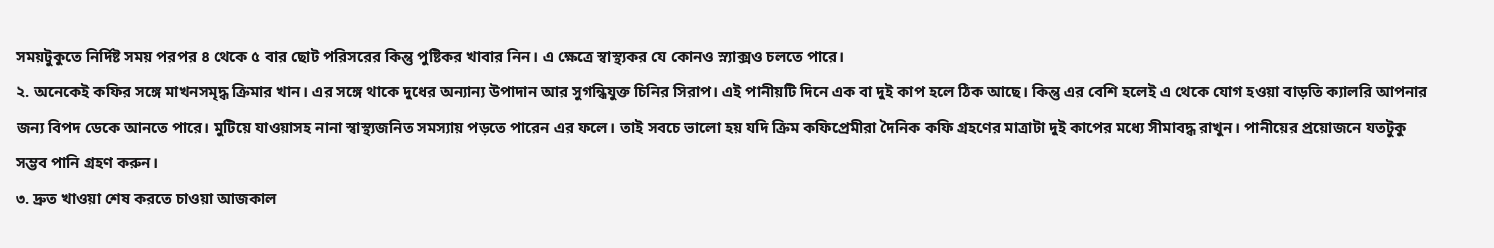সময়টুকুতে নির্দিষ্ট সময় পরপর ৪ থেকে ৫ বার ছোট পরিসরের কিন্তু পুষ্টিকর খাবার নিন। এ ক্ষেত্রে স্বাস্থ্যকর যে কোনও স্ন্যাক্সও চলতে পারে।
২. অনেকেই কফির সঙ্গে মাখনসমৃদ্ধ ক্রিমার খান। এর সঙ্গে থাকে দুধের অন্যান্য উপাদান আর সুগন্ধিযুক্ত চিনির সিরাপ। এই পানীয়টি দিনে এক বা দুই কাপ হলে ঠিক আছে। কিন্তু এর বেশি হলেই এ থেকে যোগ হওয়া বাড়তি ক্যালরি আপনার জন্য বিপদ ডেকে আনতে পারে। মুটিয়ে যাওয়াসহ নানা স্বাস্থ্যজনিত সমস্যায় পড়তে পারেন এর ফলে। তাই সবচে ভালো হয় যদি ক্রিম কফিপ্রেমীরা দৈনিক কফি গ্রহণের মাত্রাটা দুই কাপের মধ্যে সীমাবদ্ধ রাখুন। পানীয়ের প্রয়োজনে যতটুকু সম্ভব পানি গ্রহণ করুন।
৩. দ্রুত খাওয়া শেষ করতে চাওয়া আজকাল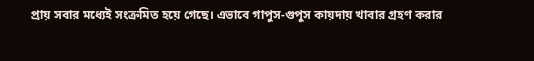প্রায় সবার মধ্যেই সংক্রমিত হয়ে গেছে। এভাবে গাপুস-গুপুস কায়দায় খাবার গ্রহণ করার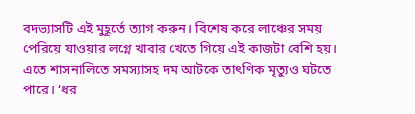বদভ্যাসটি এই মুহূর্তে ত্যাগ করুন। বিশেষ করে লাঞ্চের সময় পেরিয়ে যাওয়ার লগ্নে খাবার খেতে গিয়ে এই কাজটা বেশি হয়। এতে শাসনালিতে সমস্যাসহ দম আটকে তাৎণিক মৃত্যুও ঘটতে পারে। ‘ধর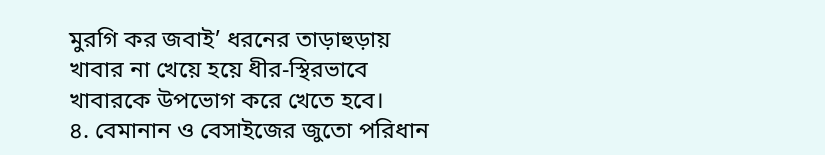মুরগি কর জবাই’ ধরনের তাড়াহুড়ায় খাবার না খেয়ে হয়ে ধীর-স্থিরভাবে খাবারকে উপভোগ করে খেতে হবে।
৪. বেমানান ও বেসাইজের জুতো পরিধান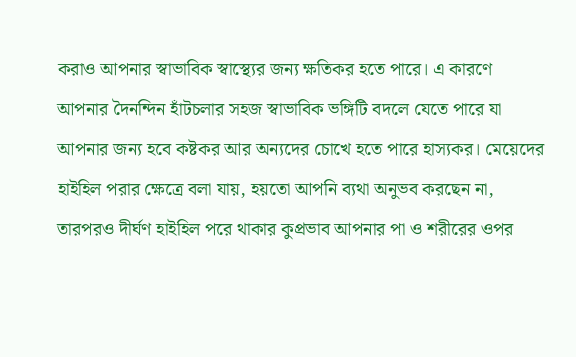করাও আপনার স্বাভাবিক স্বাস্থ্যের জন্য ক্ষতিকর হতে পারে। এ কারণে আপনার দৈনন্দিন হাঁটচলার সহজ স্বাভাবিক ভঙ্গিটি বদলে যেতে পারে যা আপনার জন্য হবে কষ্টকর আর অন্যদের চোখে হতে পারে হাস্যকর। মেয়েদের হাইহিল পরার ক্ষেত্রে বলা যায়, হয়তো আপনি ব্যথা অনুভব করছেন না, তারপরও দীর্ঘণ হাইহিল পরে থাকার কুপ্রভাব আপনার পা ও শরীরের ওপর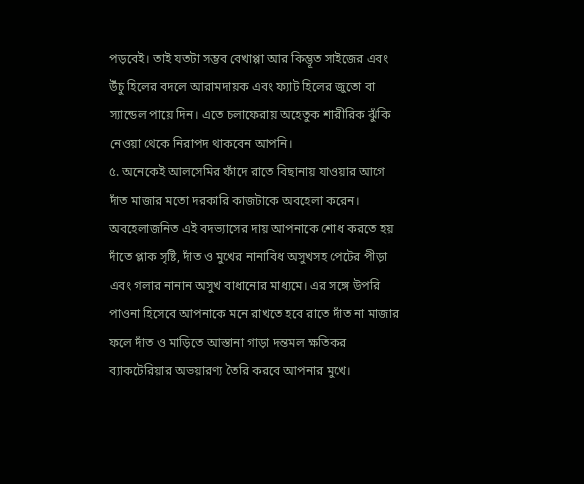পড়বেই। তাই যতটা সম্ভব বেখাপ্পা আর কিম্ভূত সাইজের এবং উঁচু হিলের বদলে আরামদায়ক এবং ফ্যাট হিলের জুতো বা স্যান্ডেল পায়ে দিন। এতে চলাফেরায় অহেতুক শারীরিক ঝুঁকি নেওয়া থেকে নিরাপদ থাকবেন আপনি।
৫. অনেকেই আলসেমির ফাঁদে রাতে বিছানায় যাওয়ার আগে দাঁত মাজার মতো দরকারি কাজটাকে অবহেলা করেন। অবহেলাজনিত এই বদভ্যাসের দায় আপনাকে শোধ করতে হয় দাঁতে প্লাক সৃষ্টি, দাঁত ও মুখের নানাবিধ অসুখসহ পেটের পীড়া এবং গলার নানান অসুখ বাধানোর মাধ্যমে। এর সঙ্গে উপরি পাওনা হিসেবে আপনাকে মনে রাখতে হবে রাতে দাঁত না মাজার ফলে দাঁত ও মাড়িতে আস্তানা গাড়া দন্তমল ক্ষতিকর ব্যাকটেরিয়ার অভয়ারণ্য তৈরি করবে আপনার মুখে।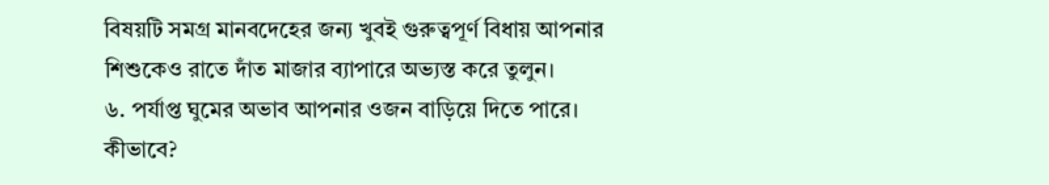বিষয়টি সমগ্র মানবদেহের জন্য খুবই গুরুত্বপূর্ণ বিধায় আপনার শিশুকেও রাতে দাঁত মাজার ব্যাপারে অভ্যস্ত করে তুলুন।
৬. পর্যাপ্ত ঘুমের অভাব আপনার ওজন বাড়িয়ে দিতে পারে। কীভাবে?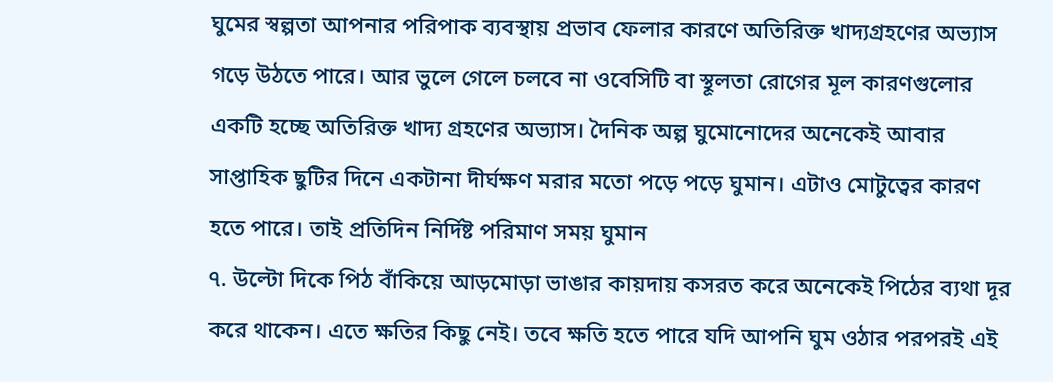ঘুমের স্বল্পতা আপনার পরিপাক ব্যবস্থায় প্রভাব ফেলার কারণে অতিরিক্ত খাদ্যগ্রহণের অভ্যাস গড়ে উঠতে পারে। আর ভুলে গেলে চলবে না ওবেসিটি বা স্থূলতা রোগের মূল কারণগুলোর একটি হচ্ছে অতিরিক্ত খাদ্য গ্রহণের অভ্যাস। দৈনিক অল্প ঘুমোনোদের অনেকেই আবার সাপ্তাহিক ছুটির দিনে একটানা দীর্ঘক্ষণ মরার মতো পড়ে পড়ে ঘুমান। এটাও মোটুত্বের কারণ হতে পারে। তাই প্রতিদিন নির্দিষ্ট পরিমাণ সময় ঘুমান
৭. উল্টো দিকে পিঠ বাঁকিয়ে আড়মোড়া ভাঙার কায়দায় কসরত করে অনেকেই পিঠের ব্যথা দূর করে থাকেন। এতে ক্ষতির কিছু নেই। তবে ক্ষতি হতে পারে যদি আপনি ঘুম ওঠার পরপরই এই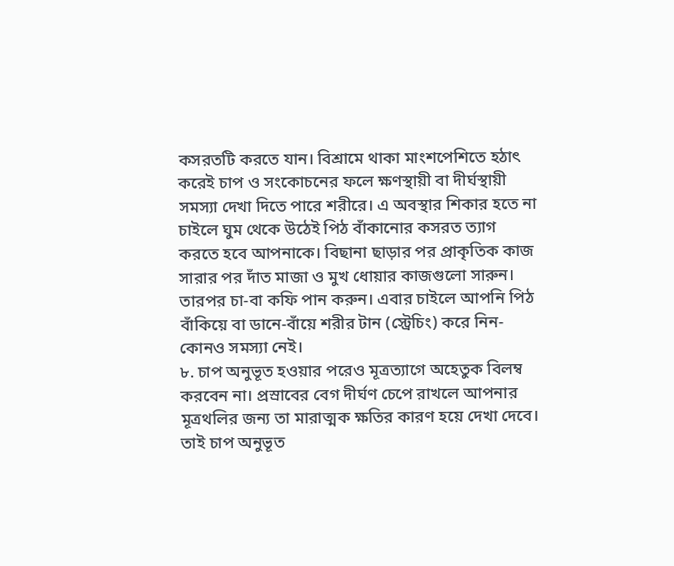কসরতটি করতে যান। বিশ্রামে থাকা মাংশপেশিতে হঠাৎ করেই চাপ ও সংকোচনের ফলে ক্ষণস্থায়ী বা দীর্ঘস্থায়ী সমস্যা দেখা দিতে পারে শরীরে। এ অবস্থার শিকার হতে না চাইলে ঘুম থেকে উঠেই পিঠ বাঁকানোর কসরত ত্যাগ করতে হবে আপনাকে। বিছানা ছাড়ার পর প্রাকৃতিক কাজ সারার পর দাঁত মাজা ও মুখ ধোয়ার কাজগুলো সারুন। তারপর চা-বা কফি পান করুন। এবার চাইলে আপনি পিঠ বাঁকিয়ে বা ডানে-বাঁয়ে শরীর টান (স্ট্রেচিং) করে নিন- কোনও সমস্যা নেই।
৮. চাপ অনুভূত হওয়ার পরেও মূত্রত্যাগে অহেতুক বিলম্ব করবেন না। প্রস্রাবের বেগ দীর্ঘণ চেপে রাখলে আপনার মূত্রথলির জন্য তা মারাত্মক ক্ষতির কারণ হয়ে দেখা দেবে। তাই চাপ অনুভূত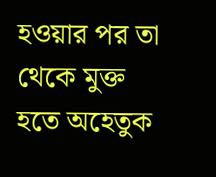হওয়ার পর তা থেকে মুক্ত হতে অহেতুক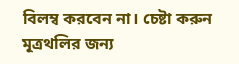বিলম্ব করবেন না। চেষ্টা করুন মূত্রথলির জন্য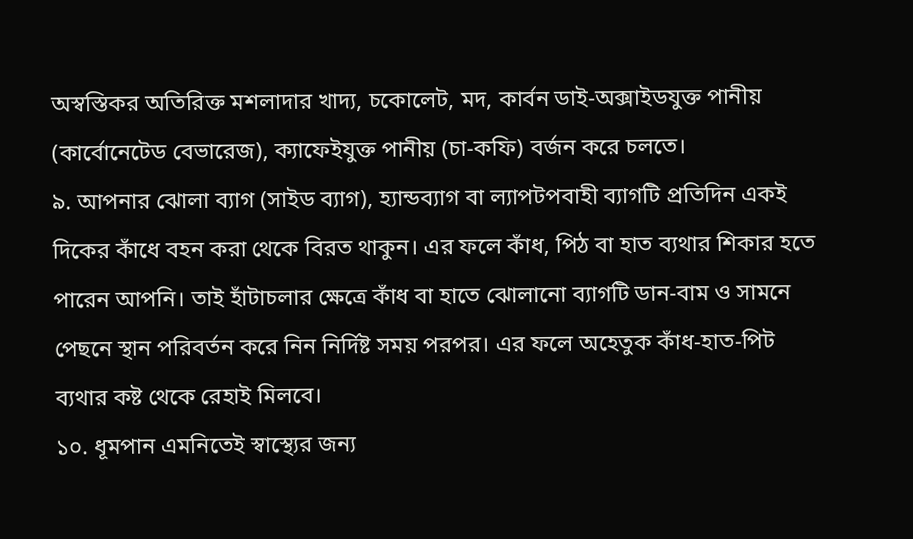অস্বস্তিকর অতিরিক্ত মশলাদার খাদ্য, চকোলেট, মদ, কার্বন ডাই-অক্সাইডযুক্ত পানীয় (কার্বোনেটেড বেভারেজ), ক্যাফেইযুক্ত পানীয় (চা-কফি) বর্জন করে চলতে।
৯. আপনার ঝোলা ব্যাগ (সাইড ব্যাগ), হ্যান্ডব্যাগ বা ল্যাপটপবাহী ব্যাগটি প্রতিদিন একই দিকের কাঁধে বহন করা থেকে বিরত থাকুন। এর ফলে কাঁধ, পিঠ বা হাত ব্যথার শিকার হতে পারেন আপনি। তাই হাঁটাচলার ক্ষেত্রে কাঁধ বা হাতে ঝোলানো ব্যাগটি ডান-বাম ও সামনে পেছনে স্থান পরিবর্তন করে নিন নির্দিষ্ট সময় পরপর। এর ফলে অহেতুক কাঁধ-হাত-পিট ব্যথার কষ্ট থেকে রেহাই মিলবে।
১০. ধূমপান এমনিতেই স্বাস্থ্যের জন্য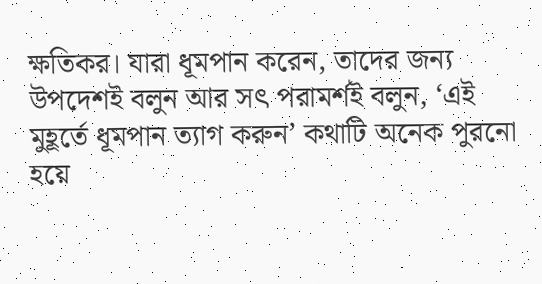ক্ষতিকর। যারা ধূমপান করেন, তাদের জন্য উপদেশই বলুন আর সৎ পরামর্শই বলুন, ‘এই মুহূর্তে ধূমপান ত্যাগ করুন’ কথাটি অনেক পুরনো হয়ে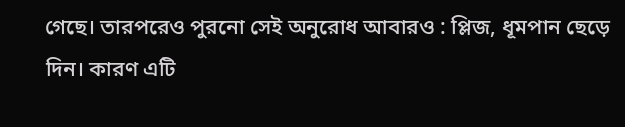গেছে। তারপরেও পুরনো সেই অনুরোধ আবারও : প্লিজ, ধূমপান ছেড়ে দিন। কারণ এটি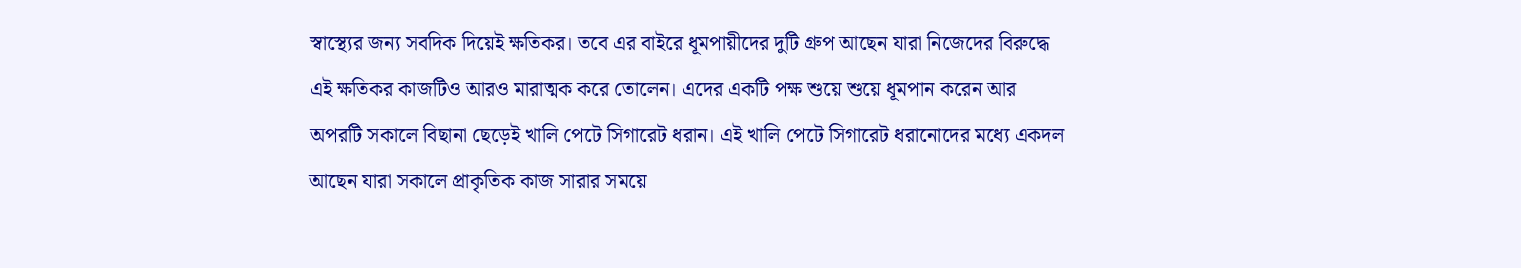স্বাস্থ্যের জন্য সবদিক দিয়েই ক্ষতিকর। তবে এর বাইরে ধূমপায়ীদের দুটি গ্রুপ আছেন যারা নিজেদের বিরুদ্ধে এই ক্ষতিকর কাজটিও আরও মারাত্মক করে তোলেন। এদের একটি পক্ষ শুয়ে শুয়ে ধূমপান করেন আর অপরটি সকালে বিছানা ছেড়েই খালি পেটে সিগারেট ধরান। এই খালি পেটে সিগারেট ধরানোদের মধ্যে একদল আছেন যারা সকালে প্রাকৃতিক কাজ সারার সময়ে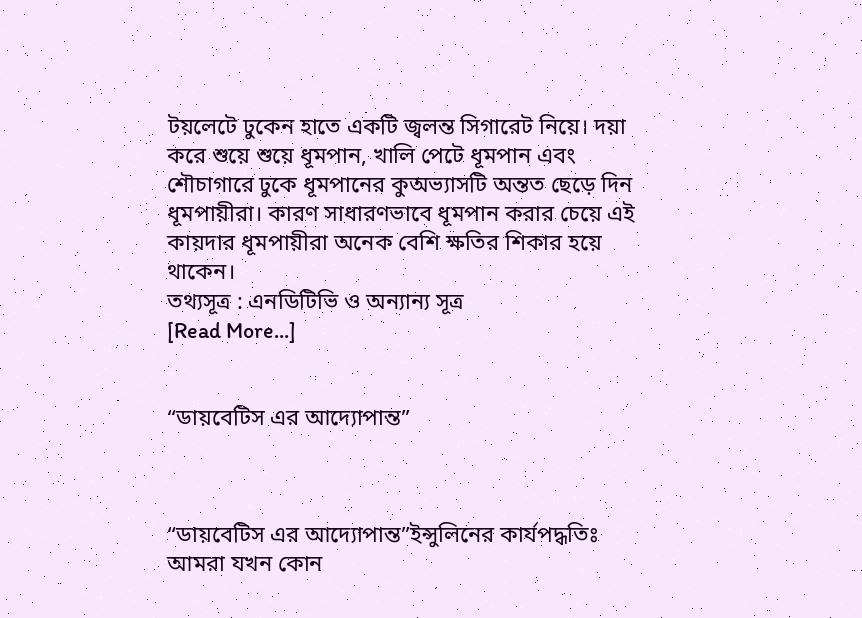টয়লেটে ঢুকেন হাতে একটি জ্বলন্ত সিগারেট নিয়ে। দয়া করে শুয়ে শুয়ে ধূমপান, খালি পেটে ধূমপান এবং শৌচাগারে ঢুকে ধূমপানের কুঅভ্যাসটি অন্তত ছেড়ে দিন ধূমপায়ীরা। কারণ সাধারণভাবে ধূমপান করার চেয়ে এই কায়দার ধূমপায়ীরা অনেক বেশি ক্ষতির শিকার হয়ে থাকেন।
তথ্যসূত্র : এনডিটিভি ও অন্যান্য সূত্র
[Read More...]


“ডায়বেটিস এর আদ্যোপান্ত”



“ডায়বেটিস এর আদ্যোপান্ত”ইন্সুলিনের কার্যপদ্ধতিঃ
আমরা যখন কোন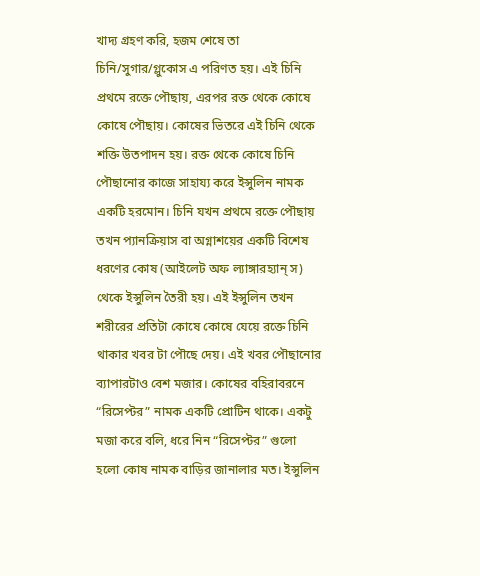খাদ্য গ্রহণ করি, হজম শেষে তা চিনি/সুগার/গ্লুকোস এ পরিণত হয়। এই চিনি প্রথমে রক্তে পৌছায়, এরপর রক্ত থেকে কোষে কোষে পৌছায়। কোষের ভিতরে এই চিনি থেকে শক্তি উতপাদন হয়। রক্ত থেকে কোষে চিনি পৌছানোর কাজে সাহায্য করে ইন্সুলিন নামক একটি হরমোন। চিনি যখন প্রথমে রক্তে পৌছায় তখন প্যানক্রিয়াস বা অগ্নাশয়ের একটি বিশেষ ধরণের কোষ (আইলেট অফ ল্যাঙ্গারহ্যান্ স) থেকে ইন্সুলিন তৈরী হয়। এই ইন্সুলিন তখন শরীরের প্রতিটা কোষে কোষে যেয়ে রক্তে চিনি থাকার খবর টা পৌছে দেয়। এই খবর পৌছানোর ব্যাপারটাও বেশ মজার। কোষের বহিরাবরনে “রিসেপ্টর” নামক একটি প্রোটিন থাকে। একটু মজা করে বলি, ধরে নিন “রিসেপ্টর” গুলো হলো কোষ নামক বাড়ির জানালার মত। ইন্সুলিন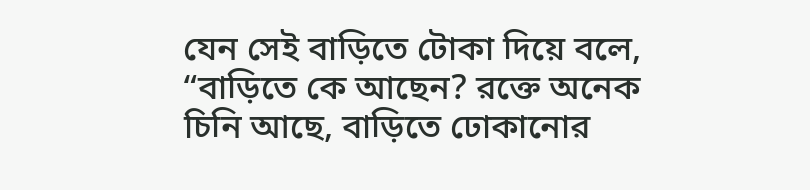যেন সেই বাড়িতে টোকা দিয়ে বলে, “বাড়িতে কে আছেন? রক্তে অনেক চিনি আছে, বাড়িতে ঢোকানোর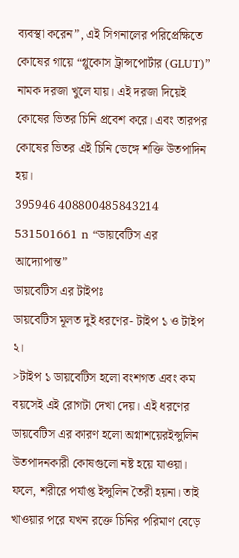ব্যবস্থা করেন”, এই সিগনালের পরিপ্রেক্ষিতে কোষের গায়ে “গ্লুকোস ট্রান্সপোর্টার (GLUT)” নামক দরজা খুলে যায়। এই দরজা দিয়েই কোষের ভিতর চিনি প্রবেশ করে। এবং তারপর কোষের ভিতর এই চিনি ভেঙ্গে শক্তি উতপাদিন হয়।
395946 408800485843214 531501661 n “ডায়বেটিস এর আদ্যোপান্ত”
ডায়বেটিস এর টাইপঃ
ডায়বেটিস মূলত দুই ধরণের- টাইপ ১ ও টাইপ ২।
>টাইপ ১ ডায়বেটিস হলো বংশগত এবং কম বয়সেই এই রোগটা দেখা দেয়। এই ধরণের ডায়বেটিস এর কারণ হলো অগ্নাশয়েরইন্সুলিন উতপাদনকারী কোষগুলো নষ্ট হয়ে যাওয়া। ফলে, শরীরে পর্যাপ্ত ইন্সুলিন তৈরী হয়না। তাই খাওয়ার পরে যখন রক্তে চিনির পরিমাণ বেড়ে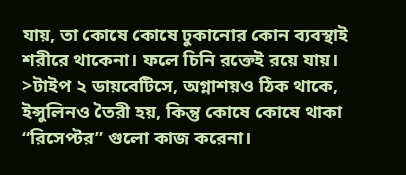যায়, তা কোষে কোষে ঢুকানোর কোন ব্যবস্থাই শরীরে থাকেনা। ফলে চিনি রক্তেই রয়ে যায়।
>টাইপ ২ ডায়বেটিসে, অগ্নাশয়ও ঠিক থাকে, ইন্সুলিনও তৈরী হয়, কিন্তু কোষে কোষে থাকা “রিসেপ্টর” গুলো কাজ করেনা।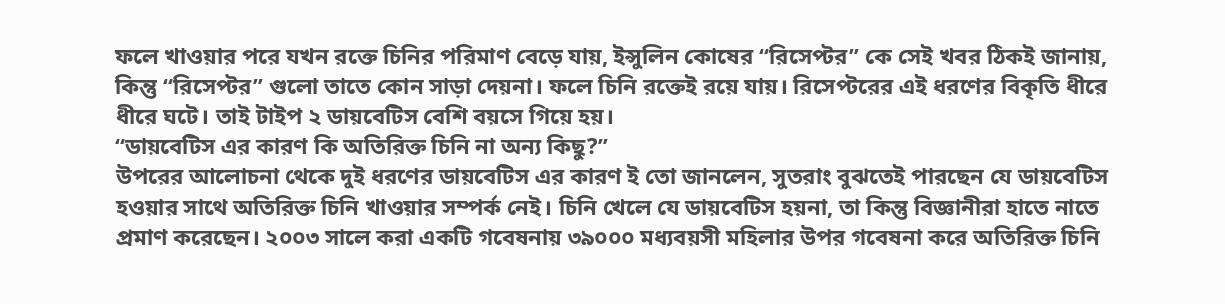ফলে খাওয়ার পরে যখন রক্তে চিনির পরিমাণ বেড়ে যায়, ইন্সুলিন কোষের “রিসেপ্টর” কে সেই খবর ঠিকই জানায়, কিন্তু “রিসেপ্টর” গুলো তাতে কোন সাড়া দেয়না। ফলে চিনি রক্তেই রয়ে যায়। রিসেপ্টরের এই ধরণের বিকৃতি ধীরে ধীরে ঘটে। তাই টাইপ ২ ডায়বেটিস বেশি বয়সে গিয়ে হয়।
“ডায়বেটিস এর কারণ কি অতিরিক্ত চিনি না অন্য কিছু?”
উপরের আলোচনা থেকে দুই ধরণের ডায়বেটিস এর কারণ ই তো জানলেন, সুতরাং বুঝতেই পারছেন যে ডায়বেটিস হওয়ার সাথে অতিরিক্ত চিনি খাওয়ার সম্পর্ক নেই। চিনি খেলে যে ডায়বেটিস হয়না, তা কিন্তু বিজ্ঞানীরা হাতে নাতে প্রমাণ করেছেন। ২০০৩ সালে করা একটি গবেষনায় ৩৯০০০ মধ্যবয়সী মহিলার উপর গবেষনা করে অতিরিক্ত চিনি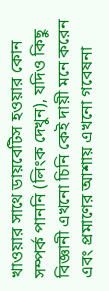খাওয়ার সাথে ডায়বেটিস হওয়ার কোন সম্পর্ক পাননি (লিংক দেখুন), যদিও কিছু বিজ্ঞানী এখনো চিনি কেই দায়ী মনে করেন এবং প্রমাণের আশায় এখনো গবেষনা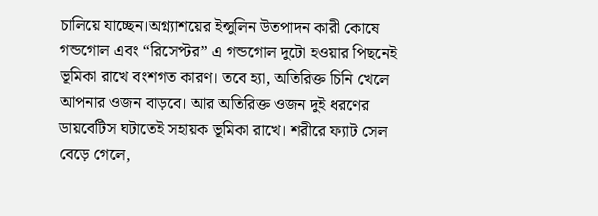চালিয়ে যাচ্ছেন।অগ্ন্যাশয়ের ইন্সুলিন উতপাদন কারী কোষে গন্ডগোল এবং “রিসেপ্টর” এ গন্ডগোল দুটো হওয়ার পিছনেই ভূমিকা রাখে বংশগত কারণ। তবে হ্যা, অতিরিক্ত চিনি খেলে আপনার ওজন বাড়বে। আর অতিরিক্ত ওজন দুই ধরণের ডায়বেটিস ঘটাতেই সহায়ক ভূমিকা রাখে। শরীরে ফ্যাট সেল বেড়ে গেলে,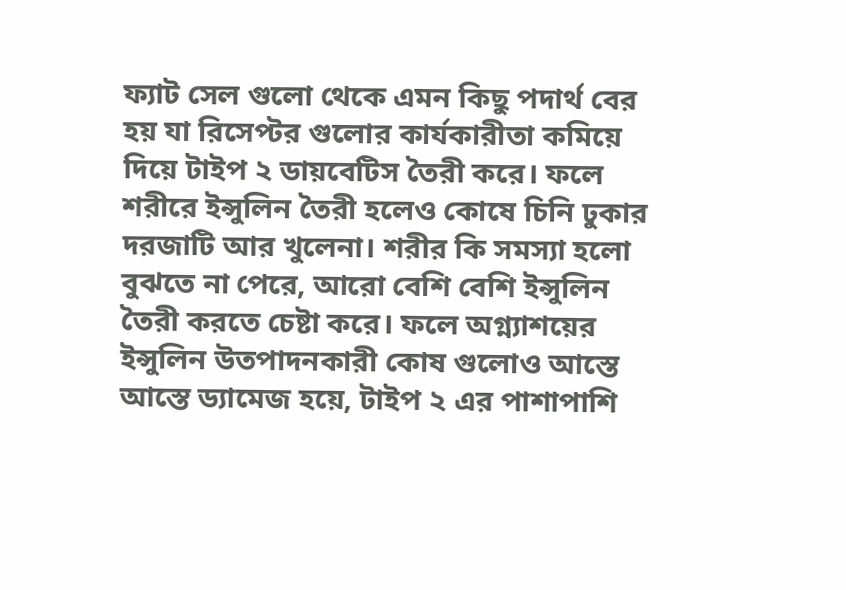ফ্যাট সেল গুলো থেকে এমন কিছু পদার্থ বের হয় যা রিসেপ্টর গুলোর কার্যকারীতা কমিয়ে দিয়ে টাইপ ২ ডায়বেটিস তৈরী করে। ফলে শরীরে ইন্সুলিন তৈরী হলেও কোষে চিনি ঢুকার দরজাটি আর খুলেনা। শরীর কি সমস্যা হলো বুঝতে না পেরে, আরো বেশি বেশি ইন্সুলিন তৈরী করতে চেষ্টা করে। ফলে অগ্ন্যাশয়ের ইন্সুলিন উতপাদনকারী কোষ গুলোও আস্তে আস্তে ড্যামেজ হয়ে, টাইপ ২ এর পাশাপাশি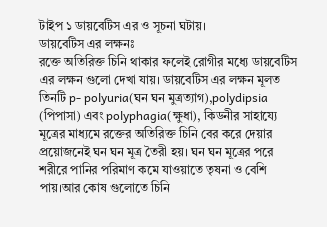টাইপ ১ ডায়বেটিস এর ও সূচনা ঘটায়।
ডায়বেটিস এর লক্ষনঃ
রক্তে অতিরিক্ত চিনি থাকার ফলেই রোগীর মধ্যে ডায়বেটিস এর লক্ষন গুলো দেখা যায়। ডায়বেটিস এর লক্ষন মূলত তিনটি p- polyuria(ঘন ঘন মুত্রত্যাগ),polydipsia (পিপাসা) এবং polyphagia(ক্ষুধা), কিডনীর সাহায্যে মূত্রের মাধ্যমে রক্তের অতিরিক্ত চিনি বের করে দেয়ার প্রয়োজনেই ঘন ঘন মূত্র তৈরী হয়। ঘন ঘন মূত্রের পরে শরীরে পানির পরিমাণ কমে যাওয়াতে তৃষনা ও বেশি পায়।আর কোষ গুলোতে চিনি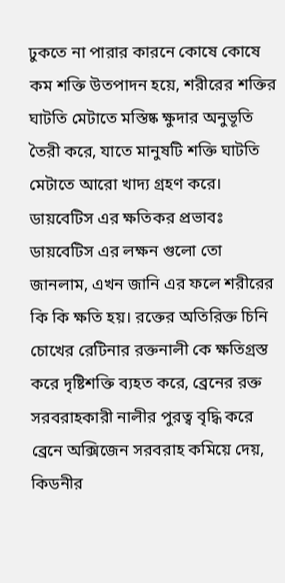ঢুকতে না পারার কারনে কোষে কোষে কম শক্তি উতপাদন হয়ে, শরীরের শক্তির ঘাটতি মেটাতে মস্তিষ্ক ক্ষুদার অনুভূতি তৈরী করে, যাতে মানুষটি শক্তি ঘাটতি মেটাতে আরো খাদ্য গ্রহণ করে।
ডায়বেটিস এর ক্ষতিকর প্রভাবঃ
ডায়বেটিস এর লক্ষন গুলো তো জানলাম, এখন জানি এর ফলে শরীরের কি কি ক্ষতি হয়। রক্তের অতিরিক্ত চিনি চোখের রেটিনার রক্তনালী কে ক্ষতিগ্রস্ত করে দৃষ্টিশক্তি ব্যহত করে, ব্রেনের রক্ত সরবরাহকারী নালীর পুরত্ব বৃদ্ধি করে ব্রেনে অক্সিজেন সরবরাহ কমিয়ে দেয়, কিডনীর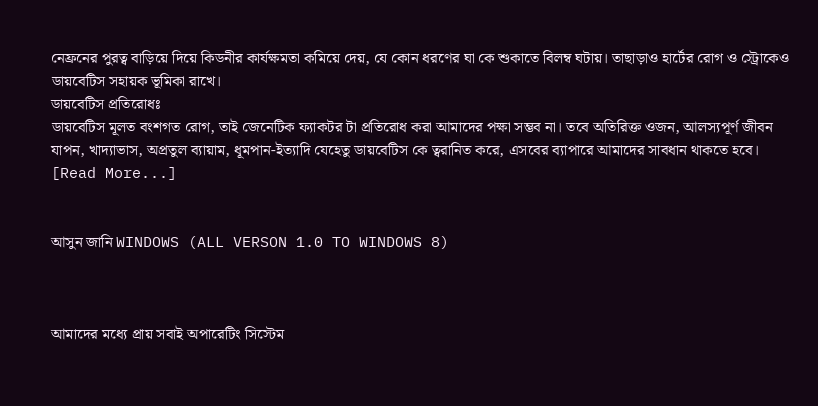নেফ্রনের পুরত্ব বাড়িয়ে দিয়ে কিডনীর কার্যক্ষমতা কমিয়ে দেয়, যে কোন ধরণের ঘা কে শুকাতে বিলম্ব ঘটায়। তাছাড়াও হার্টের রোগ ও স্ট্রোকেও ডায়বেটিস সহায়ক ভূমিকা রাখে।
ডায়বেটিস প্রতিরোধঃ
ডায়বেটিস মূলত বংশগত রোগ, তাই জেনেটিক ফ্যাকটর টা প্রতিরোধ করা আমাদের পক্ষা সম্ভব না। তবে অতিরিক্ত ওজন, আলস্যপূর্ণ জীবন যাপন, খাদ্যাভাস, অপ্রতুল ব্যায়াম, ধূমপান-ইত্যাদি যেহেতু ডায়বেটিস কে ত্বরানিত করে, এসবের ব্যাপারে আমাদের সাবধান থাকতে হবে।
[Read More...]


আসুন জানি WINDOWS (ALL VERSON 1.0 TO WINDOWS 8)



আমাদের মধ্যে প্রায় সবাই অপারেটিং সিস্টেম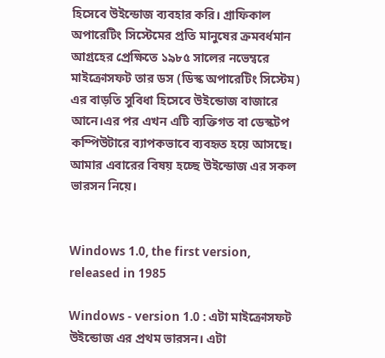হিসেবে উইন্ডোজ ব্যবহার করি। গ্রাফিকাল অপারেটিং সিস্টেমের প্রতি মানুষের ক্রমবর্ধমান আগ্রহের প্রেক্ষিতে ১৯৮৫ সালের নভেম্বরে মাইক্রোসফট তার ডস (ডিস্ক অপারেটিং সিস্টেম) এর বাড়তি সুবিধা হিসেবে উইন্ডোজ বাজারে আনে।এর পর এখন এটি ব্যক্তিগত বা ডেস্কটপ কম্পিউটারে ব্যাপকভাবে ব্যবহৃত হয়ে আসছে।
আমার এবারের বিষয় হচ্ছে উইন্ডোজ এর সকল ভারসন নিয়ে।


Windows 1.0, the first version, released in 1985

Windows - version 1.0 : এটা মাইক্রোসফট উইন্ডোজ এর প্রথম ভারসন। এটা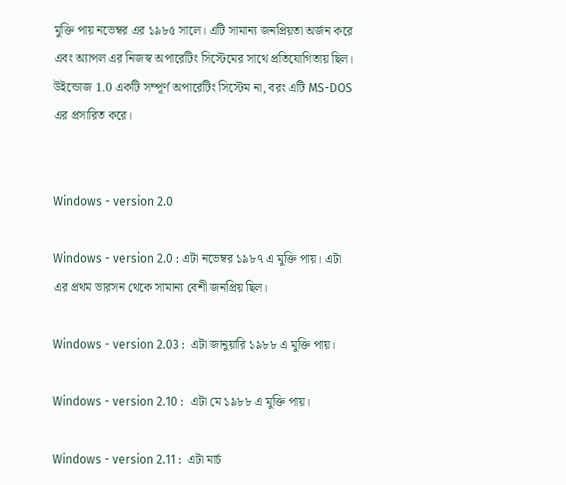মুক্তি পায় নভেম্বর এর ১৯৮৫ সালে। এটি সামান্য জনপ্রিয়তা অর্জন করে এবং অ্যাপল এর নিজস্ব অপারেটিং সিস্টেমের সাথে প্রতিযোগিতায় ছিল। উইন্ডোজ 1.0 একটি সম্পূর্ণ অপারেটিং সিস্টেম না, বরং এটি MS-DOS এর প্রসারিত করে।


Windows - version 2.0

Windows - version 2.0 : এটা নভেম্বর ১৯৮৭ এ মুক্তি পায়। এটা এর প্রথম ভারসন থেকে সামান্য বেশী জনপ্রিয় ছিল।

Windows - version 2.03 :  এটা জানুয়ারি ১৯৮৮ এ মুক্তি পায়।

Windows - version 2.10 :  এটা মে ১৯৮৮ এ মুক্তি পায়।

Windows - version 2.11 :  এটা মার্চ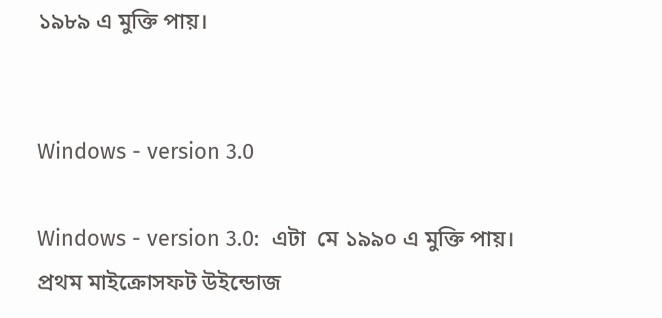১৯৮৯ এ মুক্তি পায়।


Windows - version 3.0

Windows - version 3.0:  এটা  মে ১৯৯০ এ মুক্তি পায়। প্রথম মাইক্রোসফট উইন্ডোজ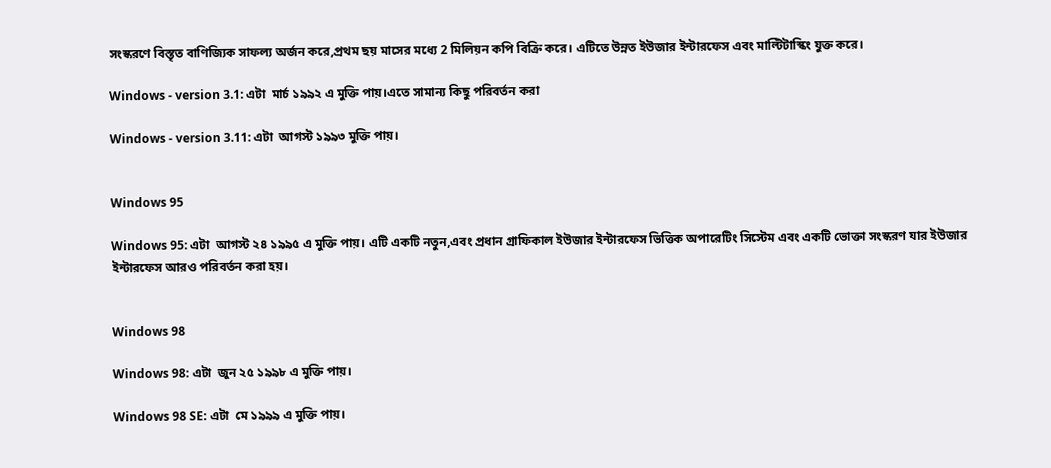সংস্করণে বিস্তৃত বাণিজ্যিক সাফল্য অর্জন করে,প্রথম ছয় মাসের মধ্যে 2 মিলিয়ন কপি বিক্রি করে। এটিতে উন্নত ইউজার ইন্টারফেস এবং মাল্টিটাস্কিং যুক্ত করে।

Windows - version 3.1: এটা  মার্চ ১৯৯২ এ মুক্তি পায়।এতে সামান্য কিছু পরিবর্তন করা

Windows - version 3.11: এটা  আগস্ট ১৯৯৩ মুক্তি পায়।


Windows 95

Windows 95: এটা  আগস্ট ২৪ ১৯৯৫ এ মুক্তি পায়। এটি একটি নতুন,এবং প্রধান গ্রাফিকাল ইউজার ইন্টারফেস ভিত্তিক অপারেটিং সিস্টেম এবং একটি ভোক্তা সংস্করণ যার ইউজার ইন্টারফেস আরও পরিবর্তন করা হয়।


Windows 98

Windows 98: এটা  জুন ২৫ ১৯৯৮ এ মুক্তি পায়।

Windows 98 SE: এটা  মে ১৯৯৯ এ মুক্তি পায়।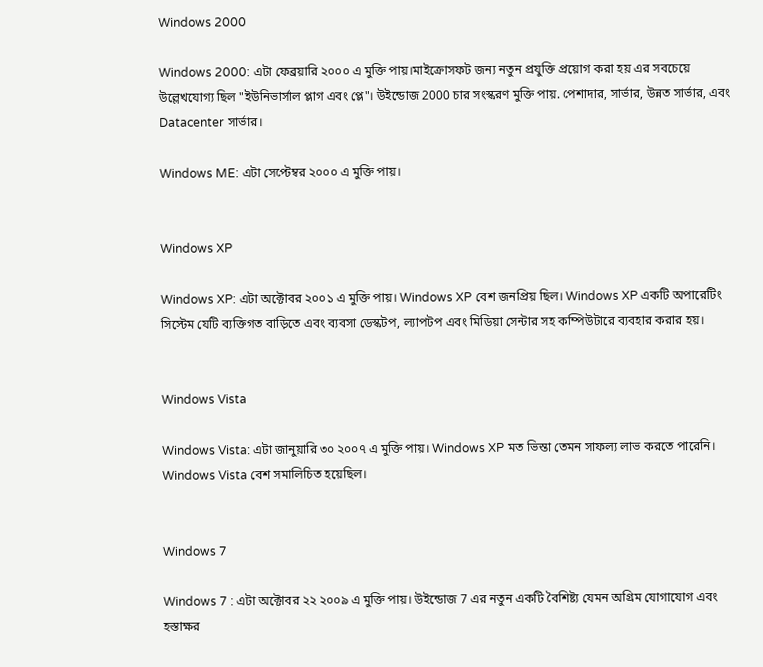Windows 2000

Windows 2000: এটা ফেব্রয়ারি ২০০০ এ মুক্তি পায়।মাইক্রোসফট জন্য নতুন প্রযুক্তি প্রয়োগ করা হয় এর সবচেয়ে উল্লেখযোগ্য ছিল "ইউনিভার্সাল প্লাগ এবং প্লে"। উইন্ডোজ 2000 চার সংস্করণ মুক্তি পায়. পেশাদার, সার্ভার, উন্নত সার্ভার, এবং Datacenter সার্ভার।

Windows ME: এটা সেপ্টেম্বর ২০০০ এ মুক্তি পায়।


Windows XP

Windows XP: এটা অক্টোবর ২০০১ এ মুক্তি পায়। Windows XP বেশ জনপ্রিয় ছিল। Windows XP একটি অপারেটিং সিস্টেম যেটি ব্যক্তিগত বাড়িতে এবং ব্যবসা ডেস্কটপ, ল্যাপটপ এবং মিডিয়া সেন্টার সহ কম্পিউটারে ব্যবহার করার হয়।


Windows Vista

Windows Vista: এটা জানুয়ারি ৩০ ২০০৭ এ মুক্তি পায়। Windows XP মত ভিস্তা তেমন সাফল্য লাভ করতে পারেনি। Windows Vista বেশ সমালিচিত হয়েছিল।


Windows 7

Windows 7 : এটা অক্টোবর ২২ ২০০৯ এ মুক্তি পায়। উইন্ডোজ 7 এর নতুন একটি বৈশিষ্ট্য যেমন অগ্রিম যোগাযোগ এবং হস্তাক্ষর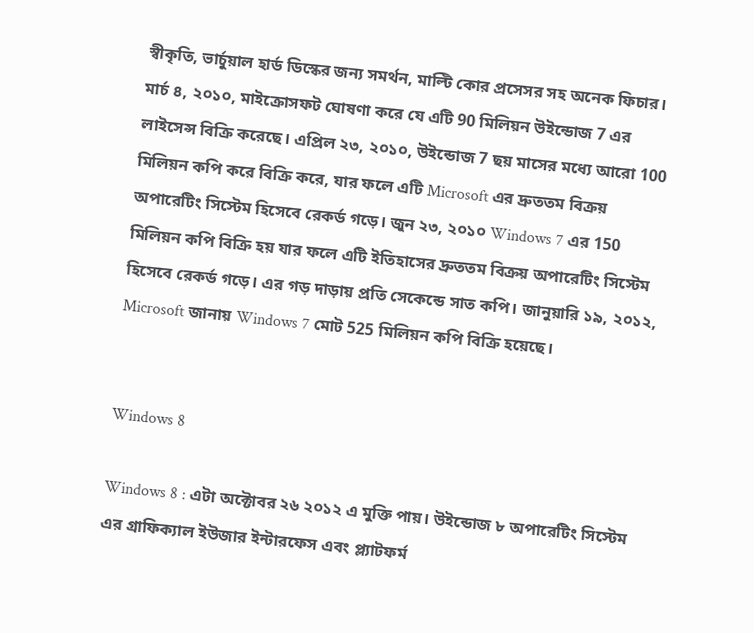স্বীকৃতি, ভার্চুয়াল হার্ড ডিস্কের জন্য সমর্থন, মাল্টি কোর প্রসেসর সহ অনেক ফিচার। মার্চ ৪, ২০১০, মাইক্রোসফট ঘোষণা করে যে এটি 90 মিলিয়ন উইন্ডোজ 7 এর লাইসেন্স বিক্রি করেছে। এপ্রিল ২৩, ২০১০, উইন্ডোজ 7 ছয় মাসের মধ্যে আরো 100 মিলিয়ন কপি করে বিক্রি করে, যার ফলে এটি Microsoft এর দ্রুততম বিক্রয় অপারেটিং সিস্টেম হিসেবে রেকর্ড গড়ে। জুন ২৩, ২০১০ Windows 7 এর 150 মিলিয়ন কপি বিক্রি হয় যার ফলে এটি ইতিহাসের দ্রুততম বিক্রয় অপারেটিং সিস্টেম হিসেবে রেকর্ড গড়ে। এর গড় দাড়ায় প্রতি সেকেন্ডে সাত কপি। জানুয়ারি ১৯, ২০১২, Microsoft জানায় Windows 7 মোট 525 মিলিয়ন কপি বিক্রি হয়েছে।


Windows 8

Windows 8 : এটা অক্টোবর ২৬ ২০১২ এ মুক্তি পায়। উইন্ডোজ ৮ অপারেটিং সিস্টেম এর গ্রাফিক্যাল ইউজার ইন্টারফেস এবং প্ল্যাটফর্ম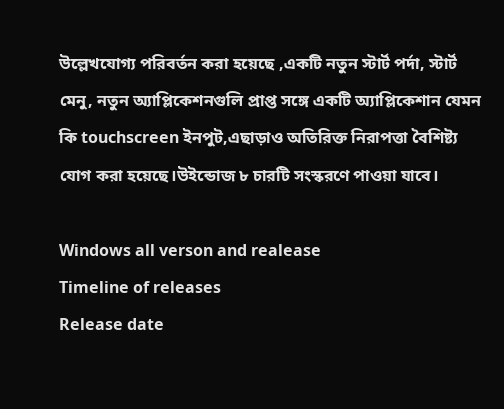উল্লেখযোগ্য পরিবর্তন করা হয়েছে ,একটি নতুন স্টার্ট পর্দা, স্টার্ট মেনু, নতুন অ্যাপ্লিকেশনগুলি প্রাপ্ত সঙ্গে একটি অ্যাপ্লিকেশান যেমন কি touchscreen ইনপুট,এছাড়াও অতিরিক্ত নিরাপত্তা বৈশিষ্ট্য যোগ করা হয়েছে।উইন্ডোজ ৮ চারটি সংস্করণে পাওয়া যাবে।

Windows all verson and realease
Timeline of releases
Release date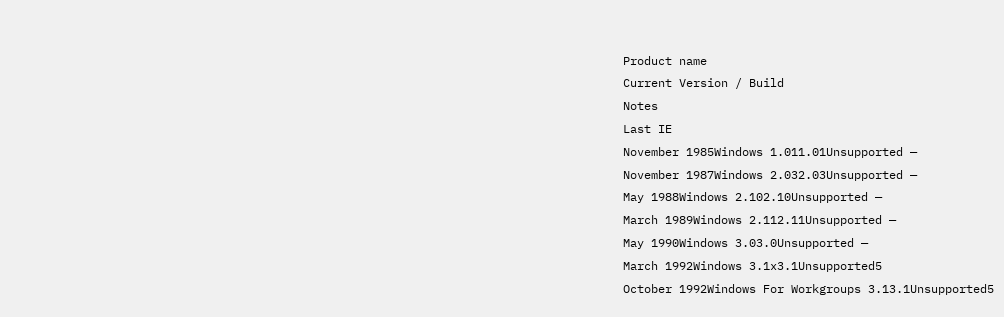Product name
Current Version / Build
Notes
Last IE
November 1985Windows 1.011.01Unsupported —
November 1987Windows 2.032.03Unsupported —
May 1988Windows 2.102.10Unsupported —
March 1989Windows 2.112.11Unsupported —
May 1990Windows 3.03.0Unsupported —
March 1992Windows 3.1x3.1Unsupported5
October 1992Windows For Workgroups 3.13.1Unsupported5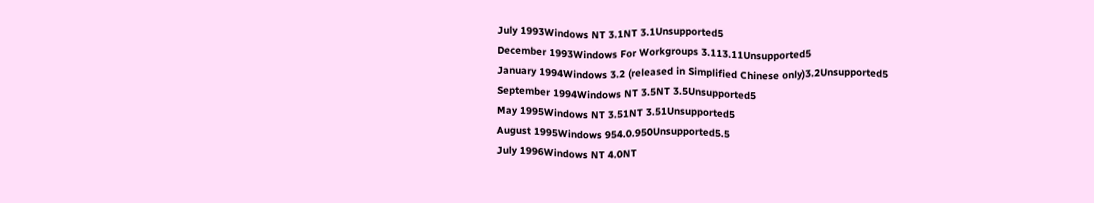July 1993Windows NT 3.1NT 3.1Unsupported5
December 1993Windows For Workgroups 3.113.11Unsupported5
January 1994Windows 3.2 (released in Simplified Chinese only)3.2Unsupported5
September 1994Windows NT 3.5NT 3.5Unsupported5
May 1995Windows NT 3.51NT 3.51Unsupported5
August 1995Windows 954.0.950Unsupported5.5
July 1996Windows NT 4.0NT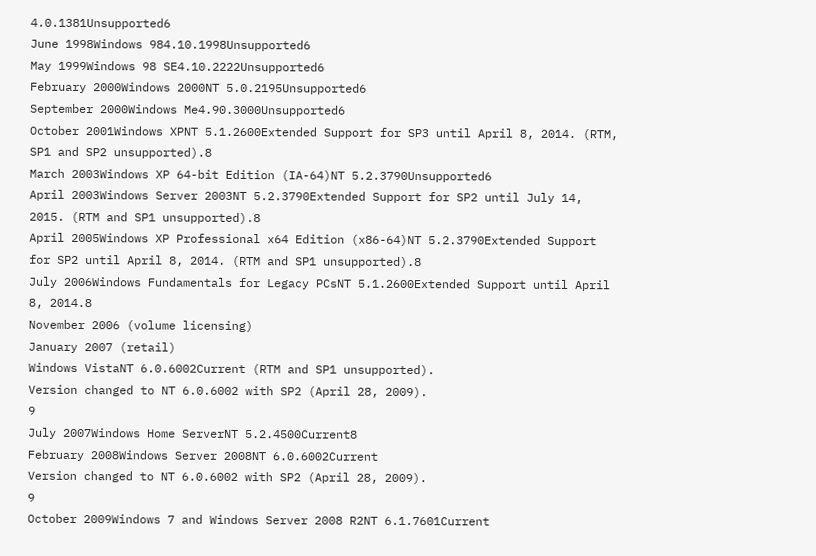4.0.1381Unsupported6
June 1998Windows 984.10.1998Unsupported6
May 1999Windows 98 SE4.10.2222Unsupported6
February 2000Windows 2000NT 5.0.2195Unsupported6
September 2000Windows Me4.90.3000Unsupported6
October 2001Windows XPNT 5.1.2600Extended Support for SP3 until April 8, 2014. (RTM, SP1 and SP2 unsupported).8
March 2003Windows XP 64-bit Edition (IA-64)NT 5.2.3790Unsupported6
April 2003Windows Server 2003NT 5.2.3790Extended Support for SP2 until July 14, 2015. (RTM and SP1 unsupported).8
April 2005Windows XP Professional x64 Edition (x86-64)NT 5.2.3790Extended Support for SP2 until April 8, 2014. (RTM and SP1 unsupported).8
July 2006Windows Fundamentals for Legacy PCsNT 5.1.2600Extended Support until April 8, 2014.8
November 2006 (volume licensing)
January 2007 (retail)
Windows VistaNT 6.0.6002Current (RTM and SP1 unsupported).
Version changed to NT 6.0.6002 with SP2 (April 28, 2009).
9
July 2007Windows Home ServerNT 5.2.4500Current8
February 2008Windows Server 2008NT 6.0.6002Current
Version changed to NT 6.0.6002 with SP2 (April 28, 2009).
9
October 2009Windows 7 and Windows Server 2008 R2NT 6.1.7601Current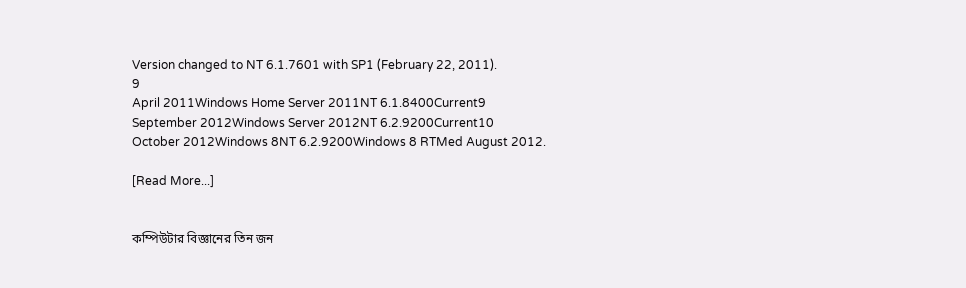Version changed to NT 6.1.7601 with SP1 (February 22, 2011).
9
April 2011Windows Home Server 2011NT 6.1.8400Current9
September 2012Windows Server 2012NT 6.2.9200Current10
October 2012Windows 8NT 6.2.9200Windows 8 RTMed August 2012.

[Read More...]


কম্পিউটার বিজ্ঞানের তিন জন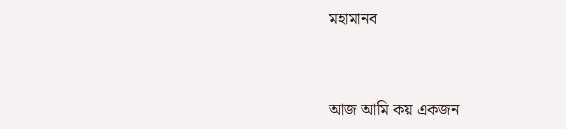মহামানব



আজ আমি কয় একজন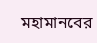মহামানবের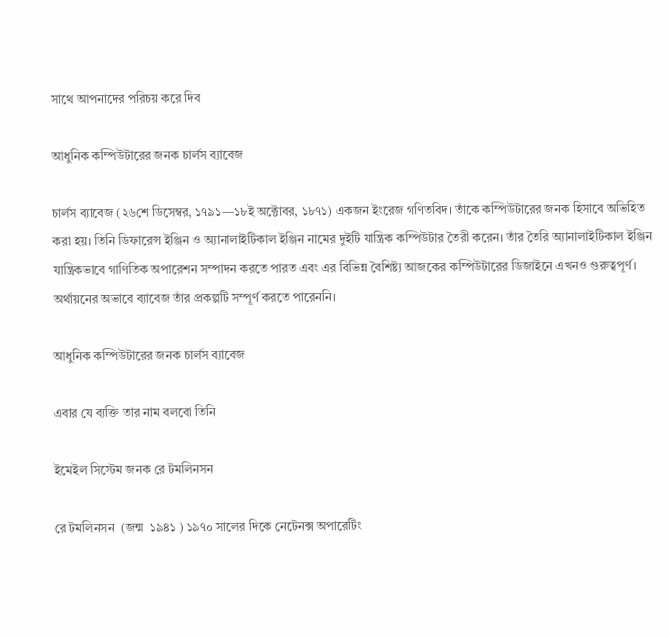সাথে আপনাদের পরিচয় করে দিব

আধুনিক কম্পিউটারের জনক চার্লস ব্যাবেজ

চার্লস ব্যাবেজ (২৬শে ডিসেম্বর, ১৭৯১—১৮ই অক্টোবর, ১৮৭১) একজন ইংরেজ গণিতবিদ। তাঁকে কম্পিউটারের জনক হিসাবে অভিহিত করা হয়। তিনি ডিফারেন্স ইঞ্জিন ও অ্যানালাইটিকাল ইঞ্জিন নামের দুইটি যান্ত্রিক কম্পিউটার তৈরী করেন। তাঁর তৈরি অ্যানালাইটিকাল ইঞ্জিন যান্ত্রিকভাবে গাণিতিক অপারেশন সম্পাদন করতে পারত এবং এর বিভিন্ন বৈশিষ্ট্য আজকের কম্পিউটারের ডিজাইনে এখনও গুরুত্বপূর্ণ। অর্থায়নের অভাবে ব্যাবেজ তাঁর প্রকল্পটি সম্পূর্ণ করতে পারেননি।

আধুনিক কম্পিউটারের জনক চার্লস ব্যাবেজ

এবার যে ব্যক্তি তার নাম বলবো তিনি

ইমেইল সিস্টেম জনক রে টমলিনসন

রে টমলিনসন  (জন্ম  ১৯৪১ ) ১৯৭০ সালের দিকে নেটেনক্স অপারেটিং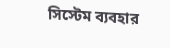সিস্টেম ব্যবহার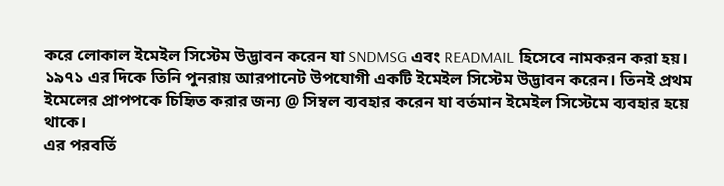করে লোকাল ইমেইল সিস্টেম উদ্ভাবন করেন যা SNDMSG এবং READMAIL হিসেবে নামকরন করা হয়। ১৯৭১ এর দিকে তিনি পুনরায় আরপানেট উপযোগী একটি ইমেইল সিস্টেম উদ্ভাবন করেন। তিনই প্রথম ইমেলের প্রাপপকে চিহিৃত করার জন্য @ সিম্বল ব্যবহার করেন যা বর্তমান ইমেইল সিস্টেমে ব্যবহার হয়ে থাকে।
এর পরবর্তি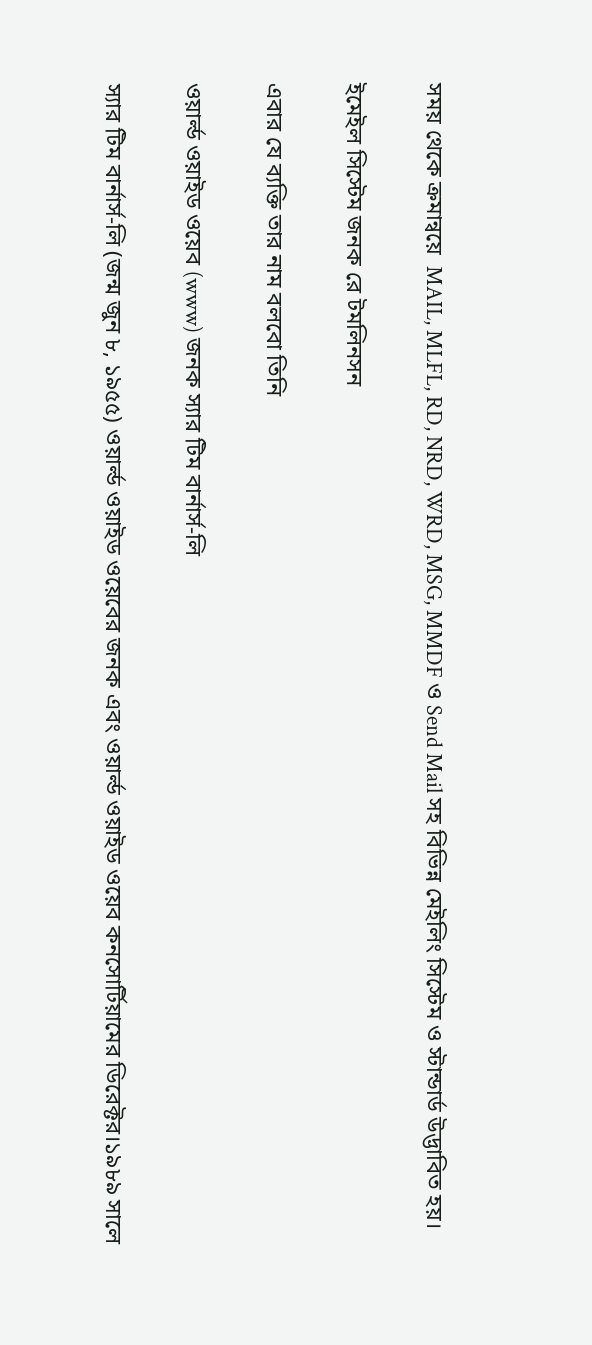সময় থেকে ক্রমান্বয়ে  MAIL, MLFL, RD, NRD, WRD, MSG, MMDF ও Send Mail সহ বিভিন্ন মেইলিং সিস্টেম ও স্টান্ডার্ড উদ্ভাবিত হয়।

ইমেইল সিস্টেম জনক রে টমলিনসন

এবার যে ব্যক্তি তার নাম বলবো তিনি

ওয়ার্ল্ড ওয়াইড ওয়েব (www) জনক স্যার টিম বার্নার্স-লি

স্যার টিম বার্নার্স-লি (জন্ম জুন ৮, ১৯৫৫) ওয়ার্ল্ড ওয়াইড ওয়েবের জনক এবং ওয়ার্ল্ড ওয়াইড ওয়েব কনসোর্টিয়ামের ডিরেক্টর।১৯৮৯ সালে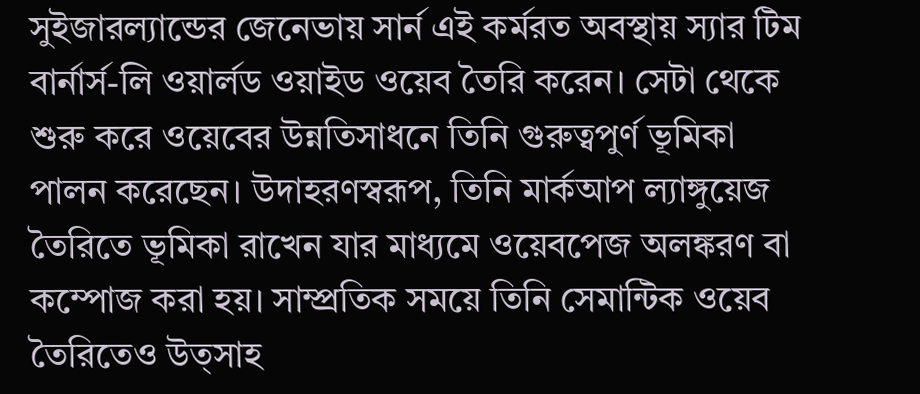সুইজারল্যান্ডের জেনেভায় সার্ন এই কর্মরত অবস্থায় স্যার টিম বার্নার্স-লি ওয়ার্লড ওয়াইড ওয়েব তৈরি করেন। সেটা থেকে শুরু করে ওয়েবের উন্নতিসাধনে তিনি গুরুত্বপুর্ণ ভূমিকা পালন করেছেন। উদাহরণস্বরূপ, তিনি মার্কআপ ল্যাঙ্গুয়েজ তৈরিতে ভূমিকা রাখেন যার মাধ্যমে ওয়েবপেজ অলঙ্করণ বা কম্পোজ করা হয়। সাম্প্রতিক সময়ে তিনি সেমান্টিক ওয়েব তৈরিতেও উত্সাহ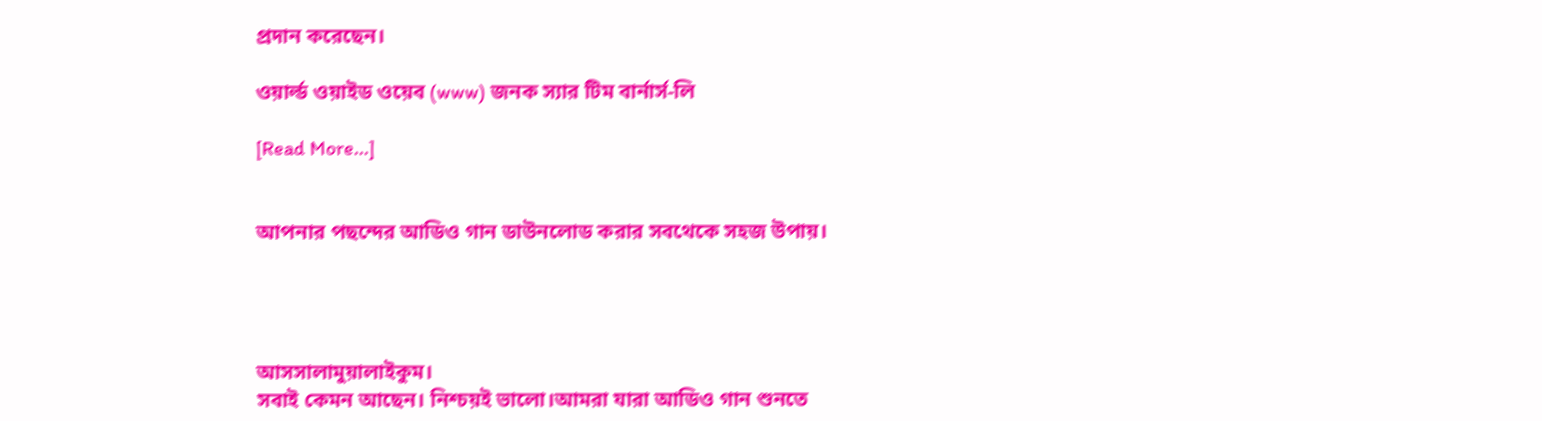প্রদান করেছেন।

ওয়ার্ল্ড ওয়াইড ওয়েব (www) জনক স্যার টিম বার্নার্স-লি

[Read More...]


আপনার পছন্দের আডিও গান ডাউনলোড করার সবথেকে সহজ উপায়।




আসসালামুয়ালাইকুম।
সবাই কেমন আছেন। নিশ্চয়ই ভালো।আমরা যারা আডিও গান শুনতে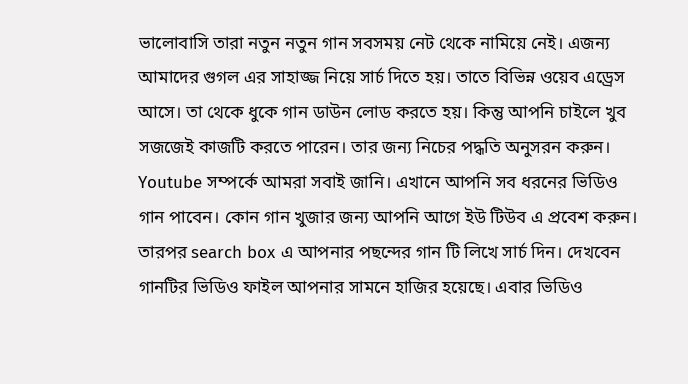ভালোবাসি তারা নতুন নতুন গান সবসময় নেট থেকে নামিয়ে নেই। এজন্য আমাদের গুগল এর সাহাজ্জ নিয়ে সার্চ দিতে হয়। তাতে বিভিন্ন ওয়েব এড্রেস আসে। তা থেকে ধুকে গান ডাউন লোড করতে হয়। কিন্তু আপনি চাইলে খুব সজজেই কাজটি করতে পারেন। তার জন্য নিচের পদ্ধতি অনুসরন করুন।
Youtube সম্পর্কে আমরা সবাই জানি। এখানে আপনি সব ধরনের ভিডিও গান পাবেন। কোন গান খুজার জন্য আপনি আগে ইউ টিউব এ প্রবেশ করুন। তারপর search box এ আপনার পছন্দের গান টি লিখে সার্চ দিন। দেখবেন গানটির ভিডিও ফাইল আপনার সামনে হাজির হয়েছে। এবার ভিডিও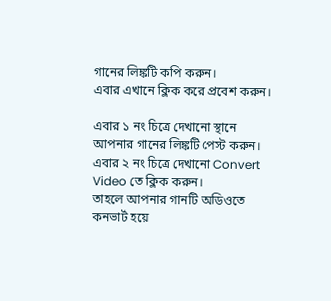গানের লিঙ্কটি কপি করুন।
এবার এখানে ক্লিক করে প্রবেশ করুন।

এবার ১ নং চিত্রে দেখানো স্থানে আপনার গানের লিঙ্কটি পেস্ট করুন।
এবার ২ নং চিত্রে দেখানো Convert Video তে ক্লিক করুন।
তাহলে আপনার গানটি অডিওতে কনভার্ট হয়ে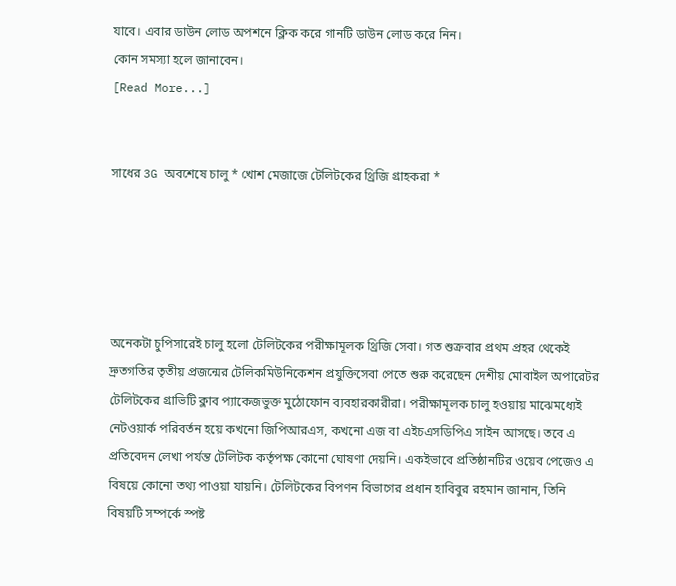যাবে। এবার ডাউন লোড অপশনে ক্লিক করে গানটি ডাউন লোড করে নিন।
কোন সমস্যা হলে জানাবেন।
[Read More...]


সাধের 3G অবশেষে চালু * খোশ মেজাজে টেলিটকের থ্রিজি গ্রাহকরা *





অনেকটা চুপিসারেই চালু হলো টেলিটকের পরীক্ষামূলক থ্রিজি সেবা। গত শুক্রবার প্রথম প্রহর থেকেই দ্রুতগতির তৃতীয় প্রজন্মের টেলিকমিউনিকেশন প্রযুক্তিসেবা পেতে শুরু করেছেন দেশীয় মোবাইল অপারেটর টেলিটকের গ্রাভিটি ক্লাব প্যাকেজভুক্ত মুঠোফোন ব্যবহারকারীরা। পরীক্ষামূলক চালু হওয়ায় মাঝেমধ্যেই নেটওয়ার্ক পরিবর্তন হয়ে কখনো জিপিআরএস, কখনো এজ বা এইচএসডিপিএ সাইন আসছে। তবে এ প্রতিবেদন লেখা পর্যন্ত টেলিটক কর্তৃপক্ষ কোনো ঘোষণা দেয়নি। একইভাবে প্রতিষ্ঠানটির ওয়েব পেজেও এ বিষয়ে কোনো তথ্য পাওয়া যায়নি। টেলিটকের বিপণন বিভাগের প্রধান হাবিবুর রহমান জানান, তিনি বিষয়টি সম্পর্কে স্পষ্ট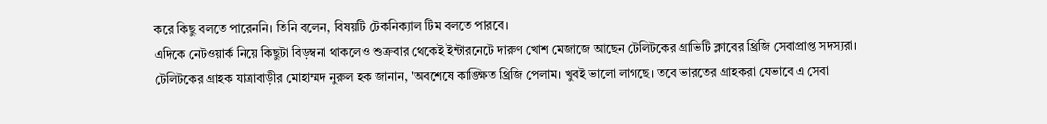করে কিছু বলতে পারেননি। তিনি বলেন, বিষয়টি টেকনিক্যাল টিম বলতে পারবে।
এদিকে নেটওয়ার্ক নিয়ে কিছুটা বিড়ম্বনা থাকলেও শুক্রবার থেকেই ইন্টারনেটে দারুণ খোশ মেজাজে আছেন টেলিটকের গ্রাভিটি ক্লাবের থ্রিজি সেবাপ্রাপ্ত সদস্যরা। টেলিটকের গ্রাহক যাত্রাবাড়ীর মোহাম্মদ নুরুল হক জানান, 'অবশেষে কাঙ্ক্ষিত থ্রিজি পেলাম। খুবই ভালো লাগছে। তবে ভারতের গ্রাহকরা যেভাবে এ সেবা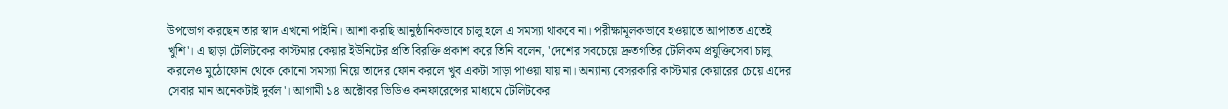উপভোগ করছেন তার স্বাদ এখনো পাইনি। আশা করছি আনুষ্ঠানিকভাবে চালু হলে এ সমস্যা থাকবে না। পরীক্ষামূলকভাবে হওয়াতে আপাতত এতেই খুশি'। এ ছাড়া টেলিটকের কাস্টমার কেয়ার ইউনিটের প্রতি বিরক্তি প্রকাশ করে তিনি বলেন, 'দেশের সবচেয়ে দ্রুতগতির টেলিকম প্রযুক্তিসেবা চালু করলেও মুঠোফোন থেকে কোনো সমস্যা নিয়ে তাদের ফোন করলে খুব একটা সাড়া পাওয়া যায় না। অন্যান্য বেসরকারি কাস্টমার কেয়ারের চেয়ে এদের সেবার মান অনেকটাই দুর্বল'। আগামী ১৪ অক্টোবর ভিডিও কনফারেন্সের মাধ্যমে টেলিটকের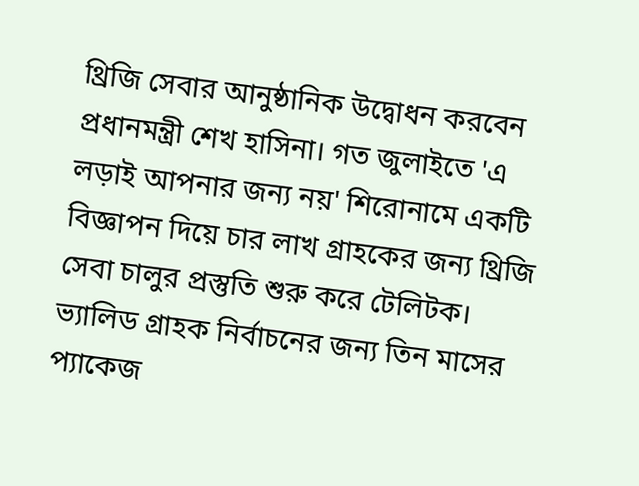থ্রিজি সেবার আনুষ্ঠানিক উদ্বোধন করবেন প্রধানমন্ত্রী শেখ হাসিনা। গত জুলাইতে 'এ লড়াই আপনার জন্য নয়' শিরোনামে একটি বিজ্ঞাপন দিয়ে চার লাখ গ্রাহকের জন্য থ্রিজি সেবা চালুর প্রস্তুতি শুরু করে টেলিটক। ভ্যালিড গ্রাহক নির্বাচনের জন্য তিন মাসের প্যাকেজ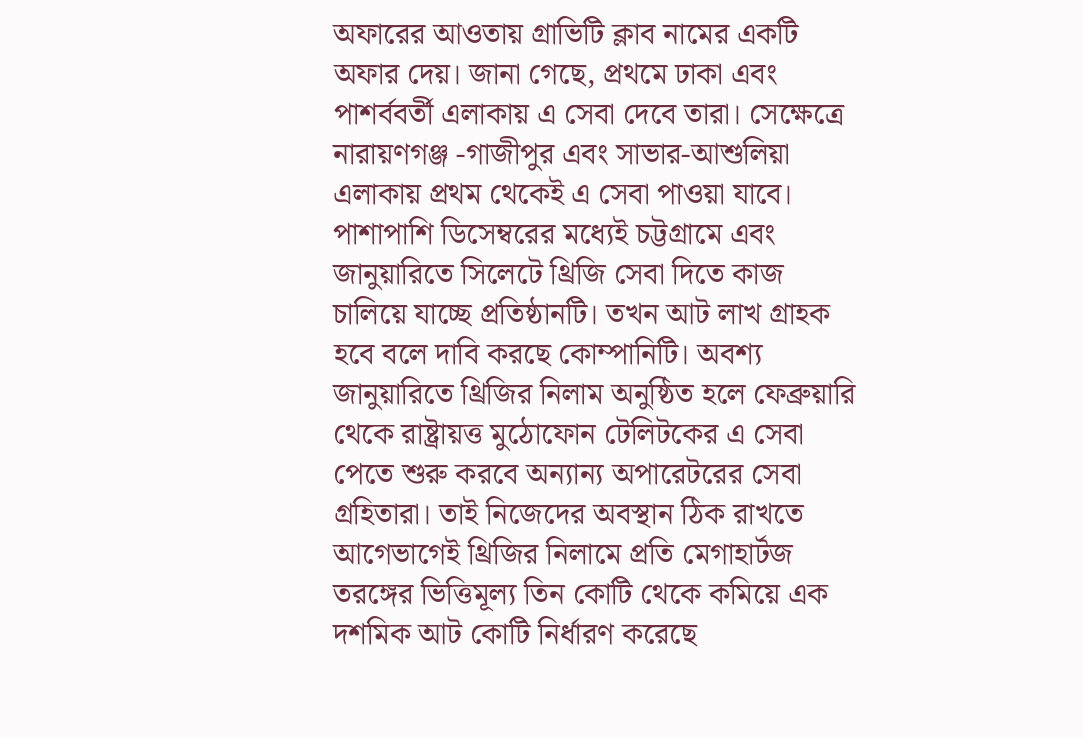অফারের আওতায় গ্রাভিটি ক্লাব নামের একটি অফার দেয়। জানা গেছে, প্রথমে ঢাকা এবং পাশর্ববর্তী এলাকায় এ সেবা দেবে তারা। সেক্ষেত্রে নারায়ণগঞ্জ -গাজীপুর এবং সাভার-আশুলিয়া এলাকায় প্রথম থেকেই এ সেবা পাওয়া যাবে। পাশাপাশি ডিসেম্বরের মধ্যেই চট্টগ্রামে এবং জানুয়ারিতে সিলেটে থ্রিজি সেবা দিতে কাজ চালিয়ে যাচ্ছে প্রতিষ্ঠানটি। তখন আট লাখ গ্রাহক হবে বলে দাবি করছে কোম্পানিটি। অবশ্য জানুয়ারিতে থ্রিজির নিলাম অনুষ্ঠিত হলে ফেব্রুয়ারি থেকে রাষ্ট্রায়ত্ত মুঠোফোন টেলিটকের এ সেবা পেতে শুরু করবে অন্যান্য অপারেটরের সেবা গ্রহিতারা। তাই নিজেদের অবস্থান ঠিক রাখতে আগেভাগেই থ্রিজির নিলামে প্রতি মেগাহার্টজ তরঙ্গের ভিত্তিমূল্য তিন কোটি থেকে কমিয়ে এক দশমিক আট কোটি নির্ধারণ করেছে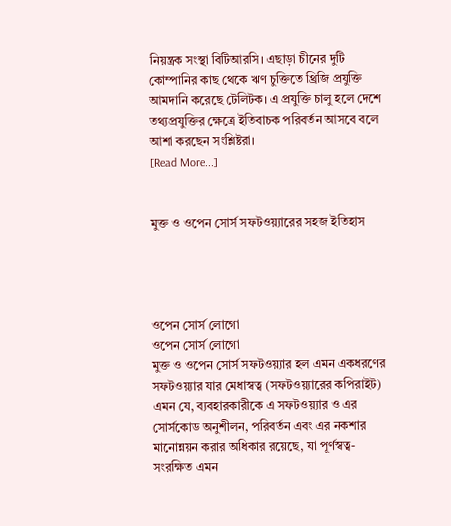নিয়ন্ত্রক সংস্থা বিটিআরসি। এছাড়া চীনের দুটি কোম্পানির কাছ থেকে ঋণ চুক্তিতে থ্রিজি প্রযুক্তি আমদানি করেছে টেলিটক। এ প্রযুক্তি চালু হলে দেশে তথ্যপ্রযুক্তির ক্ষেত্রে ইতিবাচক পরিবর্তন আসবে বলে আশা করছেন সংশ্লিষ্টরা।
[Read More...]


মুক্ত ও ওপেন সোর্স সফটওয়্যারের সহজ ইতিহাস




ওপেন সোর্স লোগো
ওপেন সোর্স লোগো
মুক্ত ও ওপেন সোর্স সফটওয়্যার হল এমন একধরণের সফটওয়্যার যার মেধাস্বত্ব (সফটওয়্যারের কপিরাইট) এমন যে, ব্যবহারকারীকে এ সফটওয়্যার ও এর সোর্সকোড অনুশীলন, পরিবর্তন এবং এর নকশার মানোন্নয়ন করার অধিকার রয়েছে, যা পূর্ণস্বত্ব-সংরক্ষিত এমন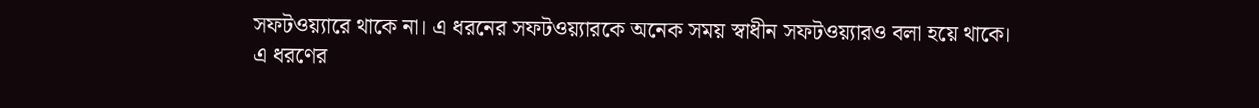সফটওয়্যারে থাকে না। এ ধরনের সফটওয়্যারকে অনেক সময় স্বাধীন সফটওয়্যারও বলা হয়ে থাকে।
এ ধরণের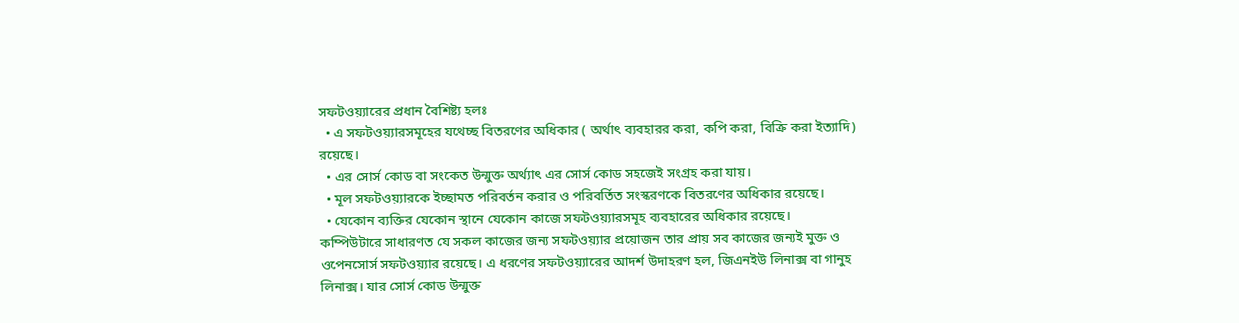সফটওয়্যারের প্রধান বৈশিষ্ট্য হলঃ
  • এ সফটওয়্যারসমূহের যথেচ্ছ বিতরণের অধিকার ( অর্থাৎ ব্যবহারর করা, কপি করা, বিক্রি করা ইত্যাদি) রয়েছে।
  • এর সোর্স কোড বা সংকেত উন্মুক্ত অর্থ্যাৎ এর সোর্স কোড সহজেই সংগ্রহ করা যায়।
  • মূল সফটওয়্যারকে ইচ্ছামত পরিবর্তন করার ও পরিবর্তিত সংস্করণকে বিতরণের অধিকার রয়েছে।
  • যেকোন ব্যক্তির যেকোন স্থানে যেকোন কাজে সফটওয়্যারসমূহ ব্যবহারের অধিকার রয়েছে।
কম্পিউটারে সাধারণত যে সকল কাজের জন্য সফটওয়্যার প্রয়োজন তার প্রায় সব কাজের জন্যই মুক্ত ও ওপেনসোর্স সফটওয়্যার রয়েছে। এ ধরণের সফটওয়্যারের আদর্শ উদাহরণ হল, জিএনইউ লিনাক্স বা গানুহ লিনাক্স। যার সোর্স কোড উন্মুক্ত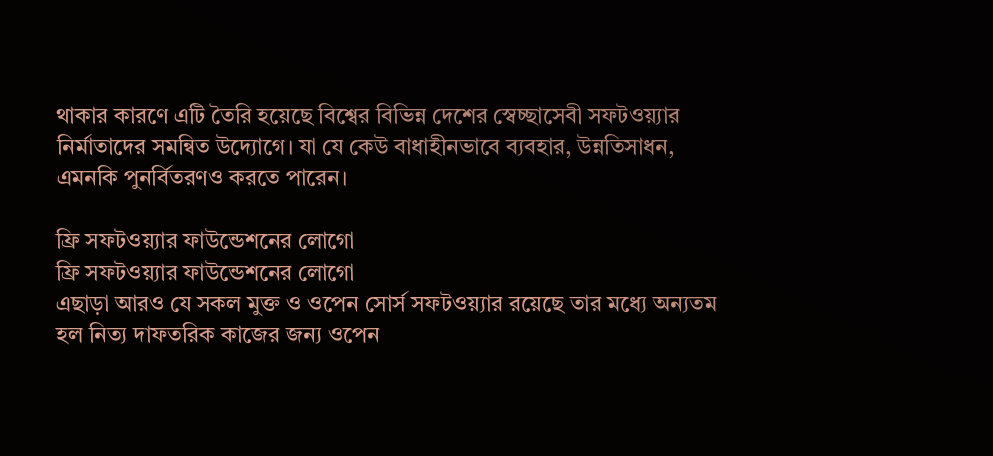থাকার কারণে এটি তৈরি হয়েছে বিশ্বের বিভিন্ন দেশের স্বেচ্ছাসেবী সফটওয়্যার নির্মাতাদের সমন্বিত উদ্যোগে। যা যে কেউ বাধাহীনভাবে ব্যবহার, উন্নতিসাধন, এমনকি পুনর্বিতরণও করতে পারেন।

ফ্রি সফটওয়্যার ফাউন্ডেশনের লোগো
ফ্রি সফটওয়্যার ফাউন্ডেশনের লোগো
এছাড়া আরও যে সকল মুক্ত ও ওপেন সোর্স সফটওয়্যার রয়েছে তার মধ্যে অন্যতম হল নিত্য দাফতরিক কাজের জন্য ওপেন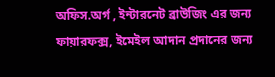অফিস.অর্গ , ইন্টারনেট ব্রাউজিং এর জন্য ফায়ারফক্স, ইমেইল আদান প্রদানের জন্য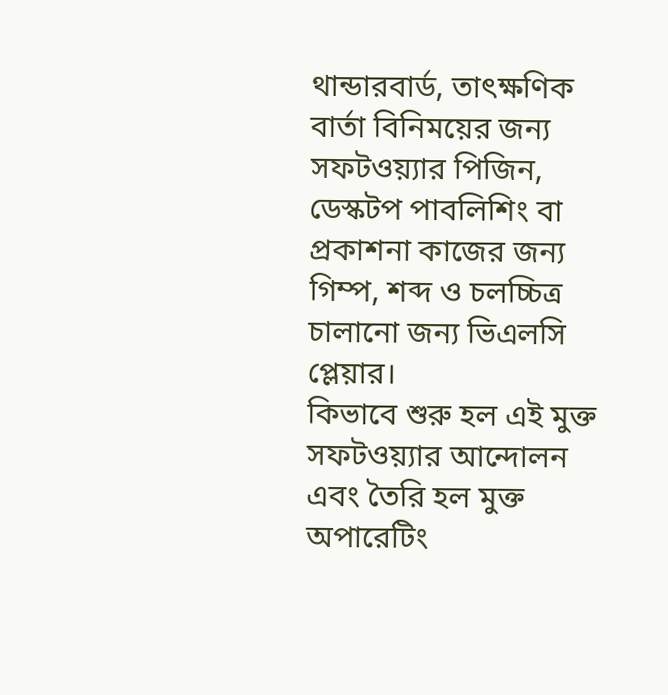থান্ডারবার্ড, তাৎক্ষণিক বার্তা বিনিময়ের জন্য সফটওয়্যার পিজিন, ডেস্কটপ পাবলিশিং বা প্রকাশনা কাজের জন্য গিম্প, শব্দ ও চলচ্চিত্র চালানো জন্য ভিএলসি প্লেয়ার।
কিভাবে শুরু হল এই মুক্ত সফটওয়্যার আন্দোলন এবং তৈরি হল মুক্ত অপারেটিং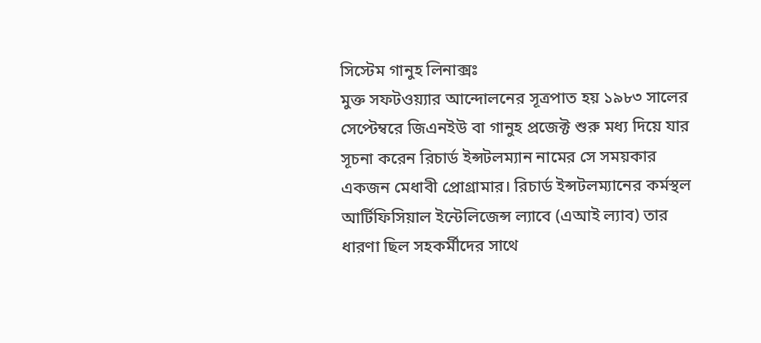সিস্টেম গানুহ লিনাক্সঃ
মুক্ত সফটওয়্যার আন্দোলনের সূত্রপাত হয় ১৯৮৩ সালের সেপ্টেম্বরে জিএনইউ বা গানুহ প্রজেক্ট শুরু মধ্য দিয়ে যার সূচনা করেন রিচার্ড ইন্সটলম্যান নামের সে সময়কার একজন মেধাবী প্রোগ্রামার। রিচার্ড ইন্সটলম্যানের কর্মস্থল আর্টিফিসিয়াল ইন্টেলিজেন্স ল্যাবে (এআই ল্যাব) তার ধারণা ছিল সহকর্মীদের সাথে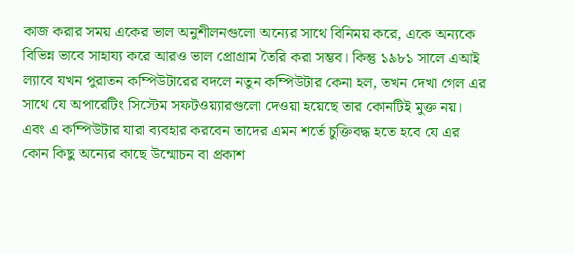কাজ করার সময় একের ভাল অনুশীলনগুলো অন্যের সাথে বিনিময় করে, একে অন্যকে বিভিন্ন ভাবে সাহায্য করে আরও ভাল প্রোগ্রাম তৈরি করা সম্ভব। কিন্তু ১৯৮১ সালে এআই ল্যাবে যখন পুরাতন কম্পিউটারের বদলে নতুন কম্পিউটার কেনা হল, তখন দেখা গেল এর সাথে যে অপারেটিং সিস্টেম সফটওয়্যারগুলো দেওয়া হয়েছে তার কোনটিই মুক্ত নয়। এবং এ কম্পিউটার যারা ব্যবহার করবেন তাদের এমন শর্তে চুক্তিবদ্ধ হতে হবে যে এর কোন কিছু অন্যের কাছে উন্মোচন বা প্রকাশ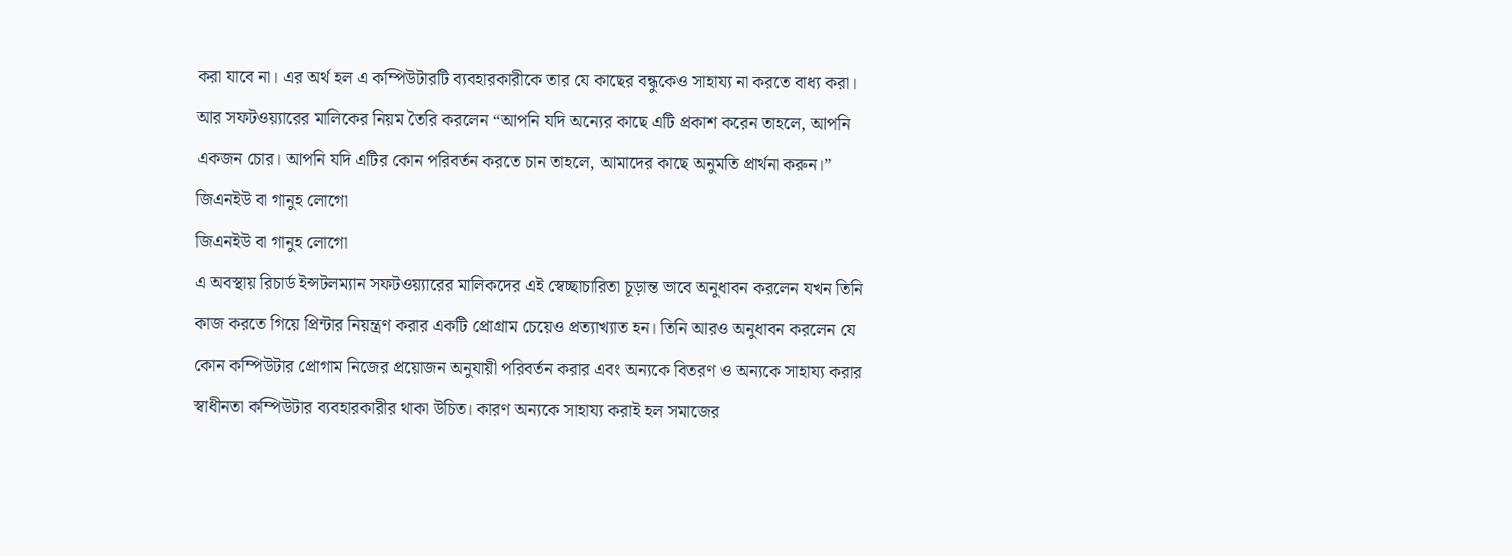করা যাবে না। এর অর্থ হল এ কম্পিউটারটি ব্যবহারকারীকে তার যে কাছের বন্ধুকেও সাহায্য না করতে বাধ্য করা। আর সফটওয়্যারের মালিকের নিয়ম তৈরি করলেন “আপনি যদি অন্যের কাছে এটি প্রকাশ করেন তাহলে, আপনি একজন চোর। আপনি যদি এটির কোন পরিবর্তন করতে চান তাহলে, আমাদের কাছে অনুমতি প্রার্থনা করুন।”
জিএনইউ বা গানুহ লোগো
জিএনইউ বা গানুহ লোগো
এ অবস্থায় রিচার্ড ইন্সটলম্যান সফটওয়্যারের মালিকদের এই স্বেচ্ছাচারিতা চূড়ান্ত ভাবে অনুধাবন করলেন যখন তিনি কাজ করতে গিয়ে প্রিন্টার নিয়ন্ত্রণ করার একটি প্রোগ্রাম চেয়েও প্রত্যাখ্যাত হন। তিনি আরও অনুধাবন করলেন যে কোন কম্পিউটার প্রোগাম নিজের প্রয়োজন অনুযায়ী পরিবর্তন করার এবং অন্যকে বিতরণ ও অন্যকে সাহায্য করার স্বাধীনতা কম্পিউটার ব্যবহারকারীর থাকা উচিত। কারণ অন্যকে সাহায্য করাই হল সমাজের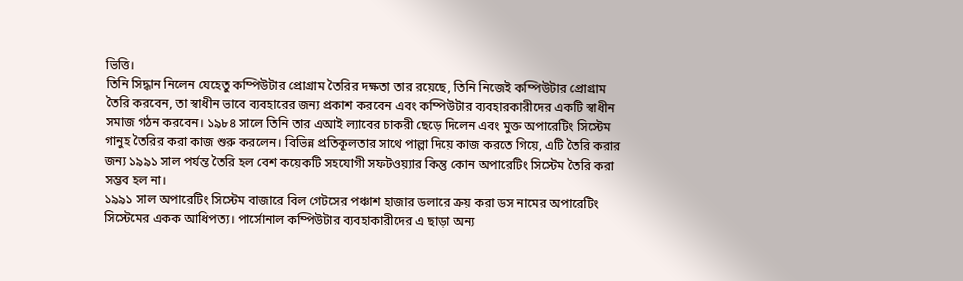ভিত্তি।
তিনি সিদ্ধান নিলেন যেহেতু কম্পিউটার প্রোগ্রাম তৈরির দক্ষতা তার রয়েছে, তিনি নিজেই কম্পিউটার প্রোগ্রাম তৈরি করবেন, তা স্বাধীন ভাবে ব্যবহারের জন্য প্রকাশ করবেন এবং কম্পিউটার ব্যবহারকারীদের একটি স্বাধীন সমাজ গঠন করবেন। ১৯৮৪ সালে তিনি তার এআই ল্যাবের চাকরী ছেড়ে দিলেন এবং মুক্ত অপারেটিং সিস্টেম গানুহ তৈরির করা কাজ শুরু করলেন। বিভিন্ন প্রতিকূলতার সাথে পাল্লা দিয়ে কাজ করতে গিয়ে, এটি তৈরি করার জন্য ১৯৯১ সাল পর্যন্ত তৈরি হল বেশ কয়েকটি সহযোগী সফটওয়্যার কিন্তু কোন অপারেটিং সিস্টেম তৈরি করা সম্ভব হল না।
১৯৯১ সাল অপারেটিং সিস্টেম বাজারে বিল গেটসের পঞ্চাশ হাজার ডলারে ক্রয় করা ডস নামের অপারেটিং সিস্টেমের একক আধিপত্য। পার্সোনাল কম্পিউটার ব্যবহাকারীদের এ ছাড়া অন্য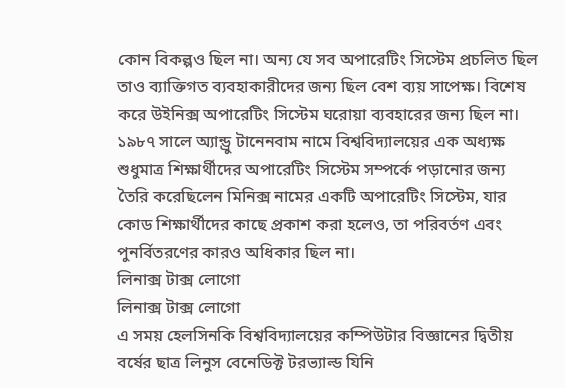কোন বিকল্পও ছিল না। অন্য যে সব অপারেটিং সিস্টেম প্রচলিত ছিল তাও ব্যাক্তিগত ব্যবহাকারীদের জন্য ছিল বেশ ব্যয় সাপেক্ষ। বিশেষ করে উইনিক্স অপারেটিং সিস্টেম ঘরোয়া ব্যবহারের জন্য ছিল না। ১৯৮৭ সালে অ্যান্ড্রু টানেনবাম নামে বিশ্ববিদ্যালয়ের এক অধ্যক্ষ শুধুমাত্র শিক্ষার্থীদের অপারেটিং সিস্টেম সম্পর্কে পড়ানোর জন্য তৈরি করেছিলেন মিনিক্স নামের একটি অপারেটিং সিস্টেম, যার কোড শিক্ষার্থীদের কাছে প্রকাশ করা হলেও, তা পরিবর্তণ এবং পুনর্বিতরণের কারও অধিকার ছিল না।
লিনাক্স টাক্স লোগো
লিনাক্স টাক্স লোগো
এ সময় হেলসিনকি বিশ্ববিদ্যালয়ের কম্পিউটার বিজ্ঞানের দ্বিতীয় বর্ষের ছাত্র লিনুস বেনেডিক্ট টরভ্যাল্ড যিনি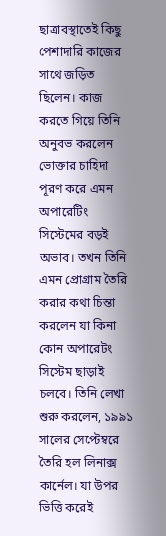ছাত্রাবস্থাতেই কিছু পেশাদারি কাজের সাথে জড়িত ছিলেন। কাজ করতে গিয়ে তিনি অনুবভ করলেন ভোক্তার চাহিদা পূরণ করে এমন অপারেটিং সিস্টেমের বড়ই অভাব। তখন তিনি এমন প্রোগ্রাম তৈরি করার কথা চিন্তা করলেন যা কিনা কোন অপারেটং সিস্টেম ছাড়াই চলবে। তিনি লেখা শুরু করলেন, ১৯৯১ সালের সেপ্টেম্বরে তৈরি হল লিনাক্স কার্নেল। যা উপর ভিত্তি করেই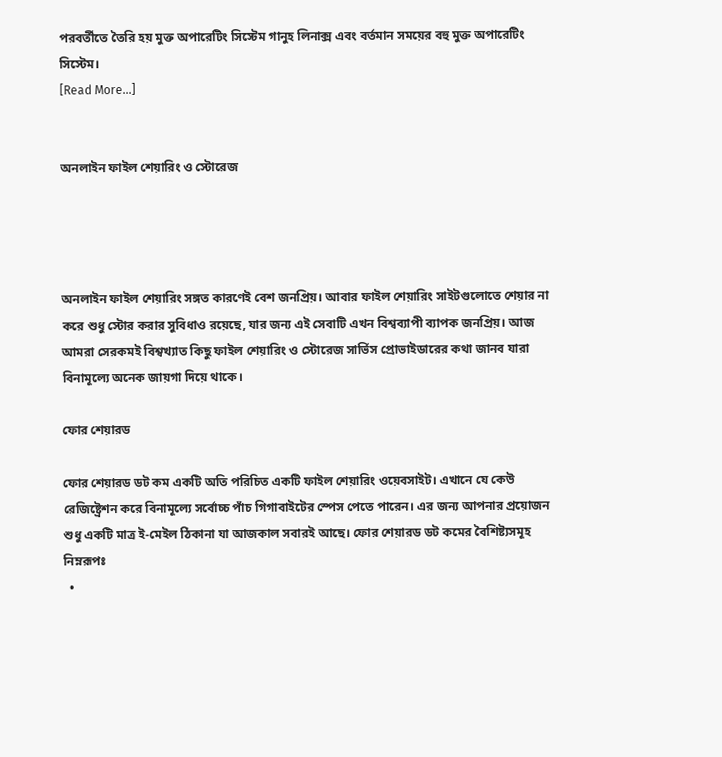পরবর্তীতে তৈরি হয় মুক্ত অপারেটিং সিস্টেম গানুহ লিনাক্স এবং বর্তমান সময়ের বহু মুক্ত অপারেটিং সিস্টেম।
[Read More...]


অনলাইন ফাইল শেয়ারিং ও স্টোরেজ




অনলাইন ফাইল শেয়ারিং সঙ্গত কারণেই বেশ জনপ্রিয়। আবার ফাইল শেয়ারিং সাইটগুলোতে শেয়ার না করে শুধু স্টোর করার সুবিধাও রয়েছে, যার জন্য এই সেবাটি এখন বিশ্বব্যাপী ব্যাপক জনপ্রিয়। আজ আমরা সেরকমই বিশ্বখ্যাত কিছু ফাইল শেয়ারিং ও স্টোরেজ সার্ভিস প্রোভাইডারের কথা জানব যারা বিনামূল্যে অনেক জায়গা দিয়ে থাকে।

ফোর শেয়ারড

ফোর শেয়ারড ডট কম একটি অতি পরিচিত একটি ফাইল শেয়ারিং ওয়েবসাইট। এখানে যে কেউ রেজিষ্ট্রেশন করে বিনামূল্যে সর্বোচ্চ পাঁচ গিগাবাইটের স্পেস পেতে পারেন। এর জন্য আপনার প্রয়োজন শুধু একটি মাত্র ই-মেইল ঠিকানা যা আজকাল সবারই আছে। ফোর শেয়ারড ডট কমের বৈশিষ্ট্যসমূহ নিম্নরূপঃ
  •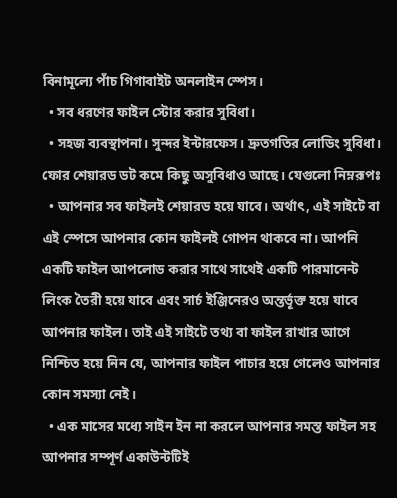বিনামূল্যে পাঁচ গিগাবাইট অনলাইন স্পেস।
  • সব ধরণের ফাইল স্টোর করার সুবিধা।
  • সহজ ব্যবস্থাপনা। সুন্দর ইন্টারফেস। দ্রুতগতির লোডিং সুবিধা।
ফোর শেয়ারড ডট কমে কিছু অসুবিধাও আছে। যেগুলো নিম্নরূপঃ
  • আপনার সব ফাইলই শেয়ারড হয়ে যাবে। অর্থাৎ, এই সাইটে বা এই স্পেসে আপনার কোন ফাইলই গোপন থাকবে না। আপনি একটি ফাইল আপলোড করার সাথে সাথেই একটি পারমানেন্ট লিংক তৈরী হয়ে যাবে এবং সার্চ ইঞ্জিনেরও অন্তর্ভূক্ত হয়ে যাবে আপনার ফাইল। তাই এই সাইটে তথ্য বা ফাইল রাখার আগে নিশ্চিত হয়ে নিন যে, আপনার ফাইল পাচার হয়ে গেলেও আপনার কোন সমস্যা নেই।
  • এক মাসের মধ্যে সাইন ইন না করলে আপনার সমস্ত ফাইল সহ আপনার সম্পূর্ণ একাউন্টটিই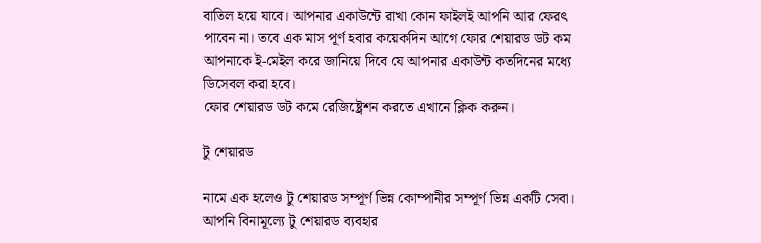বাতিল হয়ে যাবে। আপনার একাউন্টে রাখা কোন ফাইলই আপনি আর ফেরৎ পাবেন না। তবে এক মাস পূর্ণ হবার কয়েকদিন আগে ফোর শেয়ারড ডট কম আপনাকে ই-মেইল করে জানিয়ে দিবে যে আপনার একাউন্ট কতদিনের মধ্যে ডিসেবল করা হবে।
ফোর শেয়ারড ডট কমে রেজিষ্ট্রেশন করতে এখানে ক্লিক করুন।

টু শেয়ারড

নামে এক হলেও টু শেয়ারড সম্পূর্ণ ভিন্ন কোম্পানীর সম্পূর্ণ ভিন্ন একটি সেবা। আপনি বিনামূল্যে টু শেয়ারড ব্যবহার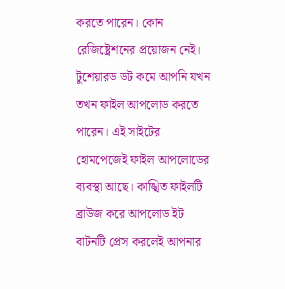করতে পারেন। কোন রেজিষ্ট্রেশনের প্রয়োজন নেই। টুশেয়ারড ডট কমে আপনি যখন তখন ফাইল আপলোড করতে পারেন। এই সাইটের হোমপেজেই ফাইল আপলোডের ব্যবস্থা আছে। কাঙ্খিত ফাইলটি ব্রাউজ করে আপলোড ইট বাটনটি প্রেস করলেই আপনার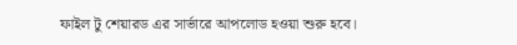ফাইল টু শেয়ারড এর সার্ভারে আপলোড হওয়া শুরু হবে।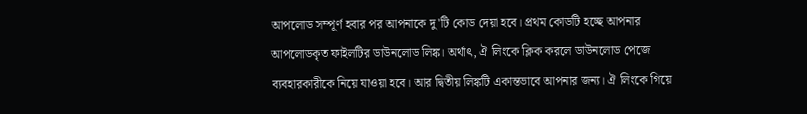আপলোড সম্পূর্ণ হবার পর আপনাকে দু'টি কোড দেয়া হবে। প্রথম কোডটি হচ্ছে আপনার আপলোডকৃত ফাইলটির ডাউনলোড লিঙ্ক। অর্থাৎ, ঐ লিংকে ক্লিক করলে ডাউনলোড পেজে ব্যবহারকারীকে নিয়ে যাওয়া হবে। আর দ্বিতীয় লিঙ্কটি একান্তভাবে আপনার জন্য। ঐ লিংকে গিয়ে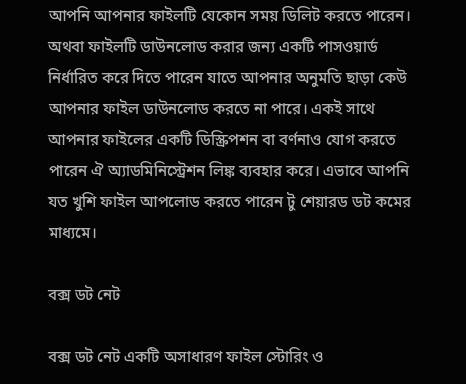আপনি আপনার ফাইলটি যেকোন সময় ডিলিট করতে পারেন। অথবা ফাইলটি ডাউনলোড করার জন্য একটি পাসওয়ার্ড নির্ধারিত করে দিতে পারেন যাতে আপনার অনুমতি ছাড়া কেউ আপনার ফাইল ডাউনলোড করতে না পারে। একই সাথে আপনার ফাইলের একটি ডিস্ক্রিপশন বা বর্ণনাও যোগ করতে পারেন ঐ অ্যাডমিনিস্ট্রেশন লিঙ্ক ব্যবহার করে। এভাবে আপনি যত খুশি ফাইল আপলোড করতে পারেন টু শেয়ারড ডট কমের মাধ্যমে।

বক্স ডট নেট

বক্স ডট নেট একটি অসাধারণ ফাইল স্টোরিং ও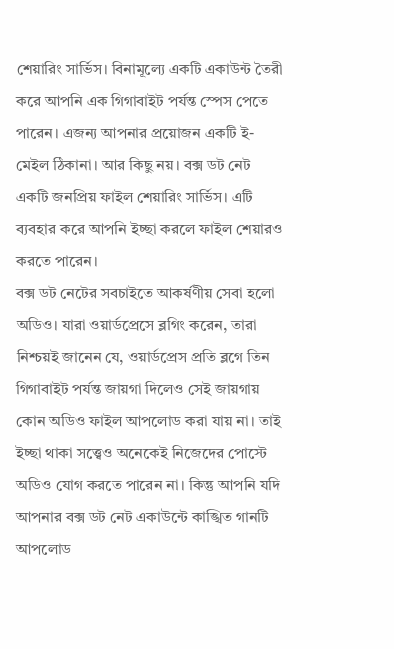শেয়ারিং সার্ভিস। বিনামূল্যে একটি একাউন্ট তৈরী করে আপনি এক গিগাবাইট পর্যন্ত স্পেস পেতে পারেন। এজন্য আপনার প্রয়োজন একটি ই-মেইল ঠিকানা। আর কিছু নয়। বক্স ডট নেট একটি জনপ্রিয় ফাইল শেয়ারিং সার্ভিস। এটি ব্যবহার করে আপনি ইচ্ছা করলে ফাইল শেয়ারও করতে পারেন।
বক্স ডট নেটের সবচাইতে আকর্ষণীয় সেবা হলো অডিও। যারা ওয়ার্ডপ্রেসে ব্লগিং করেন, তারা নিশ্চয়ই জানেন যে, ওয়ার্ডপ্রেস প্রতি ব্লগে তিন গিগাবাইট পর্যন্ত জায়গা দিলেও সেই জায়গায় কোন অডিও ফাইল আপলোড করা যায় না। তাই ইচ্ছা থাকা সত্ত্বেও অনেকেই নিজেদের পোস্টে অডিও যোগ করতে পারেন না। কিন্তু আপনি যদি আপনার বক্স ডট নেট একাউন্টে কাঙ্খিত গানটি আপলোড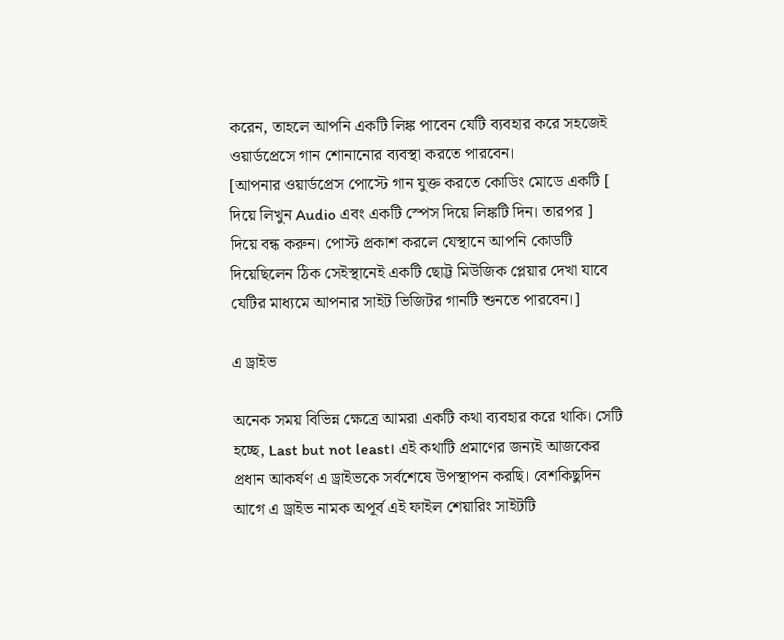করেন, তাহলে আপনি একটি লিঙ্ক পাবেন যেটি ব্যবহার করে সহজেই ওয়ার্ডপ্রেসে গান শোনানোর ব্যবস্থা করতে পারবেন।
[আপনার ওয়ার্ডপ্রেস পোস্টে গান যুক্ত করতে কোডিং মোডে একটি [ দিয়ে লিখুন Audio এবং একটি স্পেস দিয়ে লিঙ্কটি দিন। তারপর ] দিয়ে বন্ধ করুন। পোস্ট প্রকাশ করলে যেস্থানে আপনি কোডটি দিয়েছিলেন ঠিক সেইস্থানেই একটি ছোট্ট মিউজিক প্লেয়ার দেখা যাবে যেটির মাধ্যমে আপনার সাইট ভিজিটর গানটি শুনতে পারবেন।]

এ ড্রাইভ

অনেক সময় বিভিন্ন ক্ষেত্রে আমরা একটি কথা ব্যবহার করে থাকি। সেটি হচ্ছে, Last but not least। এই কথাটি প্রমাণের জন্যই আজকের প্রধান আকর্ষণ এ ড্রাইভকে সর্বশেষে উপস্থাপন করছি। বেশকিছুদিন আগে এ ড্রাইভ নামক অপূর্ব এই ফাইল শেয়ারিং সাইটটি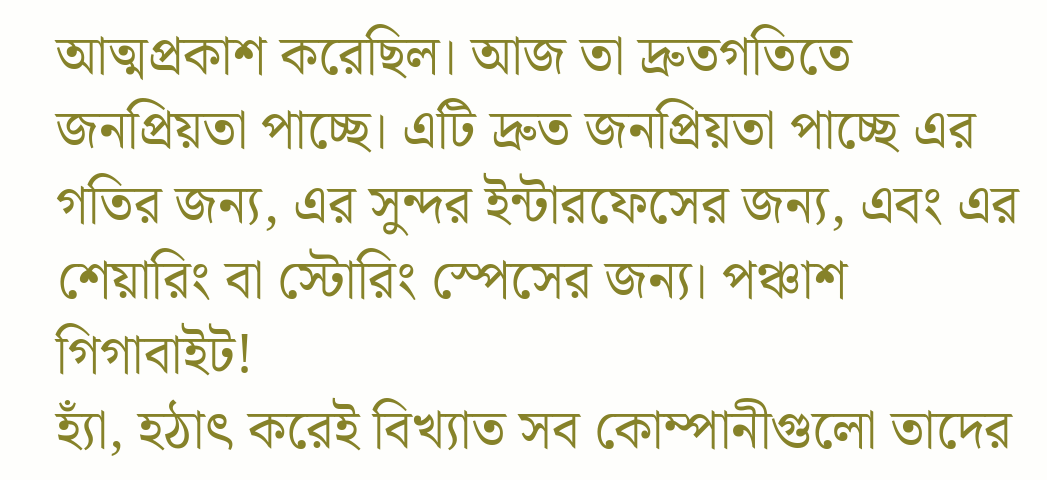আত্মপ্রকাশ করেছিল। আজ তা দ্রুতগতিতে জনপ্রিয়তা পাচ্ছে। এটি দ্রুত জনপ্রিয়তা পাচ্ছে এর গতির জন্য, এর সুন্দর ইন্টারফেসের জন্য, এবং এর শেয়ারিং বা স্টোরিং স্পেসের জন্য। পঞ্চাশ গিগাবাইট!
হ্যাঁ, হঠাৎ করেই বিখ্যাত সব কোম্পানীগুলো তাদের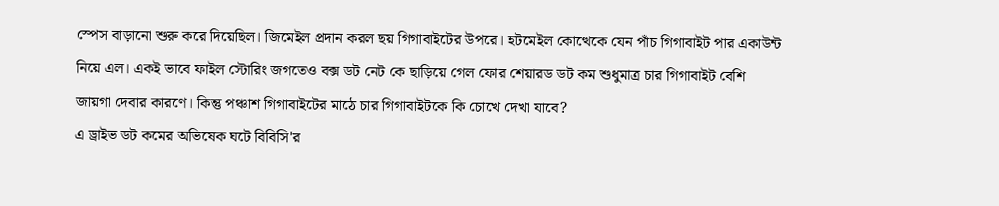স্পেস বাড়ানো শুরু করে দিয়েছিল। জিমেইল প্রদান করল ছয় গিগাবাইটের উপরে। হটমেইল কোত্থেকে যেন পাঁচ গিগাবাইট পার একাউন্ট নিয়ে এল। একই ভাবে ফাইল স্টোরিং জগতেও বক্স ডট নেট কে ছাড়িয়ে গেল ফোর শেয়ারড ডট কম শুধুমাত্র চার গিগাবাইট বেশি জায়গা দেবার কারণে। কিন্তু পঞ্চাশ গিগাবাইটের মাঠে চার গিগাবাইটকে কি চোখে দেখা যাবে?
এ ড্রাইভ ডট কমের অভিষেক ঘটে বিবিসি'র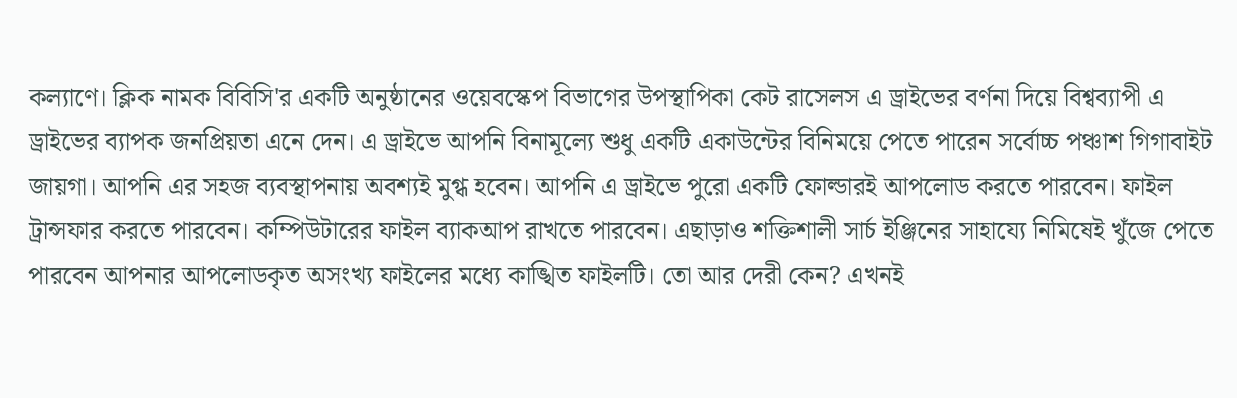কল্যাণে। ক্লিক নামক বিবিসি'র একটি অনুষ্ঠানের ওয়েবস্কেপ বিভাগের উপস্থাপিকা কেট রাসেলস এ ড্রাইভের বর্ণনা দিয়ে বিশ্বব্যাপী এ ড্রাইভের ব্যাপক জনপ্রিয়তা এনে দেন। এ ড্রাইভে আপনি বিনামূল্যে শুধু একটি একাউন্টের বিনিময়ে পেতে পারেন সর্বোচ্চ পঞ্চাশ গিগাবাইট জায়গা। আপনি এর সহজ ব্যবস্থাপনায় অবশ্যই মুগ্ধ হবেন। আপনি এ ড্রাইভে পুরো একটি ফোল্ডারই আপলোড করতে পারবেন। ফাইল ট্রান্সফার করতে পারবেন। কম্পিউটারের ফাইল ব্যাকআপ রাখতে পারবেন। এছাড়াও শক্তিশালী সার্চ ইঞ্জিনের সাহায্যে নিমিষেই খুঁজে পেতে পারবেন আপনার আপলোডকৃত অসংখ্য ফাইলের মধ্যে কাঙ্খিত ফাইলটি। তো আর দেরী কেন? এখনই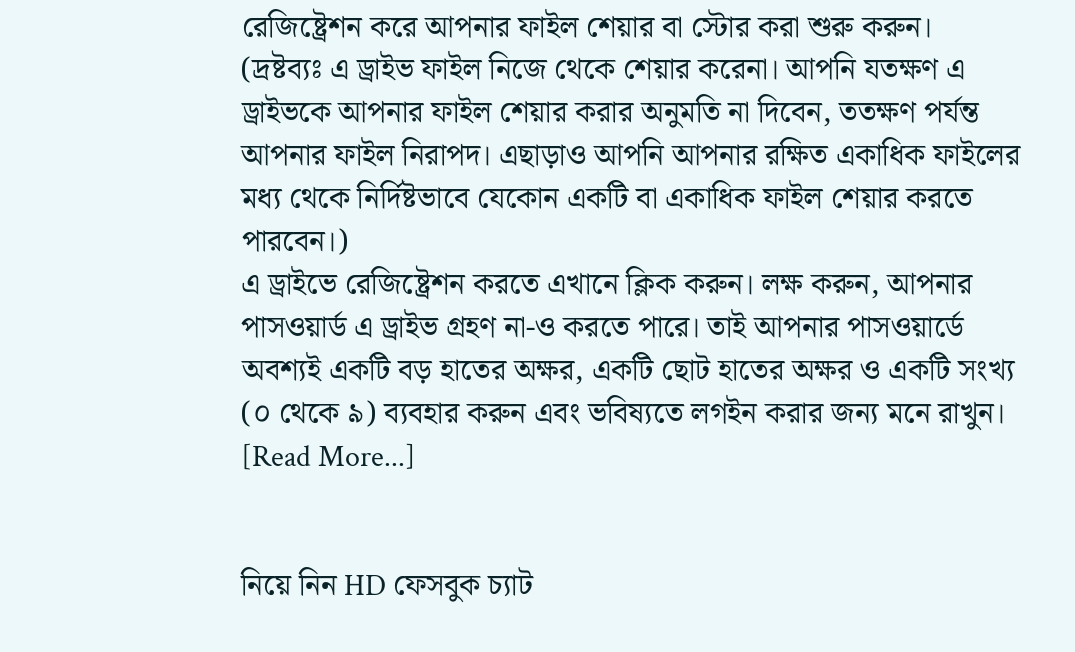রেজিষ্ট্রেশন করে আপনার ফাইল শেয়ার বা স্টোর করা শুরু করুন।
(দ্রষ্টব্যঃ এ ড্রাইভ ফাইল নিজে থেকে শেয়ার করেনা। আপনি যতক্ষণ এ ড্রাইভকে আপনার ফাইল শেয়ার করার অনুমতি না দিবেন, ততক্ষণ পর্যন্ত আপনার ফাইল নিরাপদ। এছাড়াও আপনি আপনার রক্ষিত একাধিক ফাইলের মধ্য থেকে নির্দিষ্টভাবে যেকোন একটি বা একাধিক ফাইল শেয়ার করতে পারবেন।)
এ ড্রাইভে রেজিষ্ট্রেশন করতে এখানে ক্লিক করুন। লক্ষ করুন, আপনার পাসওয়ার্ড এ ড্রাইভ গ্রহণ না-ও করতে পারে। তাই আপনার পাসওয়ার্ডে অবশ্যই একটি বড় হাতের অক্ষর, একটি ছোট হাতের অক্ষর ও একটি সংখ্য (০ থেকে ৯) ব্যবহার করুন এবং ভবিষ্যতে লগইন করার জন্য মনে রাখুন।
[Read More...]


নিয়ে নিন HD ফেসবুক চ্যাট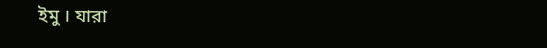ইমু । যারা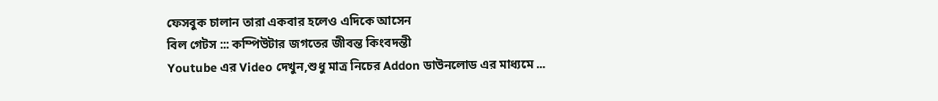ফেসবুক চালান তারা একবার হলেও এদিকে আসেন
বিল গেটস ::: কম্পিউটার জগতের জীবন্ত কিংবদন্তী
Youtube এর Video দেখুন,শুধু মাত্র নিচের Addon ডাউনলোড এর মাধ্যমে ...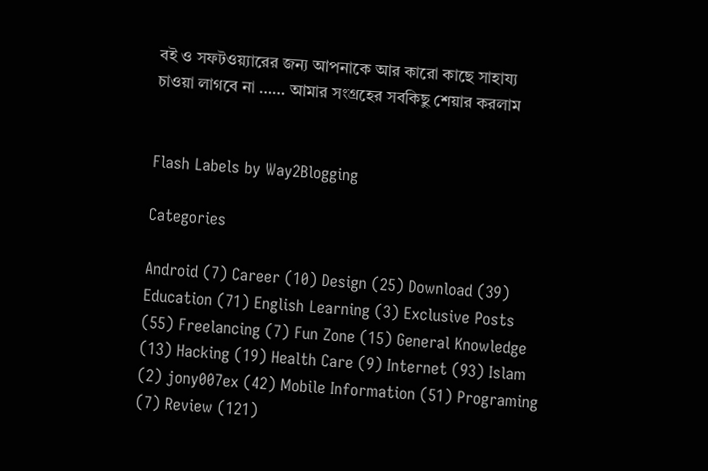বই ও সফটওয়্যারের জন্য আপনাকে আর কারো কাছে সাহায্য চাওয়া লাগবে না …… আমার সংগ্রহের সবকিছু শেয়ার করলাম


Flash Labels by Way2Blogging

Categories

Android (7) Career (10) Design (25) Download (39) Education (71) English Learning (3) Exclusive Posts (55) Freelancing (7) Fun Zone (15) General Knowledge (13) Hacking (19) Health Care (9) Internet (93) Islam (2) jony007ex (42) Mobile Information (51) Programing (7) Review (121)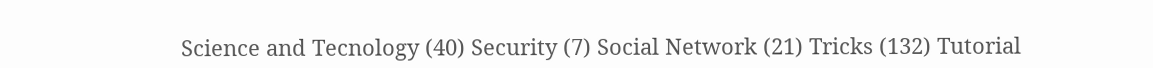Science and Tecnology (40) Security (7) Social Network (21) Tricks (132) Tutorial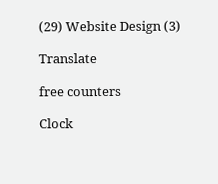(29) Website Design (3)

Translate

free counters

Clock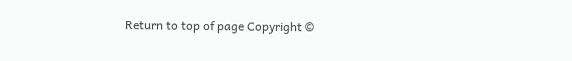Return to top of page Copyright ©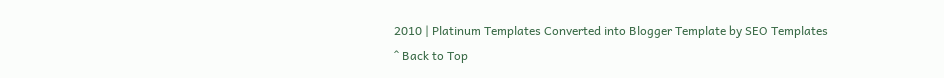2010 | Platinum Templates Converted into Blogger Template by SEO Templates
^ Back to Top